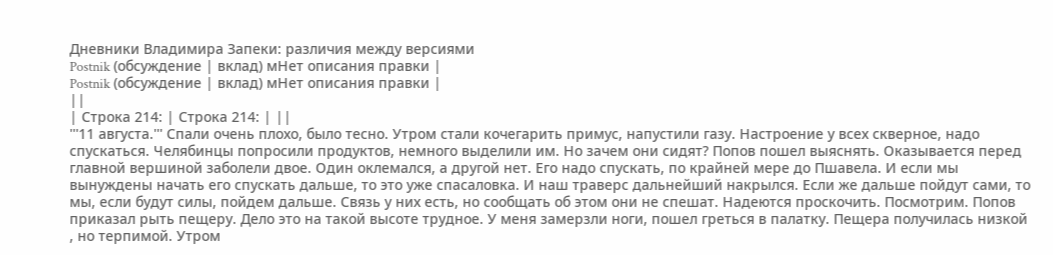Дневники Владимира Запеки: различия между версиями
Postnik (обсуждение | вклад) мНет описания правки |
Postnik (обсуждение | вклад) мНет описания правки |
||
| Строка 214: | Строка 214: | ||
'''11 августа.''' Спали очень плохо, было тесно. Утром стали кочегарить примус, напустили газу. Настроение у всех скверное, надо спускаться. Челябинцы попросили продуктов, немного выделили им. Но зачем они сидят? Попов пошел выяснять. Оказывается перед главной вершиной заболели двое. Один оклемался, а другой нет. Его надо спускать, по крайней мере до Пшавела. И если мы вынуждены начать его спускать дальше, то это уже спасаловка. И наш траверс дальнейший накрылся. Если же дальше пойдут сами, то мы, если будут силы, пойдем дальше. Связь у них есть, но сообщать об этом они не спешат. Надеются проскочить. Посмотрим. Попов приказал рыть пещеру. Дело это на такой высоте трудное. У меня замерзли ноги, пошел греться в палатку. Пещера получилась низкой , но терпимой. Утром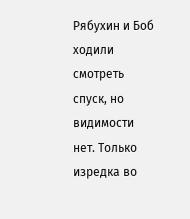Рябухин и Боб ходили смотреть спуск, но видимости нет. Только изредка во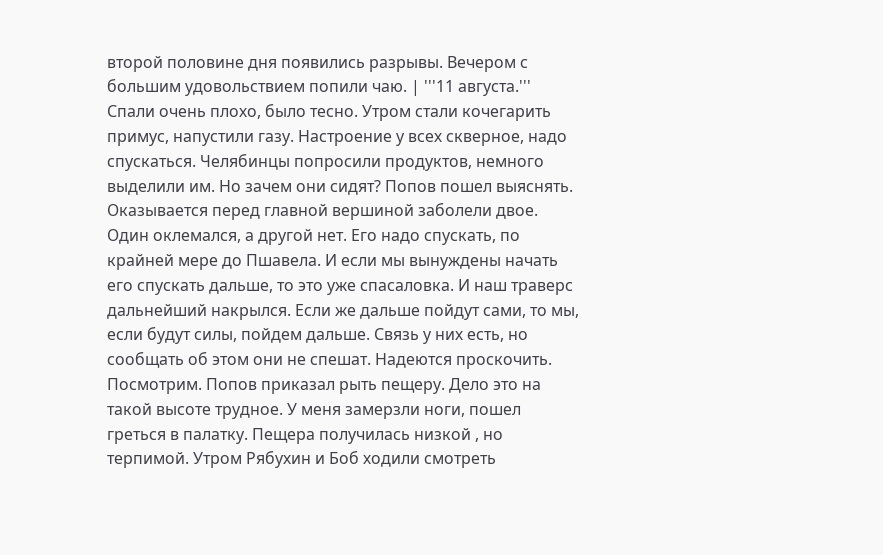второй половине дня появились разрывы. Вечером с большим удовольствием попили чаю. | '''11 августа.''' Спали очень плохо, было тесно. Утром стали кочегарить примус, напустили газу. Настроение у всех скверное, надо спускаться. Челябинцы попросили продуктов, немного выделили им. Но зачем они сидят? Попов пошел выяснять. Оказывается перед главной вершиной заболели двое. Один оклемался, а другой нет. Его надо спускать, по крайней мере до Пшавела. И если мы вынуждены начать его спускать дальше, то это уже спасаловка. И наш траверс дальнейший накрылся. Если же дальше пойдут сами, то мы, если будут силы, пойдем дальше. Связь у них есть, но сообщать об этом они не спешат. Надеются проскочить. Посмотрим. Попов приказал рыть пещеру. Дело это на такой высоте трудное. У меня замерзли ноги, пошел греться в палатку. Пещера получилась низкой , но терпимой. Утром Рябухин и Боб ходили смотреть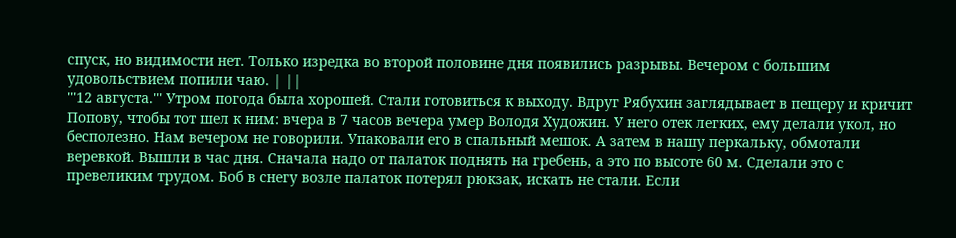спуск, но видимости нет. Только изредка во второй половине дня появились разрывы. Вечером с большим удовольствием попили чаю. | ||
'''12 августа.''' Утром погода была хорошей. Стали готовиться к выходу. Вдруг Рябухин заглядывает в пещеру и кричит Попову, чтобы тот шел к ним: вчера в 7 часов вечера умер Володя Художин. У него отек легких, ему делали укол, но бесполезно. Нам вечером не говорили. Упаковали его в спальный мешок. А затем в нашу перкальку, обмотали веревкой. Вышли в час дня. Сначала надо от палаток поднять на гребень, а это по высоте 60 м. Сделали это с превеликим трудом. Боб в снегу возле палаток потерял рюкзак, искать не стали. Если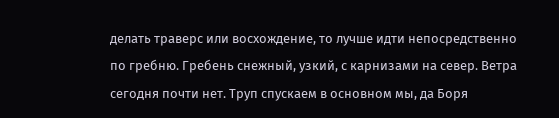делать траверс или восхождение, то лучше идти непосредственно по гребню. Гребень снежный, узкий, с карнизами на север. Ветра сегодня почти нет. Труп спускаем в основном мы, да Боря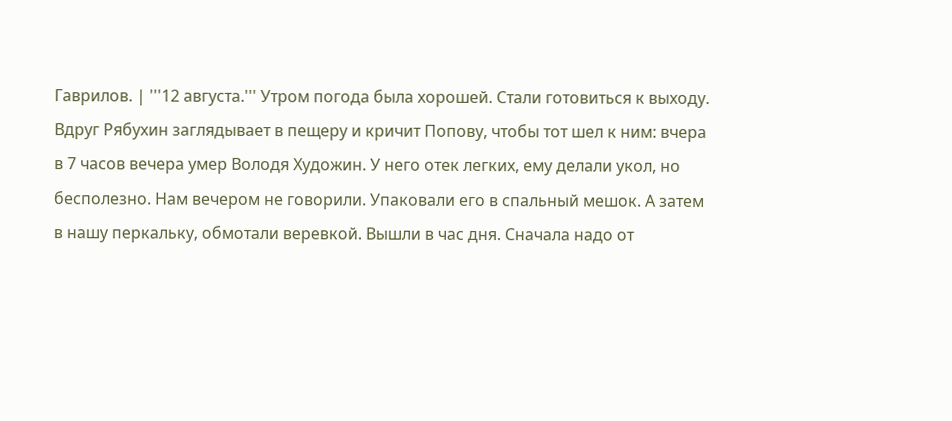Гаврилов. | '''12 августа.''' Утром погода была хорошей. Стали готовиться к выходу. Вдруг Рябухин заглядывает в пещеру и кричит Попову, чтобы тот шел к ним: вчера в 7 часов вечера умер Володя Художин. У него отек легких, ему делали укол, но бесполезно. Нам вечером не говорили. Упаковали его в спальный мешок. А затем в нашу перкальку, обмотали веревкой. Вышли в час дня. Сначала надо от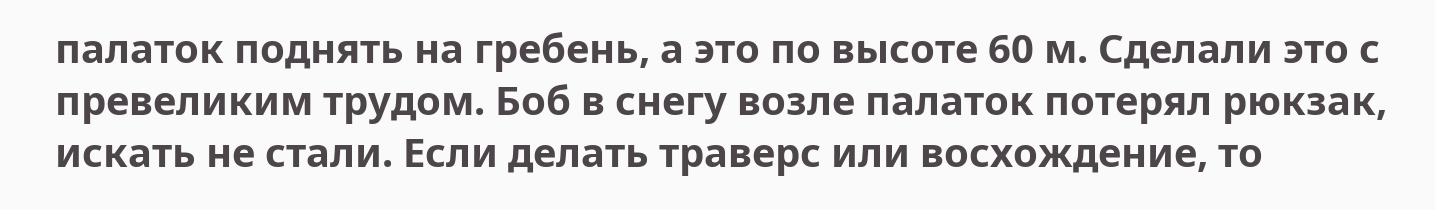палаток поднять на гребень, а это по высоте 60 м. Сделали это с превеликим трудом. Боб в снегу возле палаток потерял рюкзак, искать не стали. Если делать траверс или восхождение, то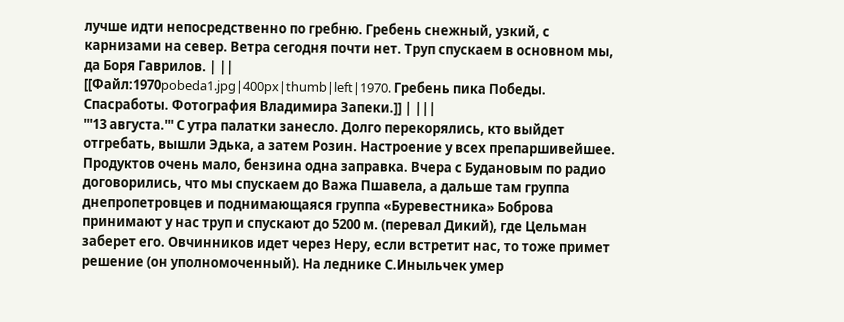лучше идти непосредственно по гребню. Гребень снежный, узкий, с карнизами на север. Ветра сегодня почти нет. Труп спускаем в основном мы, да Боря Гаврилов. | ||
[[Файл:1970pobeda1.jpg|400px|thumb|left|1970. Гребень пика Победы. Спасработы. Фотография Владимира Запеки.]] | |||
'''13 августа.''' С утра палатки занесло. Долго перекорялись, кто выйдет отгребать, вышли Эдька, а затем Розин. Настроение у всех препаршивейшее. Продуктов очень мало, бензина одна заправка. Вчера с Будановым по радио договорились, что мы спускаем до Важа Пшавела, а дальше там группа днепропетровцев и поднимающаяся группа «Буревестника» Боброва принимают у нас труп и спускают до 5200 м. (перевал Дикий), где Цельман заберет его. Овчинников идет через Неру, если встретит нас, то тоже примет решение (он уполномоченный). На леднике С.Иныльчек умер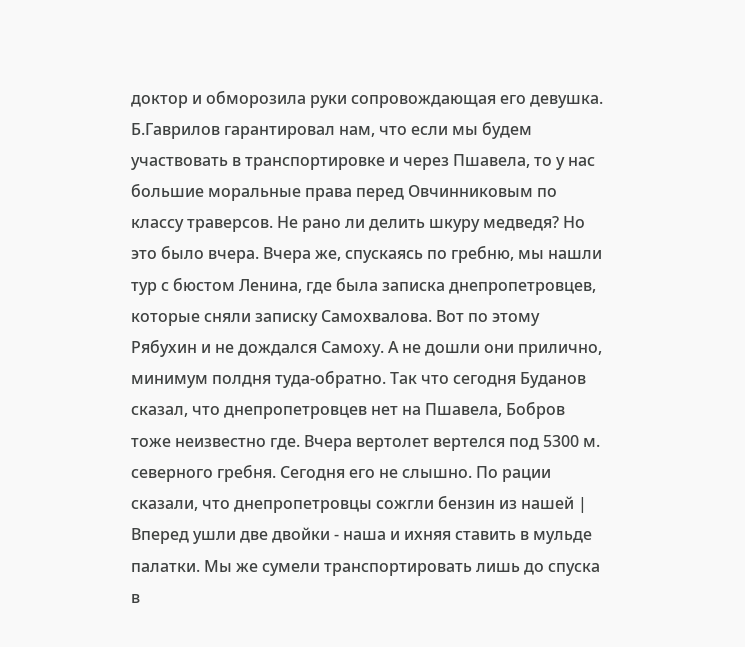доктор и обморозила руки сопровождающая его девушка. Б.Гаврилов гарантировал нам, что если мы будем участвовать в транспортировке и через Пшавела, то у нас большие моральные права перед Овчинниковым по классу траверсов. Не рано ли делить шкуру медведя? Но это было вчера. Вчера же, спускаясь по гребню, мы нашли тур с бюстом Ленина, где была записка днепропетровцев, которые сняли записку Самохвалова. Вот по этому Рябухин и не дождался Самоху. А не дошли они прилично, минимум полдня туда-обратно. Так что сегодня Буданов сказал, что днепропетровцев нет на Пшавела, Бобров тоже неизвестно где. Вчера вертолет вертелся под 5300 м. северного гребня. Сегодня его не слышно. По рации сказали, что днепропетровцы сожгли бензин из нашей | Вперед ушли две двойки - наша и ихняя ставить в мульде палатки. Мы же сумели транспортировать лишь до спуска в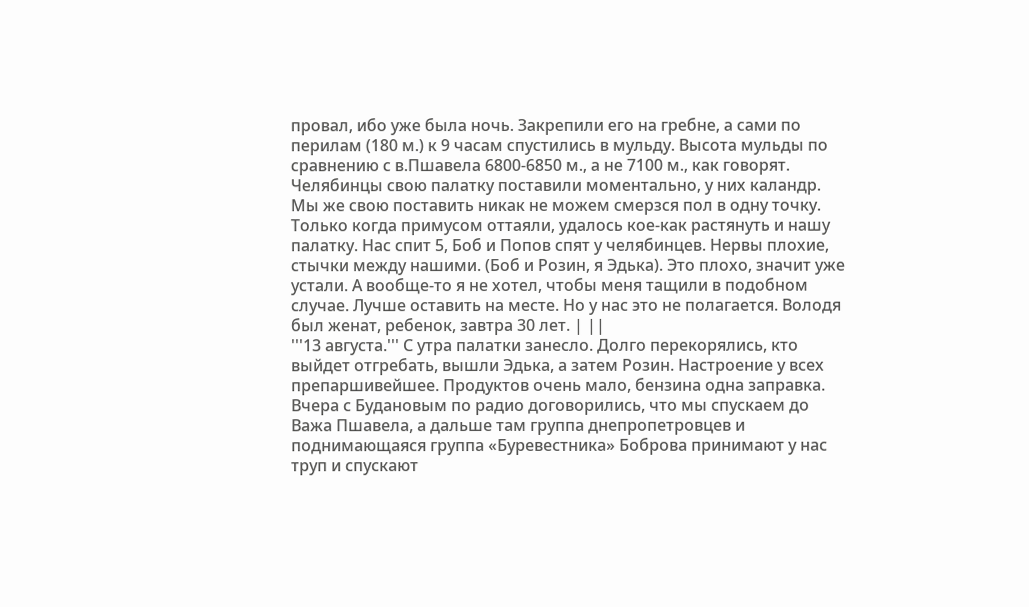провал, ибо уже была ночь. Закрепили его на гребне, а сами по перилам (180 м.) к 9 часам спустились в мульду. Высота мульды по сравнению с в.Пшавела 6800-6850 м., а не 7100 м., как говорят. Челябинцы свою палатку поставили моментально, у них каландр. Мы же свою поставить никак не можем смерзся пол в одну точку. Только когда примусом оттаяли, удалось кое-как растянуть и нашу палатку. Нас спит 5, Боб и Попов спят у челябинцев. Нервы плохие, стычки между нашими. (Боб и Розин, я Эдька). Это плохо, значит уже устали. А вообще-то я не хотел, чтобы меня тащили в подобном случае. Лучше оставить на месте. Но у нас это не полагается. Володя был женат, ребенок, завтра 30 лет. | ||
'''13 августа.''' С утра палатки занесло. Долго перекорялись, кто выйдет отгребать, вышли Эдька, а затем Розин. Настроение у всех препаршивейшее. Продуктов очень мало, бензина одна заправка. Вчера с Будановым по радио договорились, что мы спускаем до Важа Пшавела, а дальше там группа днепропетровцев и поднимающаяся группа «Буревестника» Боброва принимают у нас труп и спускают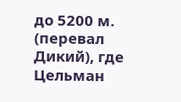до 5200 м. (перевал Дикий), где Цельман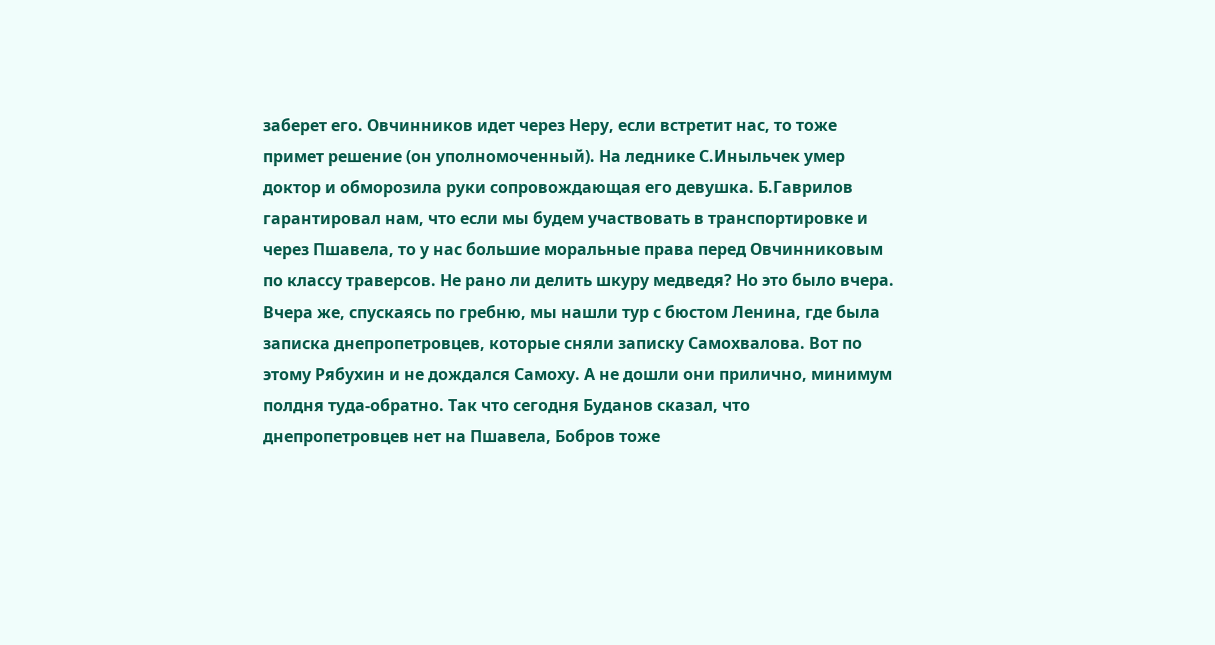заберет его. Овчинников идет через Неру, если встретит нас, то тоже примет решение (он уполномоченный). На леднике С.Иныльчек умер доктор и обморозила руки сопровождающая его девушка. Б.Гаврилов гарантировал нам, что если мы будем участвовать в транспортировке и через Пшавела, то у нас большие моральные права перед Овчинниковым по классу траверсов. Не рано ли делить шкуру медведя? Но это было вчера. Вчера же, спускаясь по гребню, мы нашли тур с бюстом Ленина, где была записка днепропетровцев, которые сняли записку Самохвалова. Вот по этому Рябухин и не дождался Самоху. А не дошли они прилично, минимум полдня туда-обратно. Так что сегодня Буданов сказал, что днепропетровцев нет на Пшавела, Бобров тоже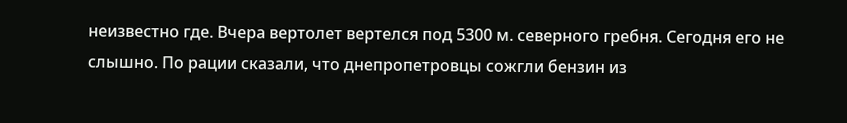неизвестно где. Вчера вертолет вертелся под 5300 м. северного гребня. Сегодня его не слышно. По рации сказали, что днепропетровцы сожгли бензин из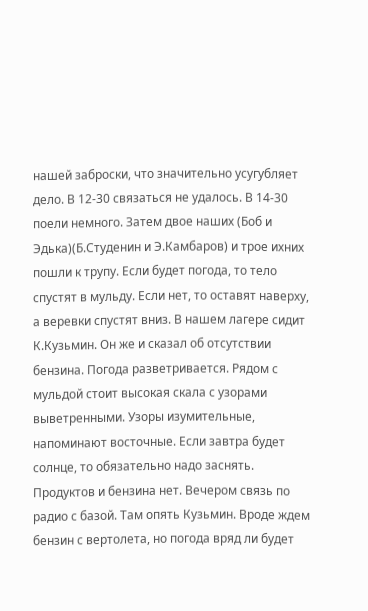нашей заброски, что значительно усугубляет дело. В 12-30 связаться не удалось. В 14-30 поели немного. Затем двое наших (Боб и Эдька)(Б.Студенин и Э.Камбаров) и трое ихних пошли к трупу. Если будет погода, то тело спустят в мульду. Если нет, то оставят наверху, а веревки спустят вниз. В нашем лагере сидит К.Кузьмин. Он же и сказал об отсутствии бензина. Погода разветривается. Рядом с мульдой стоит высокая скала с узорами выветренными. Узоры изумительные, напоминают восточные. Если завтра будет солнце, то обязательно надо заснять. Продуктов и бензина нет. Вечером связь по радио с базой. Там опять Кузьмин. Вроде ждем бензин с вертолета, но погода вряд ли будет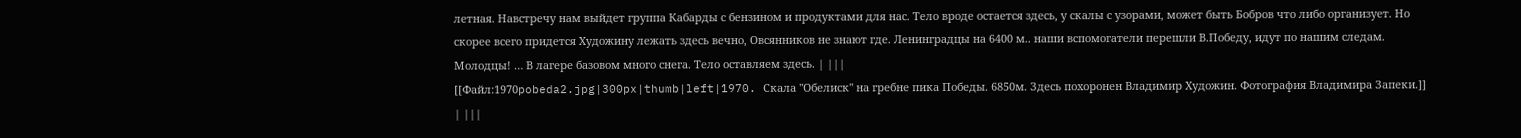летная. Навстречу нам выйдет группа Кабарды с бензином и продуктами для нас. Тело вроде остается здесь, у скалы с узорами, может быть Бобров что либо организует. Но скорее всего придется Художину лежать здесь вечно, Овсянников не знают где. Ленинградцы на 6400 м.. наши вспомогатели перешли В.Победу, идут по нашим следам. Молодцы! … В лагере базовом много снега. Тело оставляем здесь. | |||
[[Файл:1970pobeda2.jpg|300px|thumb|left|1970. Скала "Обелиск" на гребне пика Победы. 6850м. Здесь похоронен Владимир Художин. Фотография Владимира Запеки.]] | |||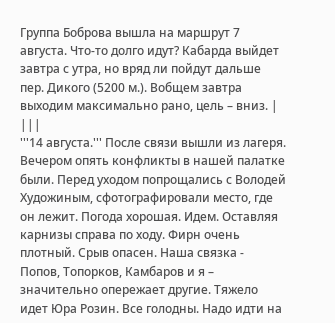Группа Боброва вышла на маршрут 7 августа. Что-то долго идут? Кабарда выйдет завтра с утра, но вряд ли пойдут дальше пер. Дикого (5200 м.). Вобщем завтра выходим максимально рано, цель – вниз. | |||
'''14 августа.''' После связи вышли из лагеря. Вечером опять конфликты в нашей палатке были. Перед уходом попрощались с Володей Художиным, сфотографировали место, где он лежит. Погода хорошая. Идем. Оставляя карнизы справа по ходу. Фирн очень плотный. Срыв опасен. Наша связка - Попов, Топорков, Камбаров и я – значительно опережает другие. Тяжело идет Юра Розин. Все голодны. Надо идти на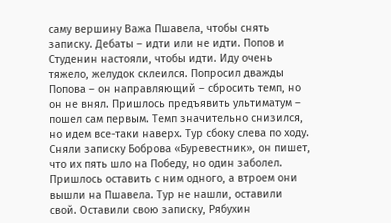саму вершину Важа Пшавела, чтобы снять записку. Дебаты – идти или не идти. Попов и Студенин настояли, чтобы идти. Иду очень тяжело, желудок склеился. Попросил дважды Попова – он направляющий – сбросить темп, но он не внял. Пришлось предъявить ультиматум – пошел сам первым. Темп значительно снизился, но идем все-таки наверх. Тур сбоку слева по ходу. Сняли записку Боброва «Буревестник», он пишет, что их пять шло на Победу, но один заболел. Пришлось оставить с ним одного, а втроем они вышли на Пшавела. Тур не нашли, оставили свой. Оставили свою записку, Рябухин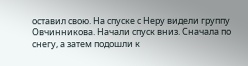оставил свою. На спуске с Неру видели группу Овчинникова. Начали спуск вниз. Сначала по снегу, а затем подошли к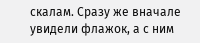скалам. Сразу же вначале увидели флажок, а с ним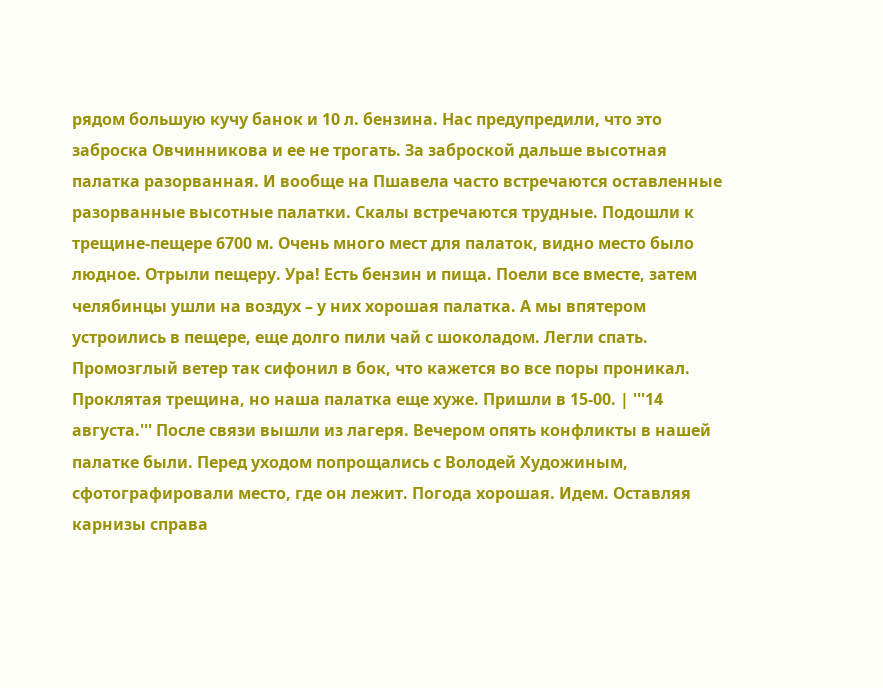рядом большую кучу банок и 10 л. бензина. Нас предупредили, что это заброска Овчинникова и ее не трогать. За заброской дальше высотная палатка разорванная. И вообще на Пшавела часто встречаются оставленные разорванные высотные палатки. Скалы встречаются трудные. Подошли к трещине-пещере 6700 м. Очень много мест для палаток, видно место было людное. Отрыли пещеру. Ура! Есть бензин и пища. Поели все вместе, затем челябинцы ушли на воздух – у них хорошая палатка. А мы впятером устроились в пещере, еще долго пили чай с шоколадом. Легли спать. Промозглый ветер так сифонил в бок, что кажется во все поры проникал. Проклятая трещина, но наша палатка еще хуже. Пришли в 15-00. | '''14 августа.''' После связи вышли из лагеря. Вечером опять конфликты в нашей палатке были. Перед уходом попрощались с Володей Художиным, сфотографировали место, где он лежит. Погода хорошая. Идем. Оставляя карнизы справа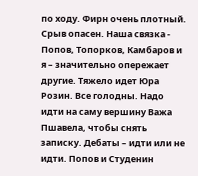по ходу. Фирн очень плотный. Срыв опасен. Наша связка - Попов, Топорков, Камбаров и я – значительно опережает другие. Тяжело идет Юра Розин. Все голодны. Надо идти на саму вершину Важа Пшавела, чтобы снять записку. Дебаты – идти или не идти. Попов и Студенин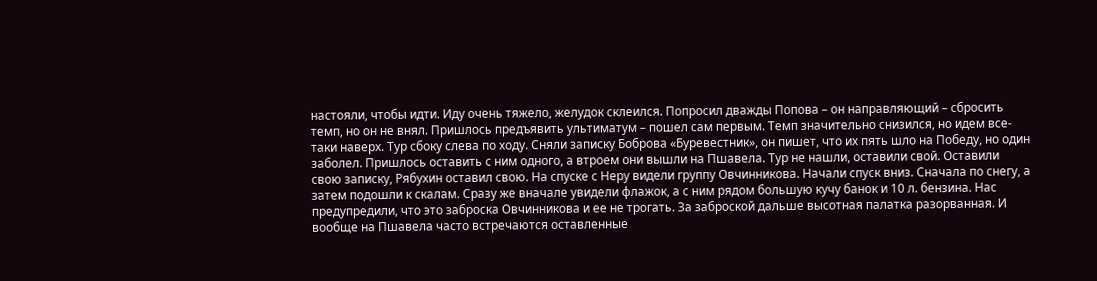настояли, чтобы идти. Иду очень тяжело, желудок склеился. Попросил дважды Попова – он направляющий – сбросить темп, но он не внял. Пришлось предъявить ультиматум – пошел сам первым. Темп значительно снизился, но идем все-таки наверх. Тур сбоку слева по ходу. Сняли записку Боброва «Буревестник», он пишет, что их пять шло на Победу, но один заболел. Пришлось оставить с ним одного, а втроем они вышли на Пшавела. Тур не нашли, оставили свой. Оставили свою записку, Рябухин оставил свою. На спуске с Неру видели группу Овчинникова. Начали спуск вниз. Сначала по снегу, а затем подошли к скалам. Сразу же вначале увидели флажок, а с ним рядом большую кучу банок и 10 л. бензина. Нас предупредили, что это заброска Овчинникова и ее не трогать. За заброской дальше высотная палатка разорванная. И вообще на Пшавела часто встречаются оставленные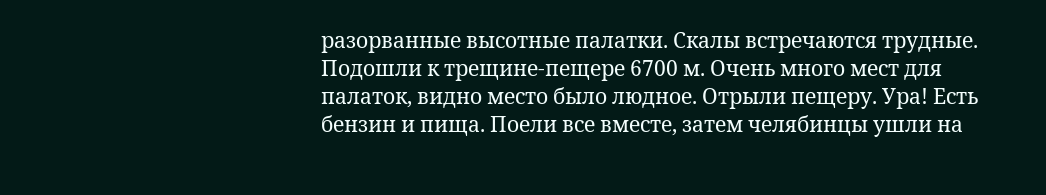разорванные высотные палатки. Скалы встречаются трудные. Подошли к трещине-пещере 6700 м. Очень много мест для палаток, видно место было людное. Отрыли пещеру. Ура! Есть бензин и пища. Поели все вместе, затем челябинцы ушли на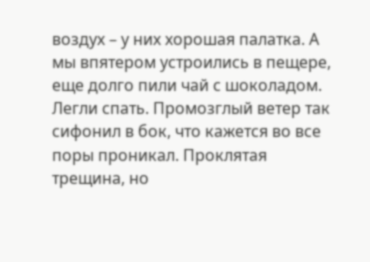воздух – у них хорошая палатка. А мы впятером устроились в пещере, еще долго пили чай с шоколадом. Легли спать. Промозглый ветер так сифонил в бок, что кажется во все поры проникал. Проклятая трещина, но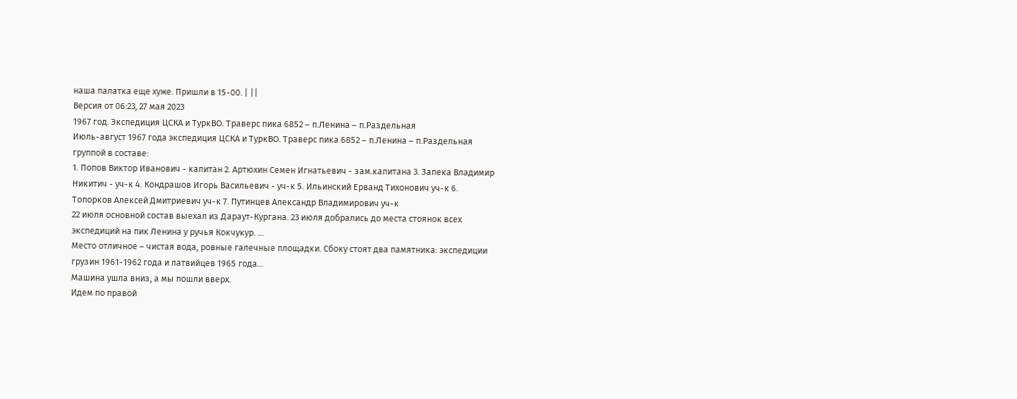наша палатка еще хуже. Пришли в 15-00. | ||
Версия от 06:23, 27 мая 2023
1967 год. Экспедиция ЦСКА и ТуркВО. Траверс пика 6852 – п.Ленина – п.Раздельная
Июль-август 1967 года экспедиция ЦСКА и ТуркВО. Траверс пика 6852 – п.Ленина – п.Раздельная группой в составе:
1. Попов Виктор Иванович - капитан 2. Артюхин Семен Игнатьевич - зам.капитана 3. Запека Владимир Никитич - уч-к 4. Кондрашов Игорь Васильевич - уч-к 5. Ильинский Ерванд Тихонович уч-к 6. Топорков Алексей Дмитриевич уч-к 7. Путинцев Александр Владимирович уч-к
22 июля основной состав выехал из Дараут-Кургана. 23 июля добрались до места стоянок всех экспедиций на пик Ленина у ручья Кокчукур. ...
Место отличное – чистая вода, ровные галечные площадки. Сбоку стоят два памятника: экспедиции грузин 1961-1962 года и латвийцев 1965 года...
Машина ушла вниз, а мы пошли вверх.
Идем по правой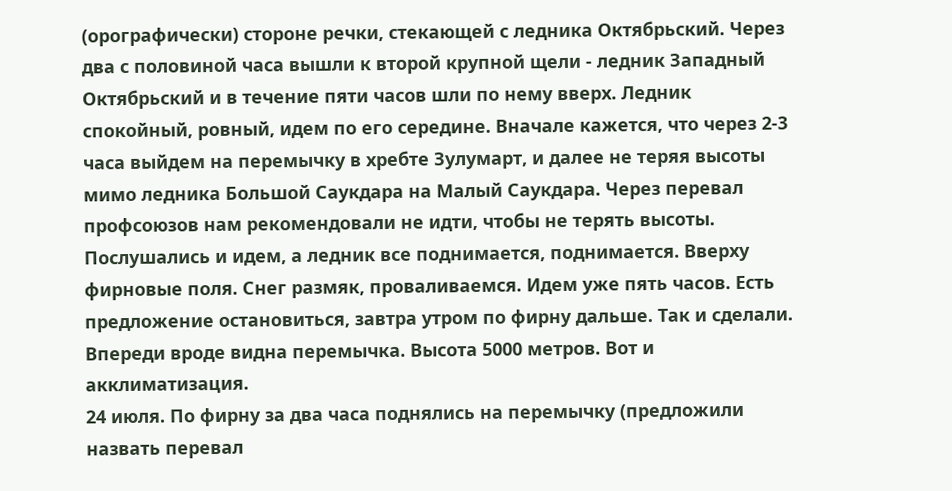(орографически) стороне речки, стекающей с ледника Октябрьский. Через два с половиной часа вышли к второй крупной щели - ледник Западный Октябрьский и в течение пяти часов шли по нему вверх. Ледник спокойный, ровный, идем по его середине. Вначале кажется, что через 2-3 часа выйдем на перемычку в хребте Зулумарт, и далее не теряя высоты мимо ледника Большой Саукдара на Малый Саукдара. Через перевал профсоюзов нам рекомендовали не идти, чтобы не терять высоты. Послушались и идем, а ледник все поднимается, поднимается. Вверху фирновые поля. Снег размяк, проваливаемся. Идем уже пять часов. Есть предложение остановиться, завтра утром по фирну дальше. Так и сделали. Впереди вроде видна перемычка. Высота 5000 метров. Вот и акклиматизация.
24 июля. По фирну за два часа поднялись на перемычку (предложили назвать перевал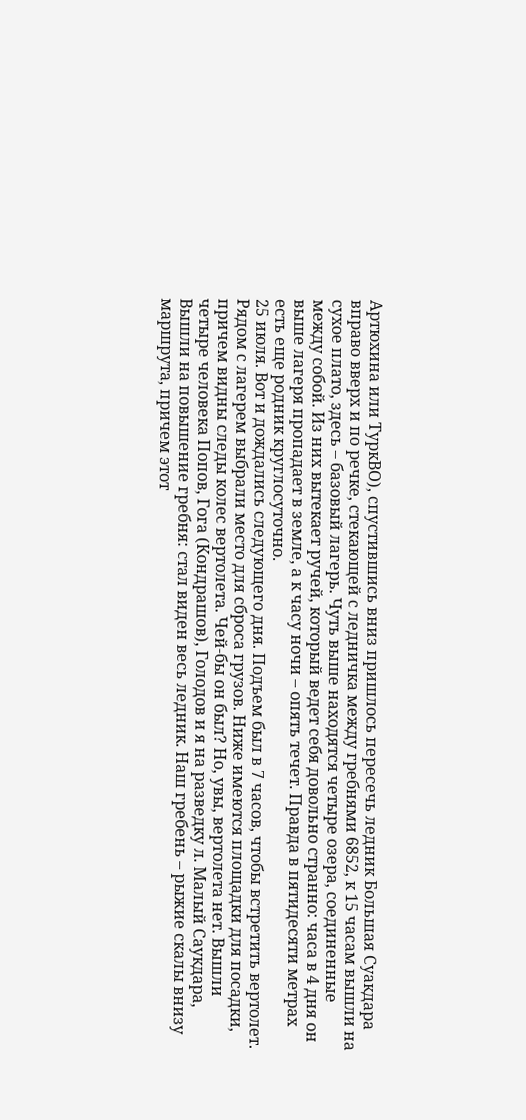Артюхина или ТуркВО), спустившись вниз пришлось пересечь ледник Большая Суакдара вправо вверх и по речке, стекающей с ледничка между гребнями 6852, к 15 часам вышли на сухое плато, здесь – базовый лагерь. Чуть выше находятся четыре озера, соединенные между собой. Из них вытекает ручей, который ведет себя довольно странно: часа в 4 дня он выше лагеря пропадает в земле, а к часу ночи – опять течет. Правда в пятидесяти метрах есть еще родник круглосуточно.
25 июля. Вот и дождались следующего дня. Подъем был в 7 часов, чтобы встретить вертолет. Рядом с лагерем выбрали место для сброса грузов. Ниже имеются площадки для посадки, причем видны следы колес вертолета. Чей-бы он был? Но, увы, вертолета нет. Вышли четыре человека Попов, Гога (Кондрашов), Голодов и я на разведку л. Малый Саукдара, Вышли на повышение гребня: стал виден весь ледник. Наш гребень – рыжие скалы внизу маршрута, причем этот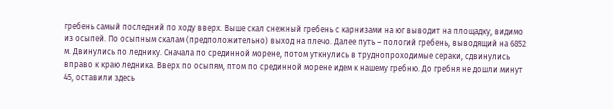гребень самый последний по ходу вверх. Выше скал снежный гребень с карнизами на юг выводит на площадку, видимо из осыпей. По осыпным скалам (предположительно) выход на плечо. Далее путь – пологий гребень, выводящий на 6852 м. Двинулись по леднику. Сначала по срединной морене, потом уткнулись в труднопроходимые сераки, сдвинулись вправо к краю ледника. Вверх по осыпям, птом по срединной морене идем к нашему гребню. До гребня не дошли минут 45, оставили здесь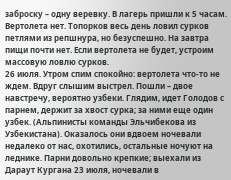заброску – одну веревку. В лагерь пришли к 5 часам. Вертолета нет. Топорков весь день ловил сурков петлями из репшнура, но безуспешно. На завтра пищи почти нет. Если вертолета не будет, устроим массовую ловлю сурков.
26 июля. Утром спим спокойно: вертолета что-то не ждем. Вдруг слышим выстрел. Пошли – двое навстречу, вероятно узбеки. Глядим, идет Голодов с парнем, держит за хвост сурка; за ними еще один узбек. (Альпинисты команды Эльчибекова из Узбекистана). Оказалось они вдвоем ночевали недалеко от нас, охотились, остальные ночуют на леднике. Парни довольно крепкие; выехали из Дараут Кургана 23 июля, ночевали в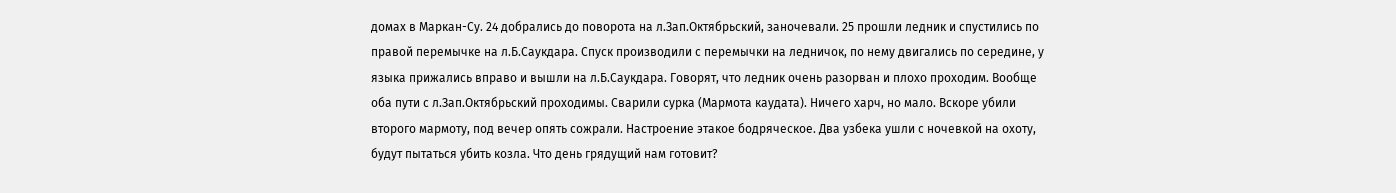домах в Маркан-Су. 24 добрались до поворота на л.Зап.Октябрьский, заночевали. 25 прошли ледник и спустились по правой перемычке на л.Б.Саукдара. Спуск производили с перемычки на ледничок, по нему двигались по середине, у языка прижались вправо и вышли на л.Б.Саукдара. Говорят, что ледник очень разорван и плохо проходим. Вообще оба пути с л.Зап.Октябрьский проходимы. Сварили сурка (Мармота каудата). Ничего харч, но мало. Вскоре убили второго мармоту, под вечер опять сожрали. Настроение этакое бодряческое. Два узбека ушли с ночевкой на охоту, будут пытаться убить козла. Что день грядущий нам готовит?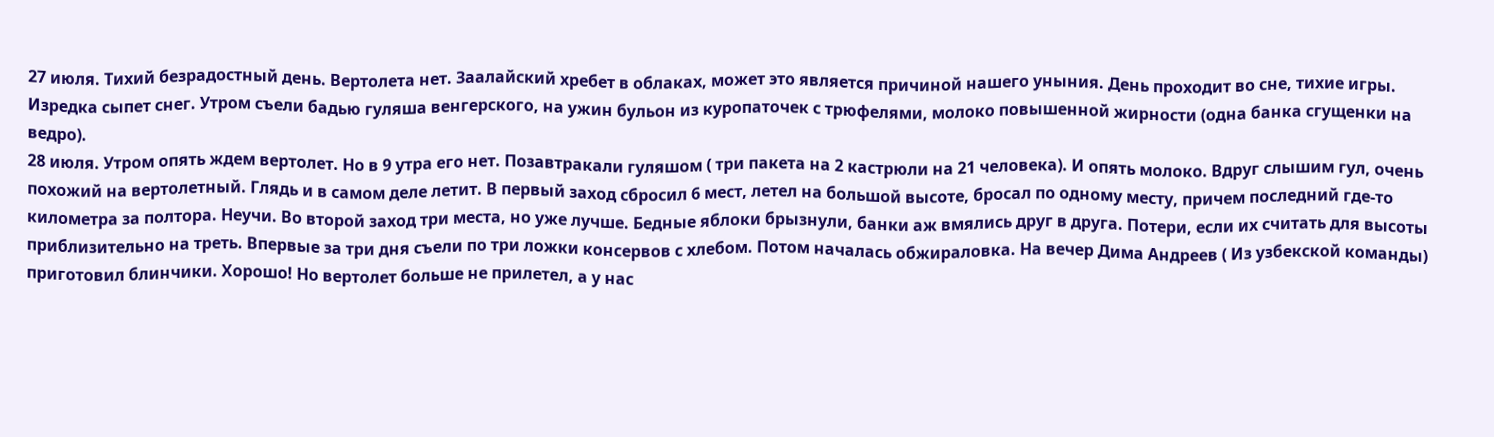27 июля. Тихий безрадостный день. Вертолета нет. Заалайский хребет в облаках, может это является причиной нашего уныния. День проходит во сне, тихие игры. Изредка сыпет снег. Утром съели бадью гуляша венгерского, на ужин бульон из куропаточек с трюфелями, молоко повышенной жирности (одна банка сгущенки на ведро).
28 июля. Утром опять ждем вертолет. Но в 9 утра его нет. Позавтракали гуляшом ( три пакета на 2 кастрюли на 21 человека). И опять молоко. Вдруг слышим гул, очень похожий на вертолетный. Глядь и в самом деле летит. В первый заход сбросил 6 мест, летел на большой высоте, бросал по одному месту, причем последний где-то километра за полтора. Неучи. Во второй заход три места, но уже лучше. Бедные яблоки брызнули, банки аж вмялись друг в друга. Потери, если их считать для высоты приблизительно на треть. Впервые за три дня съели по три ложки консервов с хлебом. Потом началась обжираловка. На вечер Дима Андреев ( Из узбекской команды) приготовил блинчики. Хорошо! Но вертолет больше не прилетел, а у нас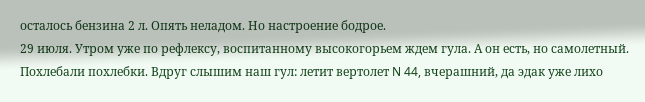осталось бензина 2 л. Опять неладом. Но настроение бодрое.
29 июля. Утром уже по рефлексу, воспитанному высокогорьем ждем гула. А он есть, но самолетный. Похлебали похлебки. Вдруг слышим наш гул: летит вертолет N 44, вчерашний, да эдак уже лихо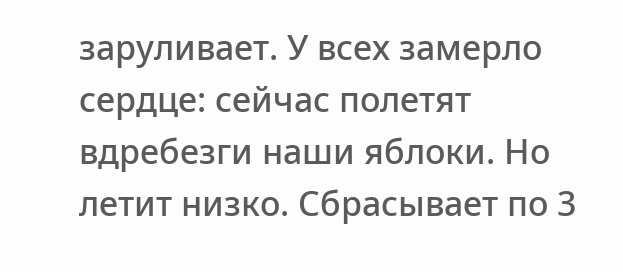заруливает. У всех замерло сердце: сейчас полетят вдребезги наши яблоки. Но летит низко. Сбрасывает по 3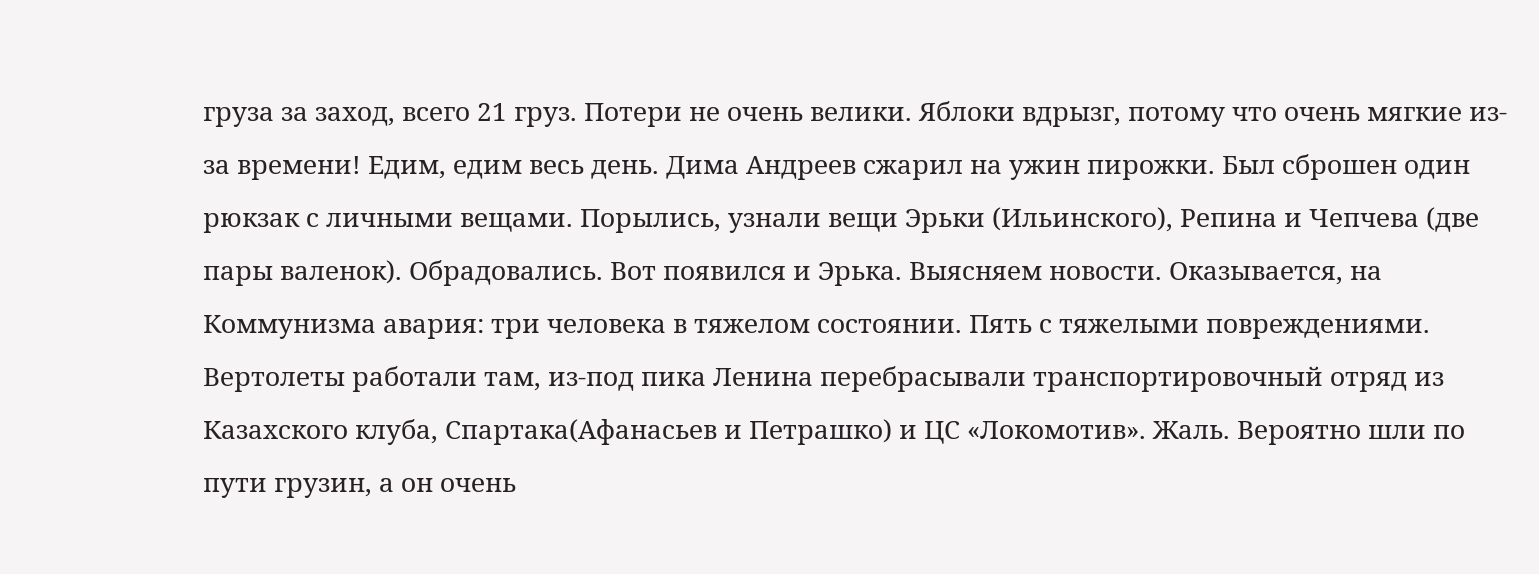груза за заход, всего 21 груз. Потери не очень велики. Яблоки вдрызг, потому что очень мягкие из-за времени! Едим, едим весь день. Дима Андреев сжарил на ужин пирожки. Был сброшен один рюкзак с личными вещами. Порылись, узнали вещи Эрьки (Ильинского), Репина и Чепчева (две пары валенок). Обрадовались. Вот появился и Эрька. Выясняем новости. Оказывается, на Коммунизма авария: три человека в тяжелом состоянии. Пять с тяжелыми повреждениями. Вертолеты работали там, из-под пика Ленина перебрасывали транспортировочный отряд из Казахского клуба, Спартака(Афанасьев и Петрашко) и ЦС «Локомотив». Жаль. Вероятно шли по пути грузин, а он очень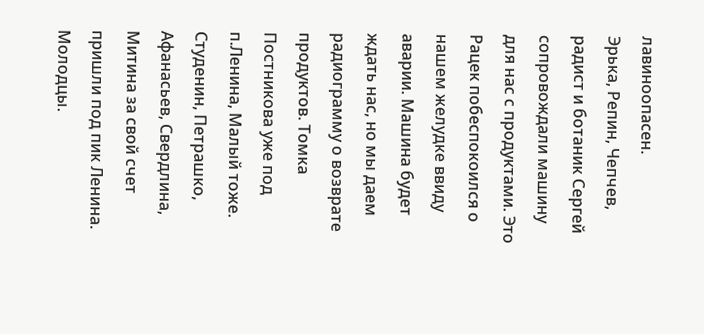лавиноопасен.
Эрька, Репин, Чепчев, радист и ботаник Сергей сопровождали машину для нас с продуктами. Это Рацек побеспокоился о нашем желудке ввиду аварии. Машина будет ждать нас, но мы даем радиограмму о возврате продуктов. Томка Постникова уже под п.Ленина, Малый тоже. Студенин, Петрашко, Афанасьев, Свердлина, Митина за свой счет пришли под пик Ленина. Молодцы.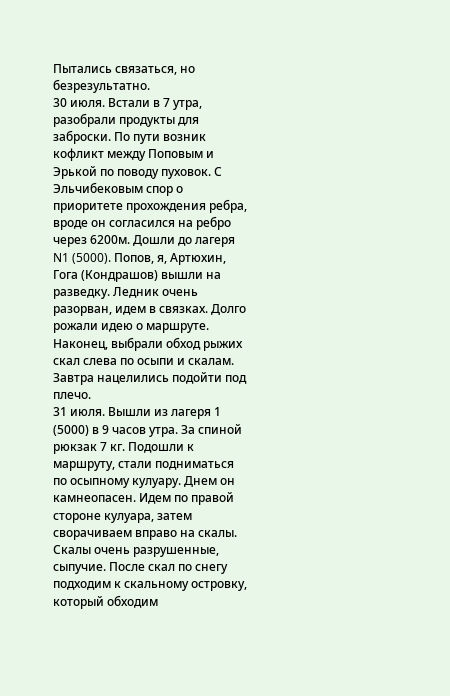Пытались связаться, но безрезультатно.
30 июля. Встали в 7 утра, разобрали продукты для заброски. По пути возник кофликт между Поповым и Эрькой по поводу пуховок. С Эльчибековым спор о приоритете прохождения ребра, вроде он согласился на ребро через 6200м. Дошли до лагеря N1 (5000). Попов, я, Артюхин, Гога (Кондрашов) вышли на разведку. Ледник очень разорван, идем в связках. Долго рожали идею о маршруте. Наконец, выбрали обход рыжих скал слева по осыпи и скалам. Завтра нацелились подойти под плечо.
31 июля. Вышли из лагеря 1 (5000) в 9 часов утра. За спиной рюкзак 7 кг. Подошли к маршруту, стали подниматься по осыпному кулуару. Днем он камнеопасен. Идем по правой стороне кулуара, затем сворачиваем вправо на скалы. Скалы очень разрушенные, сыпучие. После скал по снегу подходим к скальному островку, который обходим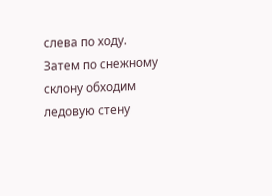слева по ходу. Затем по снежному склону обходим ледовую стену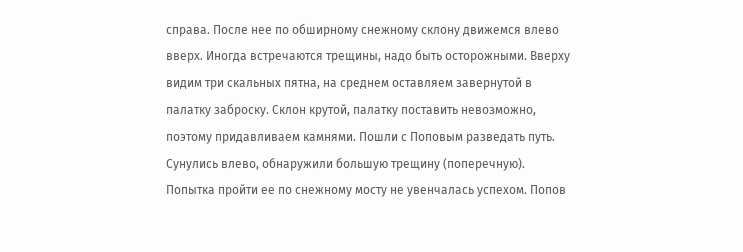справа. После нее по обширному снежному склону движемся влево вверх. Иногда встречаются трещины, надо быть осторожными. Вверху видим три скальных пятна, на среднем оставляем завернутой в палатку заброску. Склон крутой, палатку поставить невозможно, поэтому придавливаем камнями. Пошли с Поповым разведать путь. Сунулись влево, обнаружили большую трещину (поперечную). Попытка пройти ее по снежному мосту не увенчалась успехом. Попов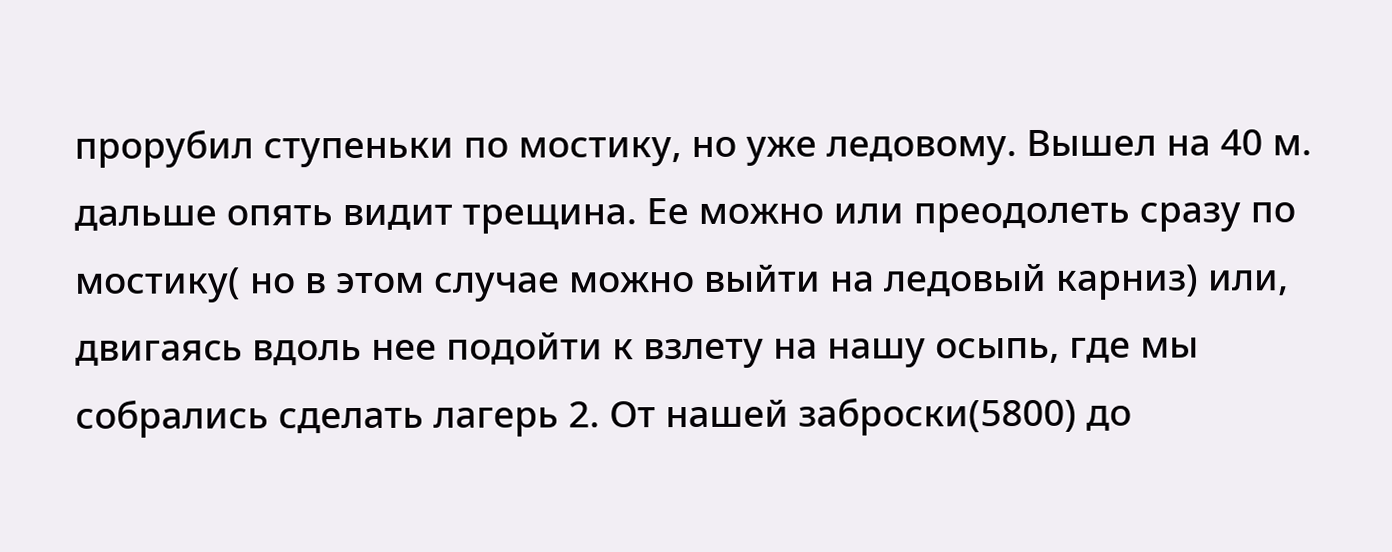прорубил ступеньки по мостику, но уже ледовому. Вышел на 40 м. дальше опять видит трещина. Ее можно или преодолеть сразу по мостику( но в этом случае можно выйти на ледовый карниз) или, двигаяcь вдоль нее подойти к взлету на нашу осыпь, где мы собрались сделать лагерь 2. От нашей заброски(5800) до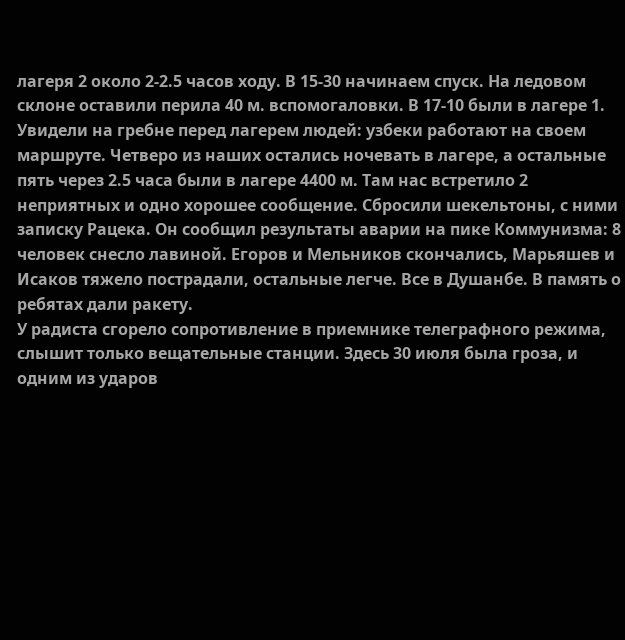лагеря 2 около 2-2.5 часов ходу. В 15-30 начинаем спуск. На ледовом склоне оставили перила 40 м. вспомогаловки. В 17-10 были в лагере 1. Увидели на гребне перед лагерем людей: узбеки работают на своем маршруте. Четверо из наших остались ночевать в лагере, а остальные пять через 2.5 часа были в лагере 4400 м. Там нас встретило 2 неприятных и одно хорошее сообщение. Сбросили шекельтоны, с ними записку Рацека. Он сообщил результаты аварии на пике Коммунизма: 8 человек снесло лавиной. Егоров и Мельников скончались, Марьяшев и Исаков тяжело пострадали, остальные легче. Все в Душанбе. В память о ребятах дали ракету.
У радиста сгорело сопротивление в приемнике телеграфного режима, слышит только вещательные станции. Здесь 30 июля была гроза, и одним из ударов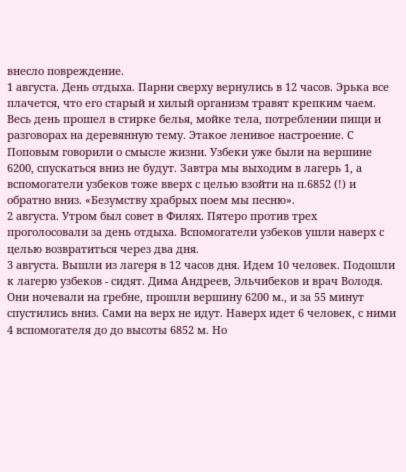внесло повреждение.
1 августа. День отдыха. Парни сверху вернулись в 12 часов. Эрька все плачется, что его старый и хилый организм травят крепким чаем. Весь день прошел в стирке белья, мойке тела, потреблении пищи и разговорах на деревянную тему. Этакое ленивое настроение. С Поповым говорили о смысле жизни. Узбеки уже были на вершине 6200, спускаться вниз не будут. Завтра мы выходим в лагерь 1, а вспомогатели узбеков тоже вверх с целью взойти на п.6852 (!) и обратно вниз. «Безумству храбрых поем мы песню».
2 августа. Утром был совет в Филях. Пятеро против трех проголосовали за день отдыха. Вспомогатели узбеков ушли наверх с целью возвратиться через два дня.
3 августа. Вышли из лагеря в 12 часов дня. Идем 10 человек. Подошли к лагерю узбеков - сидят. Дима Андреев, Эльчибеков и врач Володя. Они ночевали на гребне, прошли вершину 6200 м., и за 55 минут спустились вниз. Сами на верх не идут. Наверх идет 6 человек, с ними 4 вспомогателя до до высоты 6852 м. Но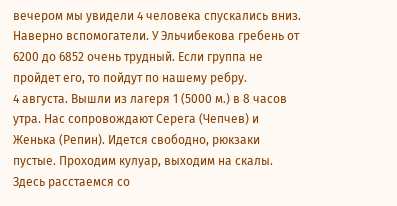вечером мы увидели 4 человека спускались вниз. Наверно вспомогатели. У Эльчибекова гребень от 6200 до 6852 очень трудный. Если группа не пройдет его, то пойдут по нашему ребру.
4 августа. Вышли из лагеря 1 (5000 м.) в 8 часов утра. Нас сопровождают Серега (Чепчев) и Женька (Репин). Идется свободно, рюкзаки пустые. Проходим кулуар, выходим на скалы. Здесь расстаемся со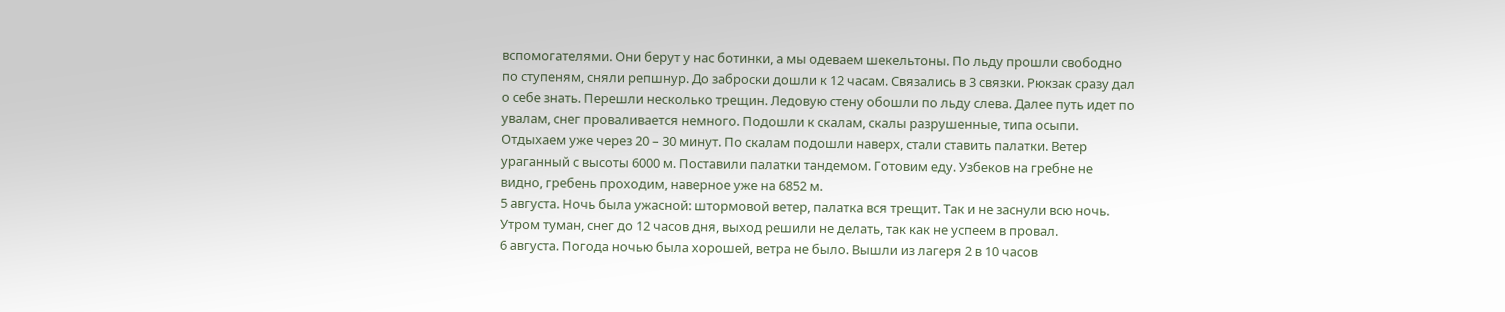вспомогателями. Они берут у нас ботинки, а мы одеваем шекельтоны. По льду прошли свободно по ступеням, сняли репшнур. До заброски дошли к 12 часам. Связались в 3 связки. Рюкзак сразу дал о себе знать. Перешли несколько трещин. Ледовую стену обошли по льду слева. Далее путь идет по увалам, снег проваливается немного. Подошли к скалам, скалы разрушенные, типа осыпи. Отдыхаем уже через 20 – 30 минут. По скалам подошли наверх, стали ставить палатки. Ветер ураганный с высоты 6000 м. Поставили палатки тандемом. Готовим еду. Узбеков на гребне не видно, гребень проходим, наверное уже на 6852 м.
5 августа. Ночь была ужасной: штормовой ветер, палатка вся трещит. Так и не заснули всю ночь. Утром туман, снег до 12 часов дня, выход решили не делать, так как не успеем в провал.
6 августа. Погода ночью была хорошей, ветра не было. Вышли из лагеря 2 в 10 часов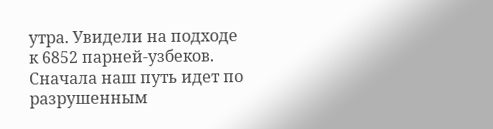утра. Увидели на подходе к 6852 парней-узбеков. Сначала наш путь идет по разрушенным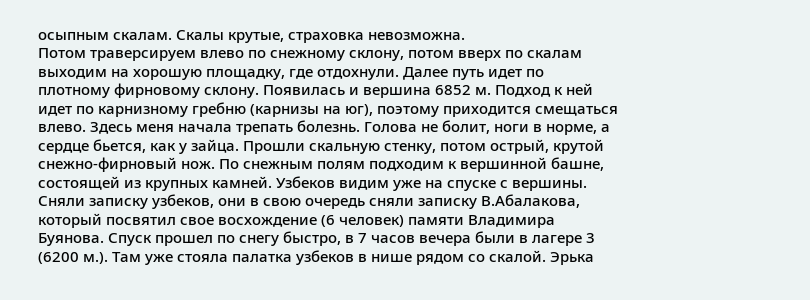осыпным скалам. Скалы крутые, страховка невозможна.
Потом траверсируем влево по снежному склону, потом вверх по скалам выходим на хорошую площадку, где отдохнули. Далее путь идет по плотному фирновому склону. Появилась и вершина 6852 м. Подход к ней идет по карнизному гребню (карнизы на юг), поэтому приходится смещаться влево. Здесь меня начала трепать болезнь. Голова не болит, ноги в норме, а сердце бьется, как у зайца. Прошли скальную стенку, потом острый, крутой снежно-фирновый нож. По снежным полям подходим к вершинной башне, состоящей из крупных камней. Узбеков видим уже на спуске с вершины. Сняли записку узбеков, они в свою очередь сняли записку В.Абалакова, который посвятил свое восхождение (6 человек) памяти Владимира Буянова. Спуск прошел по снегу быстро, в 7 часов вечера были в лагере 3 (6200 м.). Там уже стояла палатка узбеков в нише рядом со скалой. Эрька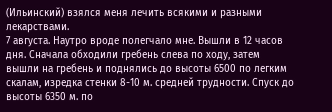(Ильинский) взялся меня лечить всякими и разными лекарствами.
7 августа. Наутро вроде полегчало мне. Вышли в 12 часов дня. Сначала обходили гребень слева по ходу, затем вышли на гребень и поднялись до высоты 6500 по легким скалам, изредка стенки 8-10 м. средней трудности. Спуск до высоты 6350 м. по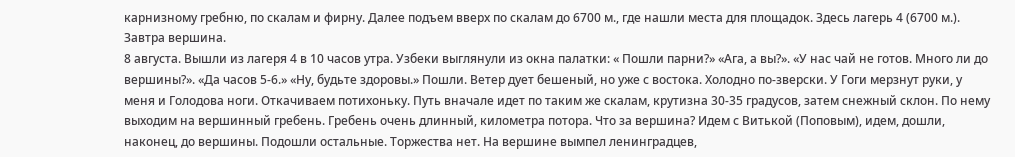карнизному гребню, по скалам и фирну. Далее подъем вверх по скалам до 6700 м., где нашли места для площадок. Здесь лагерь 4 (6700 м.). Завтра вершина.
8 августа. Вышли из лагеря 4 в 10 часов утра. Узбеки выглянули из окна палатки: « Пошли парни?» «Ага, а вы?». «У нас чай не готов. Много ли до вершины?». «Да часов 5-6.» «Ну, будьте здоровы.» Пошли. Ветер дует бешеный, но уже с востока. Холодно по-зверски. У Гоги мерзнут руки, у меня и Голодова ноги. Откачиваем потихоньку. Путь вначале идет по таким же скалам, крутизна 30-35 градусов, затем снежный склон. По нему выходим на вершинный гребень. Гребень очень длинный, километра потора. Что за вершина? Идем с Витькой (Поповым), идем, дошли, наконец, до вершины. Подошли остальные. Торжества нет. На вершине вымпел ленинградцев,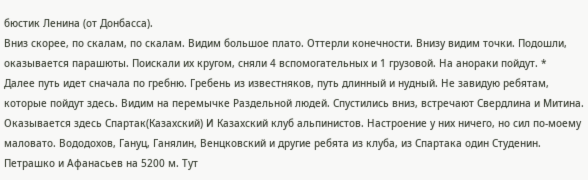бюстик Ленина (от Донбасса).
Вниз скорее, по скалам, по скалам. Видим большое плато. Оттерли конечности. Внизу видим точки. Подошли, оказывается парашюты. Поискали их кругом, сняли 4 вспомогательных и 1 грузовой. На анораки пойдут. *
Далее путь идет сначала по гребню. Гребень из известняков, путь длинный и нудный. Не завидую ребятам, которые пойдут здесь. Видим на перемычке Раздельной людей. Спустились вниз, встречают Свердлина и Митина. Оказывается здесь Спартак(Казахский) И Казахский клуб альпинистов. Настроение у них ничего, но сил по-моему маловато. Вододохов, Гануц, Ганялин, Венцковский и другие ребята из клуба, из Спартака один Студенин. Петрашко и Афанасьев на 5200 м. Тут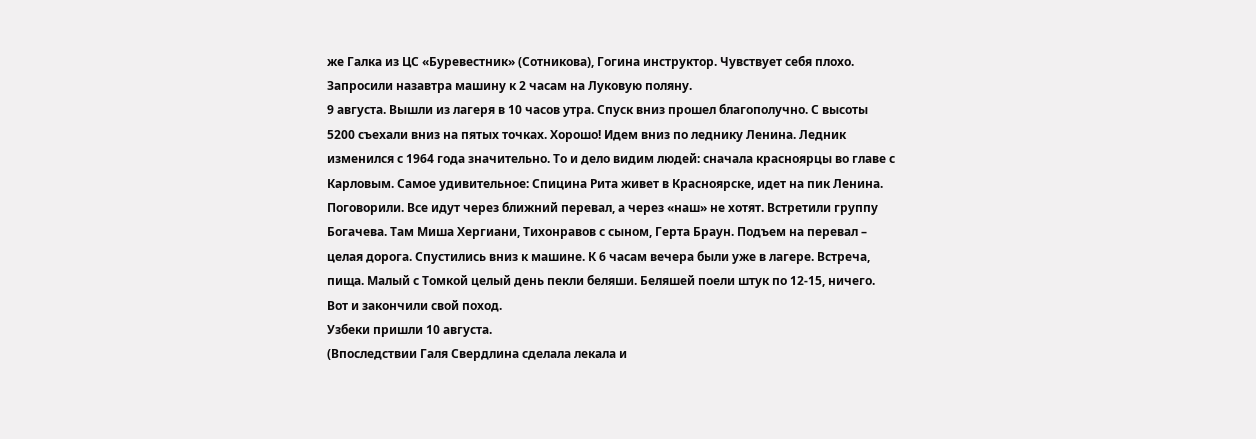же Галка из ЦС «Буревестник» (Сотникова), Гогина инструктор. Чувствует себя плохо. Запросили назавтра машину к 2 часам на Луковую поляну.
9 августа. Вышли из лагеря в 10 часов утра. Спуск вниз прошел благополучно. С высоты 5200 съехали вниз на пятых точках. Хорошо! Идем вниз по леднику Ленина. Ледник изменился с 1964 года значительно. То и дело видим людей: сначала красноярцы во главе с Карловым. Самое удивительное: Спицина Рита живет в Красноярске, идет на пик Ленина. Поговорили. Все идут через ближний перевал, а через «наш» не хотят. Встретили группу Богачева. Там Миша Хергиани, Тихонравов с сыном, Герта Браун. Подъем на перевал – целая дорога. Спустились вниз к машине. К 6 часам вечера были уже в лагере. Встреча, пища. Малый с Томкой целый день пекли беляши. Беляшей поели штук по 12-15, ничего. Вот и закончили свой поход.
Узбеки пришли 10 августа.
(Впоследствии Галя Свердлина сделала лекала и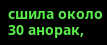сшила около 30 анорак,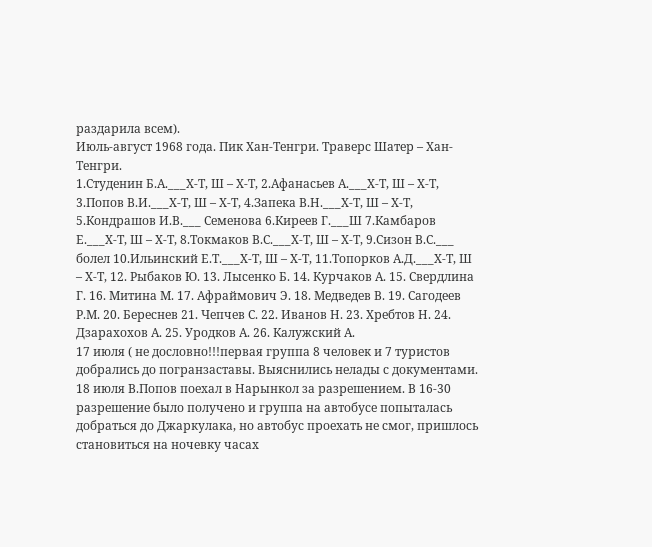раздарила всем).
Июль-август 1968 года. Пик Хан-Тенгри. Траверс Шатер – Хан-Тенгри.
1.Студенин Б.А.___Х-Т, Ш – Х-Т, 2.Афанасьев А.___Х-Т, Ш – Х-Т, 3.Попов В.И.___Х-Т, Ш – Х-Т, 4.Запека В.Н.___Х-Т, Ш – Х-Т, 5.Кондрашов И.В.___ Семенова 6.Киреев Г.___Ш 7.Камбаров Е.___Х-Т, Ш – Х-Т, 8.Токмаков В.С.___Х-Т, Ш – Х-Т, 9.Сизон В.С.___ болел 10.Ильинский Е.Т.___Х-Т, Ш – Х-Т, 11.Топорков А.Д.___Х-Т, Ш – Х-Т, 12. Рыбаков Ю. 13. Лысенко Б. 14. Курчаков А. 15. Свердлина Г. 16. Митина М. 17. Афраймович Э. 18. Медведев В. 19. Сагодеев Р.М. 20. Береснев 21. Чепчев С. 22. Иванов Н. 23. Хребтов Н. 24. Дзарахохов А. 25. Уродков А. 26. Калужский А.
17 июля ( не дословно!!!первая группа 8 человек и 7 туристов добрались до погранзаставы. Выяснились нелады с документами. 18 июля В.Попов поехал в Нарынкол за разрешением. В 16-30 разрешение было получено и группа на автобусе попыталась добраться до Джаркулака, но автобус проехать не смог, пришлось становиться на ночевку часах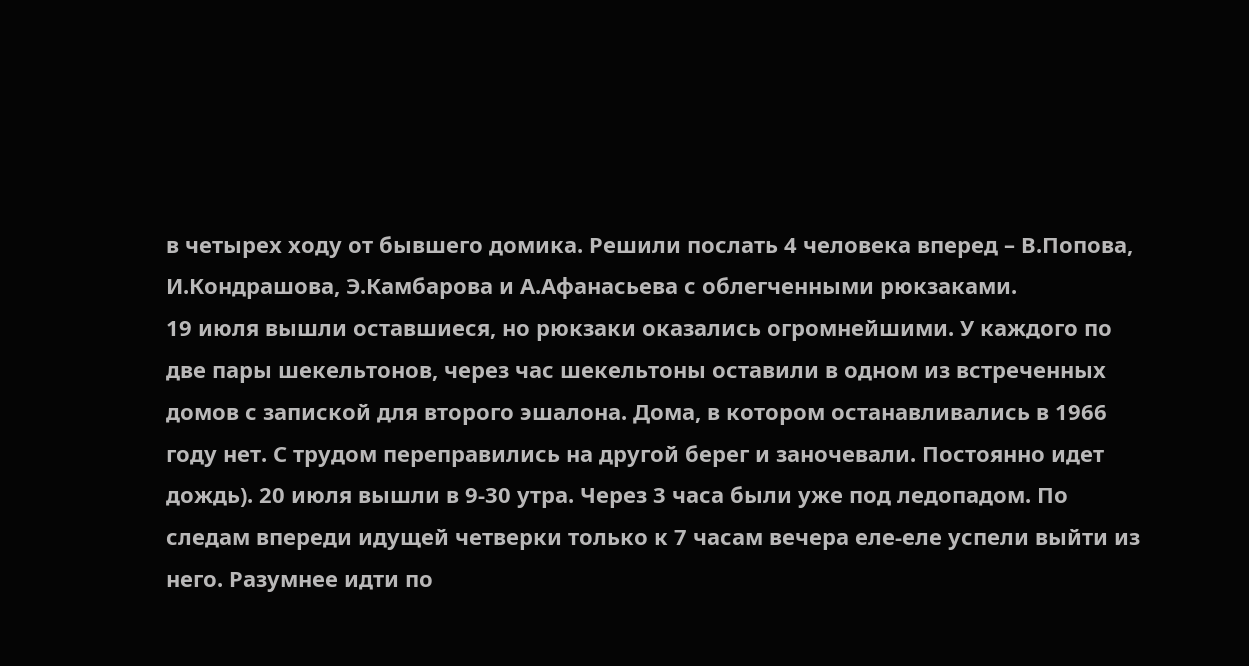в четырех ходу от бывшего домика. Решили послать 4 человека вперед – В.Попова, И.Кондрашова, Э.Камбарова и А.Афанасьева с облегченными рюкзаками.
19 июля вышли оставшиеся, но рюкзаки оказались огромнейшими. У каждого по две пары шекельтонов, через час шекельтоны оставили в одном из встреченных домов с запиской для второго эшалона. Дома, в котором останавливались в 1966 году нет. С трудом переправились на другой берег и заночевали. Постоянно идет дождь). 20 июля вышли в 9-30 утра. Через 3 часа были уже под ледопадом. По следам впереди идущей четверки только к 7 часам вечера еле-еле успели выйти из него. Разумнее идти по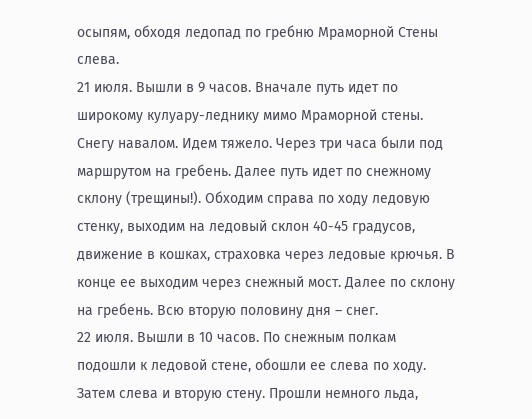осыпям, обходя ледопад по гребню Мраморной Стены слева.
21 июля. Вышли в 9 часов. Вначале путь идет по широкому кулуару-леднику мимо Мраморной стены. Снегу навалом. Идем тяжело. Через три часа были под маршрутом на гребень. Далее путь идет по снежному склону (трещины!). Обходим справа по ходу ледовую стенку, выходим на ледовый склон 40-45 градусов, движение в кошках, страховка через ледовые крючья. В конце ее выходим через снежный мост. Далее по склону на гребень. Всю вторую половину дня – снег.
22 июля. Вышли в 10 часов. По снежным полкам подошли к ледовой стене, обошли ее слева по ходу. Затем слева и вторую стену. Прошли немного льда,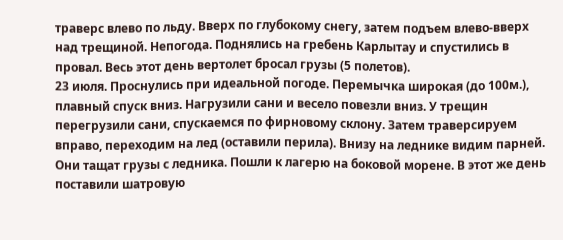траверс влево по льду. Вверх по глубокому снегу, затем подъем влево-вверх над трещиной. Непогода. Поднялись на гребень Карлытау и спустились в провал. Весь этот день вертолет бросал грузы (5 полетов).
23 июля. Проснулись при идеальной погоде. Перемычка широкая (до 100м.), плавный спуск вниз. Нагрузили сани и весело повезли вниз. У трещин перегрузили сани, спускаемся по фирновому склону. Затем траверсируем вправо, переходим на лед (оставили перила). Внизу на леднике видим парней. Они тащат грузы с ледника. Пошли к лагерю на боковой морене. В этот же день поставили шатровую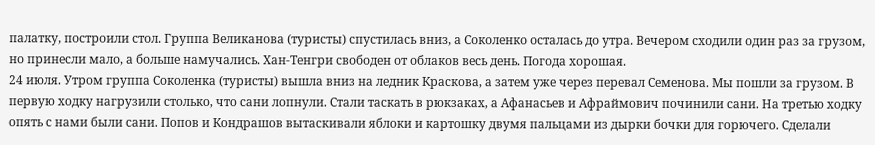палатку, построили стол. Группа Великанова (туристы) спустилась вниз, а Соколенко осталась до утра. Вечером сходили один раз за грузом, но принесли мало, а больше намучались. Хан-Тенгри свободен от облаков весь день. Погода хорошая.
24 июля. Утром группа Соколенка (туристы) вышла вниз на ледник Краскова, а затем уже через перевал Семенова. Мы пошли за грузом. В первую ходку нагрузили столько, что сани лопнули. Стали таскать в рюкзаках, а Афанасьев и Афраймович починили сани. На третью ходку опять с нами были сани. Попов и Кондрашов вытаскивали яблоки и картошку двумя пальцами из дырки бочки для горючего. Сделали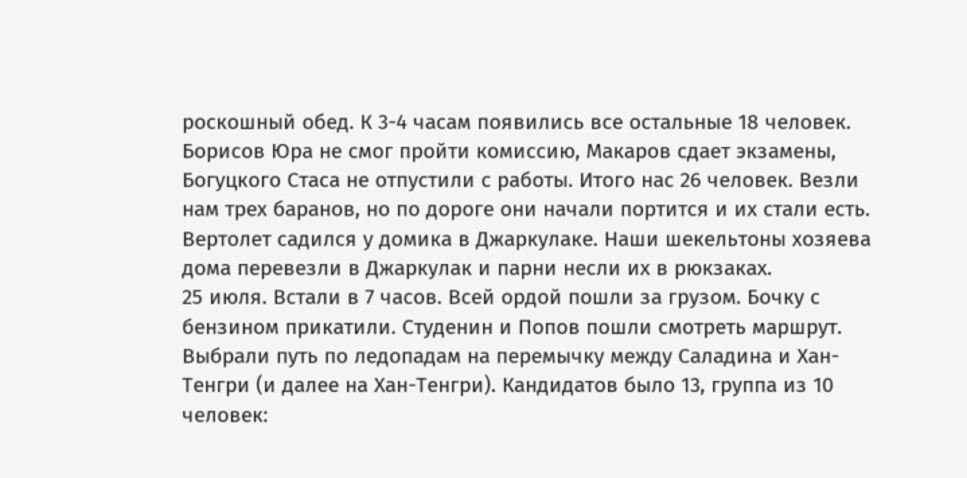роскошный обед. К 3-4 часам появились все остальные 18 человек. Борисов Юра не смог пройти комиссию, Макаров сдает экзамены, Богуцкого Стаса не отпустили с работы. Итого нас 26 человек. Везли нам трех баранов, но по дороге они начали портится и их стали есть. Вертолет садился у домика в Джаркулаке. Наши шекельтоны хозяева дома перевезли в Джаркулак и парни несли их в рюкзаках.
25 июля. Встали в 7 часов. Всей ордой пошли за грузом. Бочку с бензином прикатили. Студенин и Попов пошли смотреть маршрут. Выбрали путь по ледопадам на перемычку между Саладина и Хан-Тенгри (и далее на Хан-Тенгри). Кандидатов было 13, группа из 10 человек: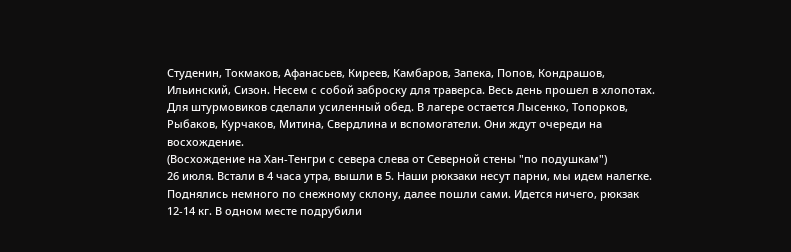Студенин, Токмаков, Афанасьев, Киреев, Камбаров, Запека, Попов, Кондрашов, Ильинский, Сизон. Несем с собой заброску для траверса. Весь день прошел в хлопотах. Для штурмовиков сделали усиленный обед. В лагере остается Лысенко, Топорков, Рыбаков, Курчаков, Митина, Свердлина и вспомогатели. Они ждут очереди на восхождение.
(Восхождение на Хан-Тенгри с севера слева от Северной стены "по подушкам")
26 июля. Встали в 4 часа утра, вышли в 5. Наши рюкзаки несут парни, мы идем налегке. Поднялись немного по снежному склону, далее пошли сами. Идется ничего, рюкзак 12-14 кг. В одном месте подрубили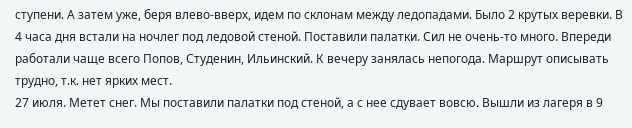ступени. А затем уже, беря влево-вверх, идем по склонам между ледопадами. Было 2 крутых веревки. В 4 часа дня встали на ночлег под ледовой стеной. Поставили палатки. Сил не очень-то много. Впереди работали чаще всего Попов, Студенин, Ильинский. К вечеру занялась непогода. Маршрут описывать трудно, т.к. нет ярких мест.
27 июля. Метет снег. Мы поставили палатки под стеной, а с нее сдувает вовсю. Вышли из лагеря в 9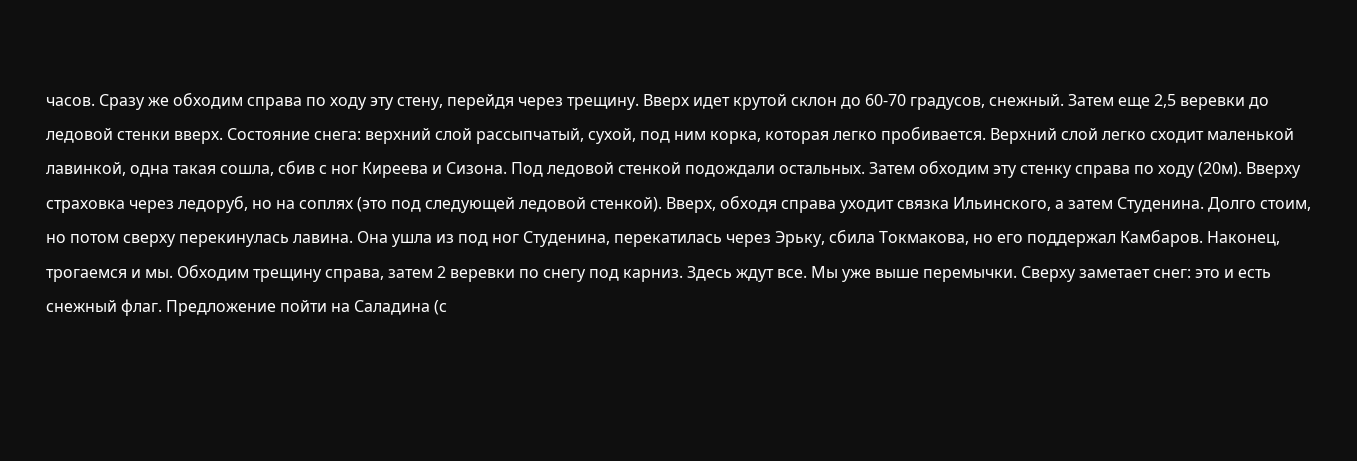часов. Сразу же обходим справа по ходу эту стену, перейдя через трещину. Вверх идет крутой склон до 60-70 градусов, снежный. Затем еще 2,5 веревки до ледовой стенки вверх. Состояние снега: верхний слой рассыпчатый, сухой, под ним корка, которая легко пробивается. Верхний слой легко сходит маленькой лавинкой, одна такая сошла, сбив с ног Киреева и Сизона. Под ледовой стенкой подождали остальных. Затем обходим эту стенку справа по ходу (20м). Вверху страховка через ледоруб, но на соплях (это под следующей ледовой стенкой). Вверх, обходя справа уходит связка Ильинского, а затем Студенина. Долго стоим, но потом сверху перекинулась лавина. Она ушла из под ног Студенина, перекатилась через Эрьку, сбила Токмакова, но его поддержал Камбаров. Наконец, трогаемся и мы. Обходим трещину справа, затем 2 веревки по снегу под карниз. Здесь ждут все. Мы уже выше перемычки. Сверху заметает снег: это и есть снежный флаг. Предложение пойти на Саладина (с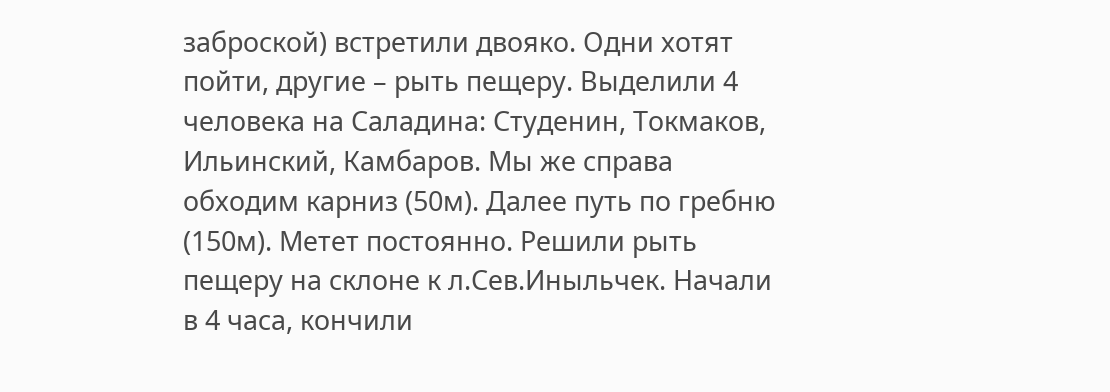заброской) встретили двояко. Одни хотят пойти, другие – рыть пещеру. Выделили 4 человека на Саладина: Студенин, Токмаков, Ильинский, Камбаров. Мы же справа обходим карниз (50м). Далее путь по гребню (150м). Метет постоянно. Решили рыть пещеру на склоне к л.Сев.Иныльчек. Начали в 4 часа, кончили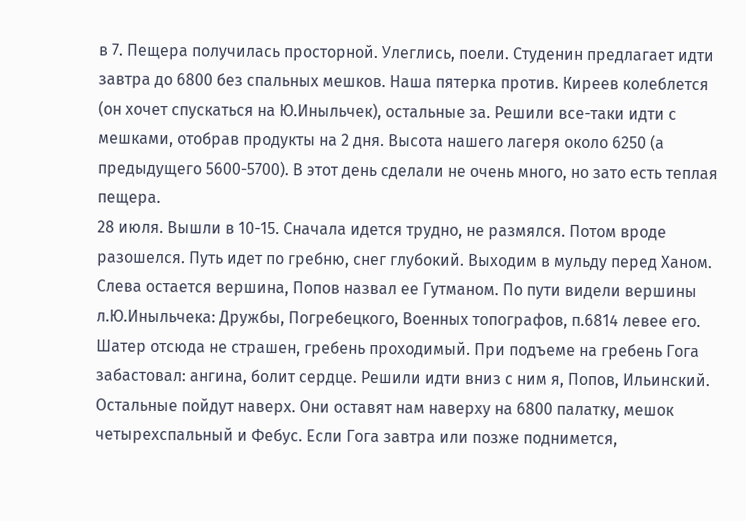в 7. Пещера получилась просторной. Улеглись, поели. Студенин предлагает идти завтра до 6800 без спальных мешков. Наша пятерка против. Киреев колеблется (он хочет спускаться на Ю.Иныльчек), остальные за. Решили все-таки идти с мешками, отобрав продукты на 2 дня. Высота нашего лагеря около 6250 (а предыдущего 5600-5700). В этот день сделали не очень много, но зато есть теплая пещера.
28 июля. Вышли в 10-15. Сначала идется трудно, не размялся. Потом вроде разошелся. Путь идет по гребню, снег глубокий. Выходим в мульду перед Ханом. Слева остается вершина, Попов назвал ее Гутманом. По пути видели вершины л.Ю.Иныльчека: Дружбы, Погребецкого, Военных топографов, п.6814 левее его. Шатер отсюда не страшен, гребень проходимый. При подъеме на гребень Гога забастовал: ангина, болит сердце. Решили идти вниз с ним я, Попов, Ильинский. Остальные пойдут наверх. Они оставят нам наверху на 6800 палатку, мешок четырехспальный и Фебус. Если Гога завтра или позже поднимется,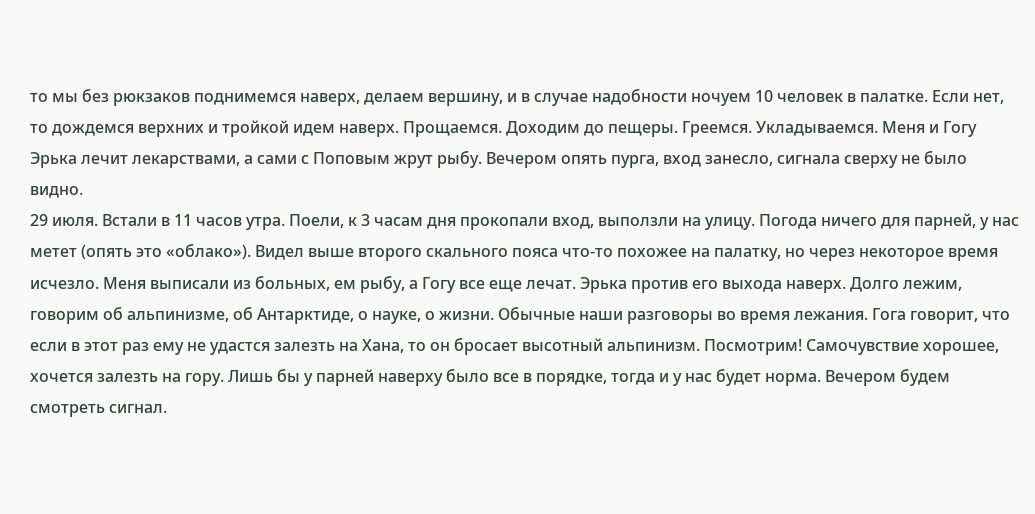то мы без рюкзаков поднимемся наверх, делаем вершину, и в случае надобности ночуем 10 человек в палатке. Если нет, то дождемся верхних и тройкой идем наверх. Прощаемся. Доходим до пещеры. Греемся. Укладываемся. Меня и Гогу Эрька лечит лекарствами, а сами с Поповым жрут рыбу. Вечером опять пурга, вход занесло, сигнала сверху не было видно.
29 июля. Встали в 11 часов утра. Поели, к 3 часам дня прокопали вход, выползли на улицу. Погода ничего для парней, у нас метет (опять это «облако»). Видел выше второго скального пояса что-то похожее на палатку, но через некоторое время исчезло. Меня выписали из больных, ем рыбу, а Гогу все еще лечат. Эрька против его выхода наверх. Долго лежим, говорим об альпинизме, об Антарктиде, о науке, о жизни. Обычные наши разговоры во время лежания. Гога говорит, что если в этот раз ему не удастся залезть на Хана, то он бросает высотный альпинизм. Посмотрим! Самочувствие хорошее, хочется залезть на гору. Лишь бы у парней наверху было все в порядке, тогда и у нас будет норма. Вечером будем смотреть сигнал.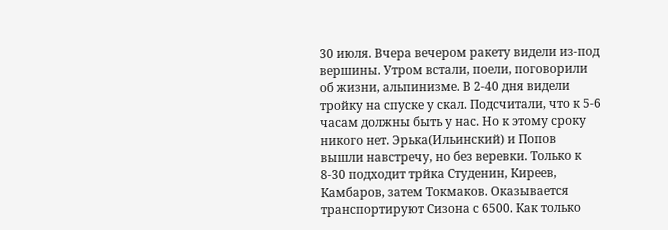30 июля. Вчера вечером ракету видели из-под вершины. Утром встали, поели, поговорили об жизни, альпинизме. В 2-40 дня видели тройку на спуске у скал. Подсчитали, что к 5-6 часам должны быть у нас. Но к этому сроку никого нет. Эрька(Ильинский) и Попов вышли навстречу, но без веревки. Только к 8-30 подходит трйка Студенин, Киреев, Камбаров, затем Токмаков. Оказывается транспортируют Сизона с 6500. Как только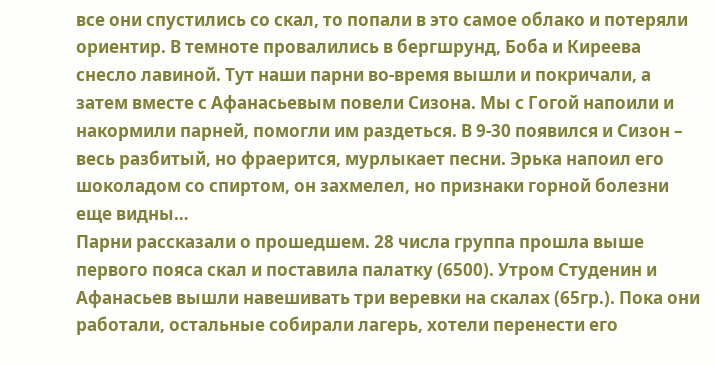все они спустились со скал, то попали в это самое облако и потеряли ориентир. В темноте провалились в бергшрунд, Боба и Киреева снесло лавиной. Тут наши парни во-время вышли и покричали, а затем вместе с Афанасьевым повели Сизона. Мы с Гогой напоили и накормили парней, помогли им раздеться. В 9-30 появился и Сизон – весь разбитый, но фраерится, мурлыкает песни. Эрька напоил его шоколадом со спиртом, он захмелел, но признаки горной болезни еще видны…
Парни рассказали о прошедшем. 28 числа группа прошла выше первого пояса скал и поставила палатку (6500). Утром Студенин и Афанасьев вышли навешивать три веревки на скалах (65гр.). Пока они работали, остальные собирали лагерь, хотели перенести его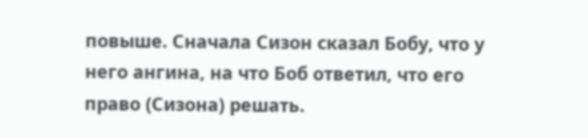повыше. Сначала Сизон сказал Бобу, что у него ангина, на что Боб ответил, что его право (Сизона) решать.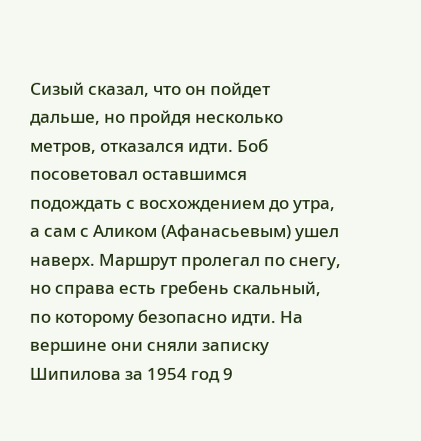Сизый сказал, что он пойдет дальше, но пройдя несколько метров, отказался идти. Боб посоветовал оставшимся подождать с восхождением до утра, а сам с Аликом (Афанасьевым) ушел наверх. Маршрут пролегал по снегу, но справа есть гребень скальный, по которому безопасно идти. На вершине они сняли записку Шипилова за 1954 год 9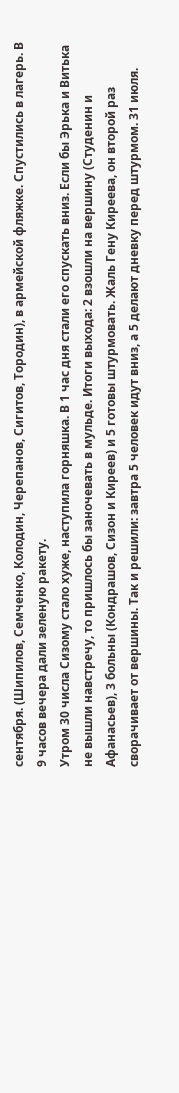сентября. (Шипилов, Семченко, Колодин, Черепанов, Сигитов, Тородин), в армейской фляжке. Спустились в лагерь. В 9 часов вечера дали зеленую ракету.
Утром 30 числа Сизому стало хуже, наступила горняшка. В 1 час дня стали его спускать вниз. Если бы Эрька и Витька не вышли навстречу, то пришлось бы заночевать в мульде. Итоги выхода: 2 взошли на вершину (Студенин и Афанасьев), 3 больны (Кондрашов, Сизон и Киреев) и 5 готовы штурмовать. Жаль Гену Киреева, он второй раз сворачивает от вершины. Так и решили: завтра 5 человек идут вниз, а 5 делают дневку перед штурмом. 31 июля.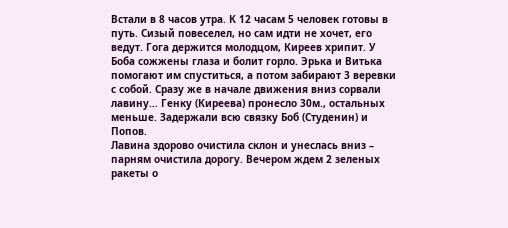Встали в 8 часов утра. К 12 часам 5 человек готовы в путь. Сизый повеселел, но сам идти не хочет, его ведут. Гога держится молодцом, Киреев хрипит. У Боба сожжены глаза и болит горло. Эрька и Витька помогают им спуститься, а потом забирают 3 веревки с собой. Сразу же в начале движения вниз сорвали лавину… Генку (Киреева) пронесло 30м., остальных меньше. Задержали всю связку Боб (Студенин) и Попов.
Лавина здорово очистила склон и унеслась вниз – парням очистила дорогу. Вечером ждем 2 зеленых ракеты о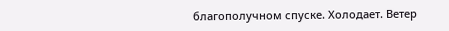благополучном спуске. Холодает. Ветер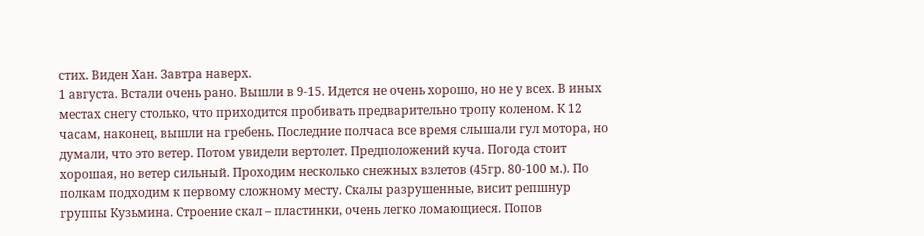стих. Виден Хан. Завтра наверх.
1 августа. Встали очень рано. Вышли в 9-15. Идется не очень хорошо, но не у всех. В иных местах снегу столько, что приходится пробивать предварительно тропу коленом. К 12 часам, наконец, вышли на гребень. Последние полчаса все время слышали гул мотора, но думали, что это ветер. Потом увидели вертолет. Предположений куча. Погода стоит хорошая, но ветер сильный. Проходим несколько снежных взлетов (45гр. 80-100 м.). По полкам подходим к первому сложному месту. Скалы разрушенные, висит репшнур группы Кузьмина. Строение скал – пластинки, очень легко ломающиеся. Попов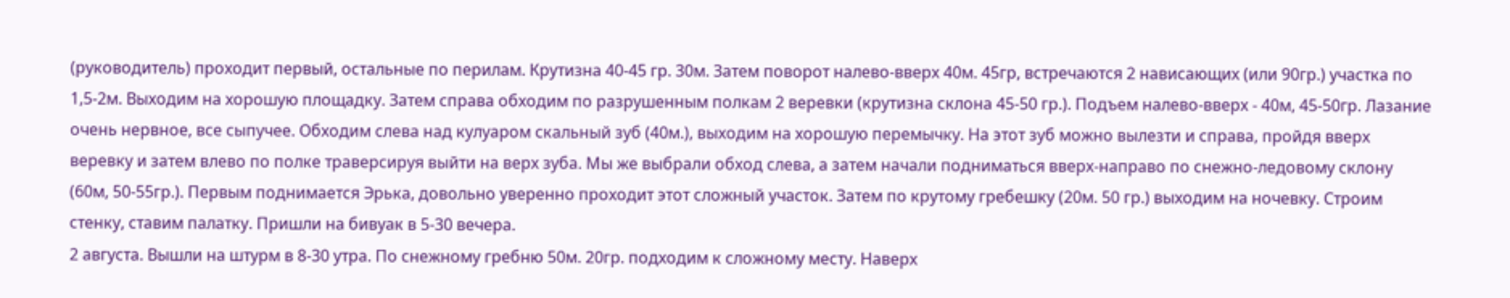(руководитель) проходит первый, остальные по перилам. Крутизна 40-45 гр. 30м. Затем поворот налево-вверх 40м. 45гр, встречаются 2 нависающих (или 90гр.) участка по 1,5-2м. Выходим на хорошую площадку. Затем справа обходим по разрушенным полкам 2 веревки (крутизна склона 45-50 гр.). Подъем налево-вверх - 40м, 45-50гр. Лазание очень нервное, все сыпучее. Обходим слева над кулуаром скальный зуб (40м.), выходим на хорошую перемычку. На этот зуб можно вылезти и справа, пройдя вверх веревку и затем влево по полке траверсируя выйти на верх зуба. Мы же выбрали обход слева, а затем начали подниматься вверх-направо по снежно-ледовому склону (60м, 50-55гр.). Первым поднимается Эрька, довольно уверенно проходит этот сложный участок. Затем по крутому гребешку (20м. 50 гр.) выходим на ночевку. Строим стенку, ставим палатку. Пришли на бивуак в 5-30 вечера.
2 августа. Вышли на штурм в 8-30 утра. По снежному гребню 50м. 20гр. подходим к сложному месту. Наверх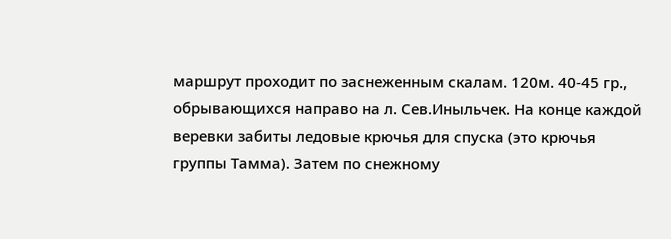маршрут проходит по заснеженным скалам. 120м. 40-45 гр., обрывающихся направо на л. Сев.Иныльчек. На конце каждой веревки забиты ледовые крючья для спуска (это крючья группы Тамма). Затем по снежному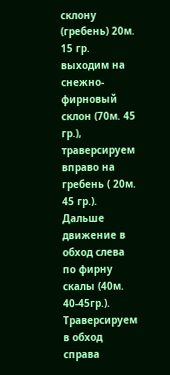склону (гребень) 20м. 15 гр. выходим на снежно-фирновый склон (70м. 45 гр.), траверсируем вправо на гребень ( 20м. 45 гр.). Дальше движение в обход слева по фирну скалы (40м. 40-45гр.). Траверсируем в обход справа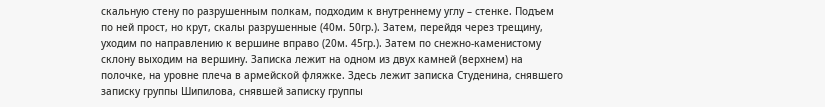скальную стену по разрушенным полкам, подходим к внутреннему углу – стенке. Подъем по ней прост, но крут, скалы разрушенные (40м. 50гр.). Затем, перейдя через трещину, уходим по направлению к вершине вправо (20м. 45гр.). Затем по снежно-каменистому склону выходим на вершину. Записка лежит на одном из двух камней (верхнем) на полочке, на уровне плеча в армейской фляжке. Здесь лежит записка Студенина, снявшего записку группы Шипилова, снявшей записку группы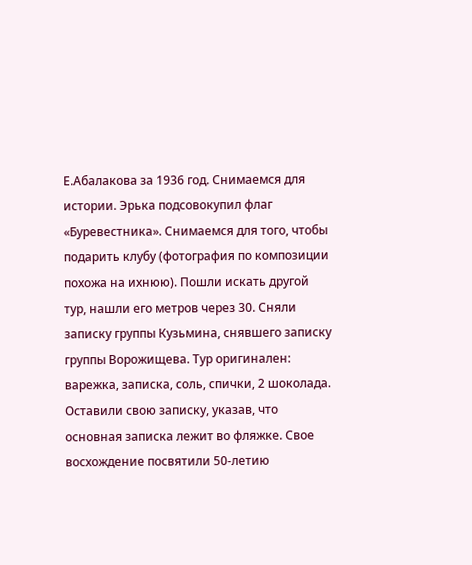Е.Абалакова за 1936 год. Снимаемся для истории. Эрька подсовокупил флаг «Буревестника». Снимаемся для того, чтобы подарить клубу (фотография по композиции похожа на ихнюю). Пошли искать другой тур, нашли его метров через 30. Сняли записку группы Кузьмина, снявшего записку группы Ворожищева. Тур оригинален: варежка, записка, соль, спички, 2 шоколада. Оставили свою записку, указав, что основная записка лежит во фляжке. Свое восхождение посвятили 50-летию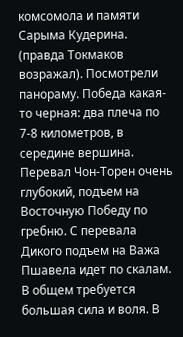комсомола и памяти Сарыма Кудерина. (правда Токмаков возражал). Посмотрели панораму. Победа какая-то черная: два плеча по 7-8 километров, в середине вершина. Перевал Чон-Торен очень глубокий, подъем на Восточную Победу по гребню. С перевала Дикого подъем на Важа Пшавела идет по скалам. В общем требуется большая сила и воля. В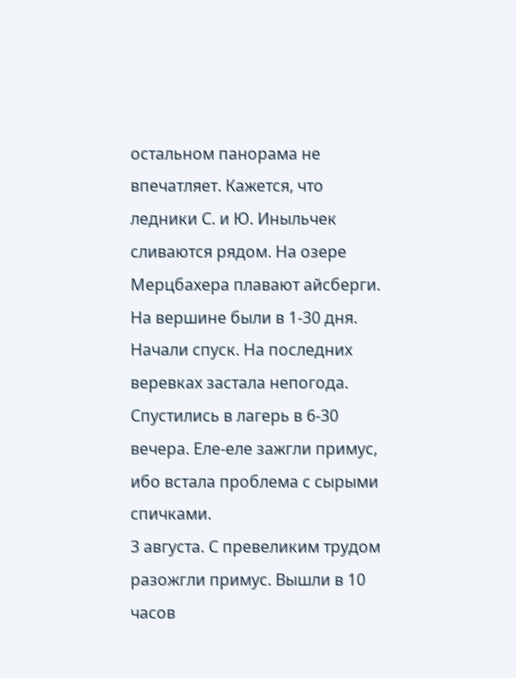остальном панорама не впечатляет. Кажется, что ледники С. и Ю. Иныльчек сливаются рядом. На озере Мерцбахера плавают айсберги. На вершине были в 1-30 дня. Начали спуск. На последних веревках застала непогода. Спустились в лагерь в 6-30 вечера. Еле-еле зажгли примус, ибо встала проблема с сырыми спичками.
3 августа. С превеликим трудом разожгли примус. Вышли в 10 часов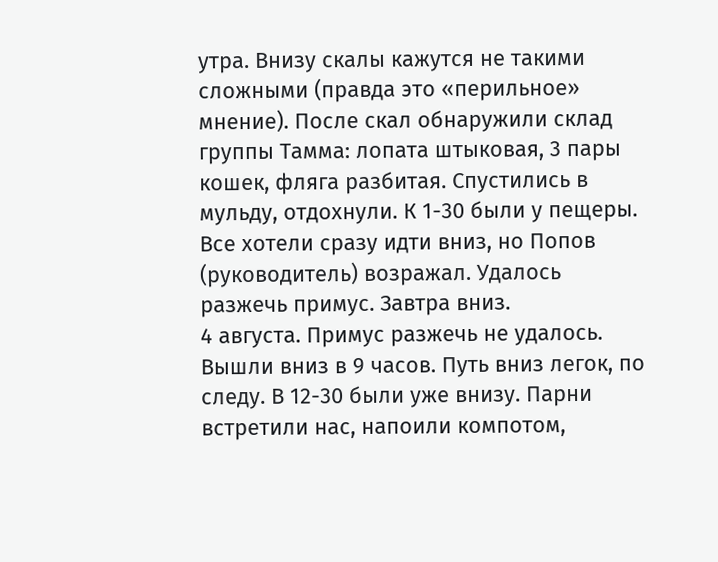утра. Внизу скалы кажутся не такими сложными (правда это «перильное» мнение). После скал обнаружили склад группы Тамма: лопата штыковая, 3 пары кошек, фляга разбитая. Спустились в мульду, отдохнули. К 1-30 были у пещеры. Все хотели сразу идти вниз, но Попов (руководитель) возражал. Удалось разжечь примус. Завтра вниз.
4 августа. Примус разжечь не удалось. Вышли вниз в 9 часов. Путь вниз легок, по следу. В 12-30 были уже внизу. Парни встретили нас, напоили компотом,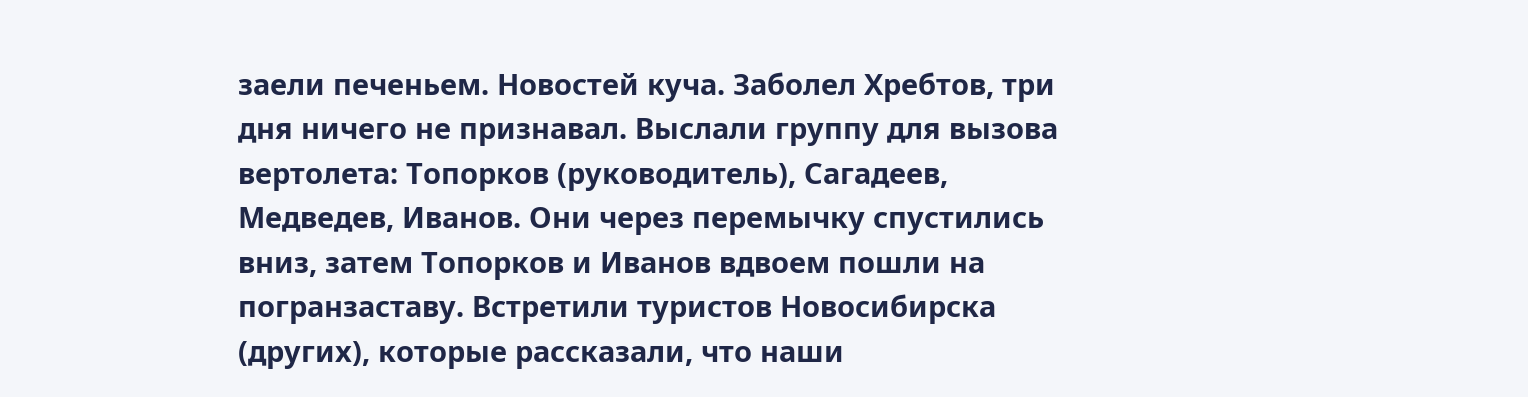заели печеньем. Новостей куча. Заболел Хребтов, три дня ничего не признавал. Выслали группу для вызова вертолета: Топорков (руководитель), Сагадеев, Медведев, Иванов. Они через перемычку спустились вниз, затем Топорков и Иванов вдвоем пошли на погранзаставу. Встретили туристов Новосибирска (других), которые рассказали, что наши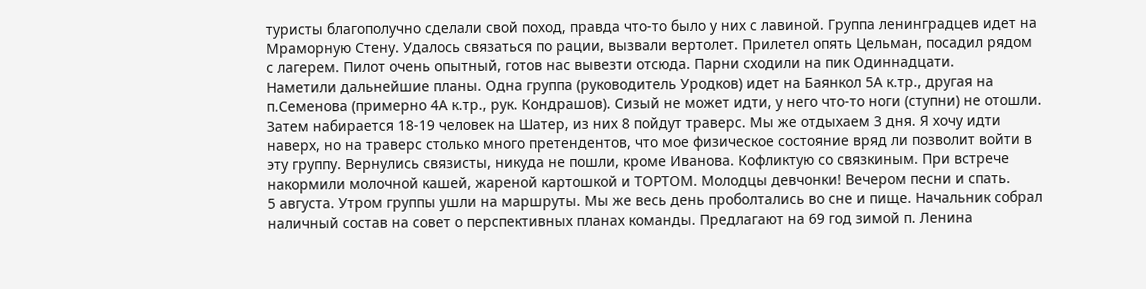туристы благополучно сделали свой поход, правда что-то было у них с лавиной. Группа ленинградцев идет на Мраморную Стену. Удалось связаться по рации, вызвали вертолет. Прилетел опять Цельман, посадил рядом с лагерем. Пилот очень опытный, готов нас вывезти отсюда. Парни сходили на пик Одиннадцати.
Наметили дальнейшие планы. Одна группа (руководитель Уродков) идет на Баянкол 5А к.тр., другая на п.Семенова (примерно 4А к.тр., рук. Кондрашов). Сизый не может идти, у него что-то ноги (ступни) не отошли. Затем набирается 18-19 человек на Шатер, из них 8 пойдут траверс. Мы же отдыхаем 3 дня. Я хочу идти наверх, но на траверс столько много претендентов, что мое физическое состояние вряд ли позволит войти в эту группу. Вернулись связисты, никуда не пошли, кроме Иванова. Кофликтую со связкиным. При встрече накормили молочной кашей, жареной картошкой и ТОРТОМ. Молодцы девчонки! Вечером песни и спать.
5 августа. Утром группы ушли на маршруты. Мы же весь день проболтались во сне и пище. Начальник собрал наличный состав на совет о перспективных планах команды. Предлагают на 69 год зимой п. Ленина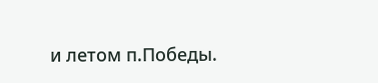и летом п.Победы.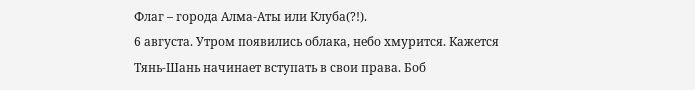Флаг – города Алма-Аты или Клуба(?!).
6 августа. Утром появились облака, небо хмурится. Кажется Тянь-Шань начинает вступать в свои права. Боб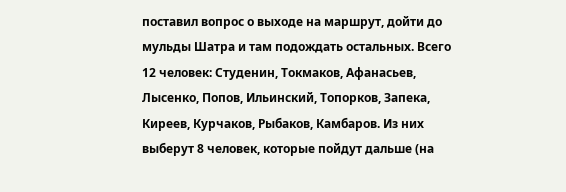поставил вопрос о выходе на маршрут, дойти до мульды Шатра и там подождать остальных. Всего 12 человек: Студенин, Токмаков, Афанасьев, Лысенко, Попов, Ильинский, Топорков, Запека, Киреев, Курчаков, Рыбаков, Камбаров. Из них выберут 8 человек, которые пойдут дальше (на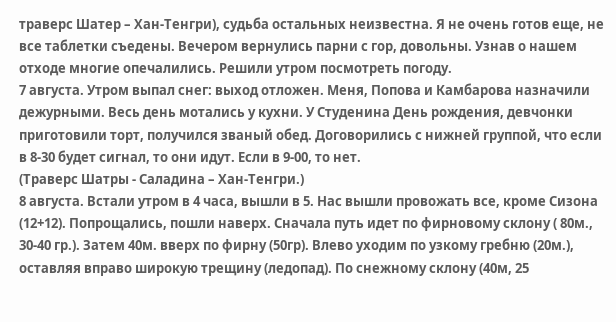траверс Шатер – Хан-Тенгри), судьба остальных неизвестна. Я не очень готов еще, не все таблетки съедены. Вечером вернулись парни с гор, довольны. Узнав о нашем отходе многие опечалились. Решили утром посмотреть погоду.
7 августа. Утром выпал снег: выход отложен. Меня, Попова и Камбарова назначили дежурными. Весь день мотались у кухни. У Студенина День рождения, девчонки приготовили торт, получился званый обед. Договорились с нижней группой, что если в 8-30 будет сигнал, то они идут. Если в 9-00, то нет.
(Траверс Шатры - Саладина – Хан-Тенгри.)
8 августа. Встали утром в 4 часа, вышли в 5. Нас вышли провожать все, кроме Сизона (12+12). Попрощались, пошли наверх. Сначала путь идет по фирновому склону ( 80м., 30-40 гр.). Затем 40м. вверх по фирну (50гр). Влево уходим по узкому гребню (20м.), оставляя вправо широкую трещину (ледопад). По снежному склону (40м, 25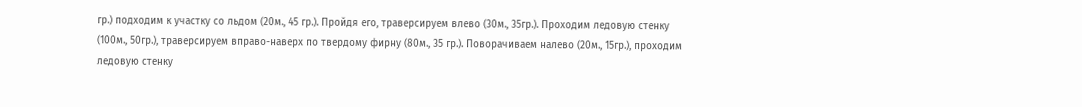гр.) подходим к участку со льдом (20м., 45 гр.). Пройдя его, траверсируем влево (30м., 35гр.). Проходим ледовую стенку (100м., 50гр.), траверсируем вправо-наверх по твердому фирну (80м., 35 гр.). Поворачиваем налево (20м., 15гр.), проходим ледовую стенку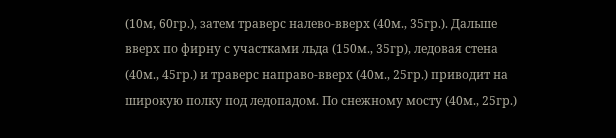(10м, 60гр.), затем траверс налево-вверх (40м., 35гр.). Дальше вверх по фирну с участками льда (150м., 35гр), ледовая стена (40м., 45гр.) и траверс направо-вверх (40м., 25гр.) приводит на широкую полку под ледопадом. По снежному мосту (40м., 25гр.)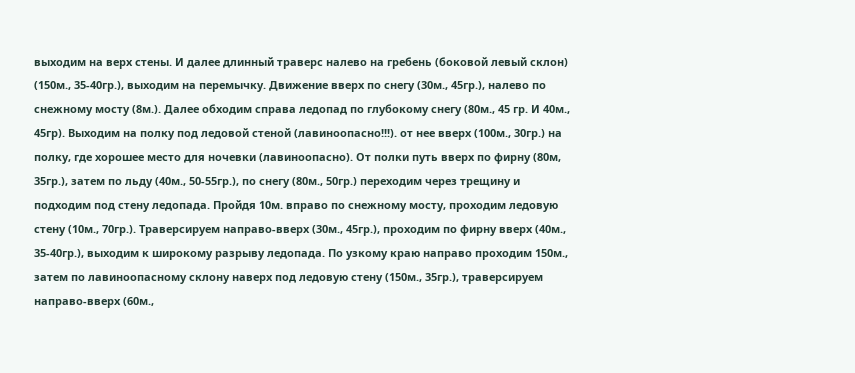выходим на верх стены. И далее длинный траверс налево на гребень (боковой левый склон) (150м., 35-40гр.), выходим на перемычку. Движение вверх по снегу (30м., 45гр.), налево по снежному мосту (8м.). Далее обходим справа ледопад по глубокому снегу (80м., 45 гр. И 40м., 45гр). Выходим на полку под ледовой стеной (лавиноопасно!!!). от нее вверх (100м., 30гр.) на полку, где хорошее место для ночевки (лавиноопасно). От полки путь вверх по фирну (80м, 35гр.), затем по льду (40м., 50-55гр.), по снегу (80м., 50гр.) переходим через трещину и подходим под стену ледопада. Пройдя 10м. вправо по снежному мосту, проходим ледовую стену (10м., 70гр.). Траверсируем направо-вверх (30м., 45гр.), проходим по фирну вверх (40м., 35-40гр.), выходим к широкому разрыву ледопада. По узкому краю направо проходим 150м., затем по лавиноопасному склону наверх под ледовую стену (150м., 35гр.), траверсируем направо-вверх (60м.,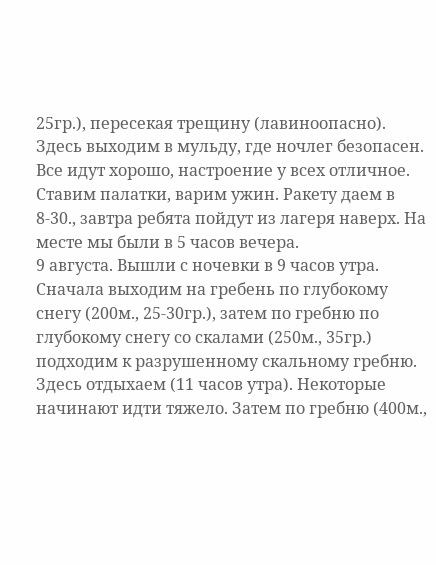25гр.), пересекая трещину (лавиноопасно). Здесь выходим в мульду, где ночлег безопасен. Все идут хорошо, настроение у всех отличное. Ставим палатки, варим ужин. Ракету даем в 8-30., завтра ребята пойдут из лагеря наверх. На месте мы были в 5 часов вечера.
9 августа. Вышли с ночевки в 9 часов утра. Сначала выходим на гребень по глубокому снегу (200м., 25-30гр.), затем по гребню по глубокому снегу со скалами (250м., 35гр.) подходим к разрушенному скальному гребню. Здесь отдыхаем (11 часов утра). Некоторые начинают идти тяжело. Затем по гребню (400м.,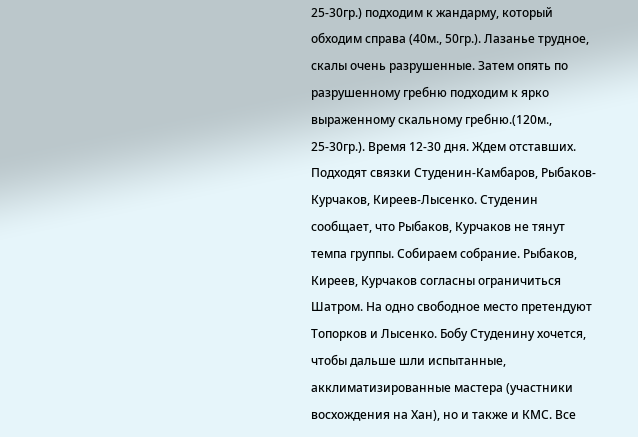25-30гр.) подходим к жандарму, который обходим справа (40м., 50гр.). Лазанье трудное, скалы очень разрушенные. Затем опять по разрушенному гребню подходим к ярко выраженному скальному гребню.(120м., 25-30гр.). Время 12-30 дня. Ждем отставших. Подходят связки Студенин-Камбаров, Рыбаков-Курчаков, Киреев-Лысенко. Студенин сообщает, что Рыбаков, Курчаков не тянут темпа группы. Собираем собрание. Рыбаков, Киреев, Курчаков согласны ограничиться Шатром. На одно свободное место претендуют Топорков и Лысенко. Бобу Студенину хочется, чтобы дальше шли испытанные, акклиматизированные мастера (участники восхождения на Хан), но и также и КМС. Все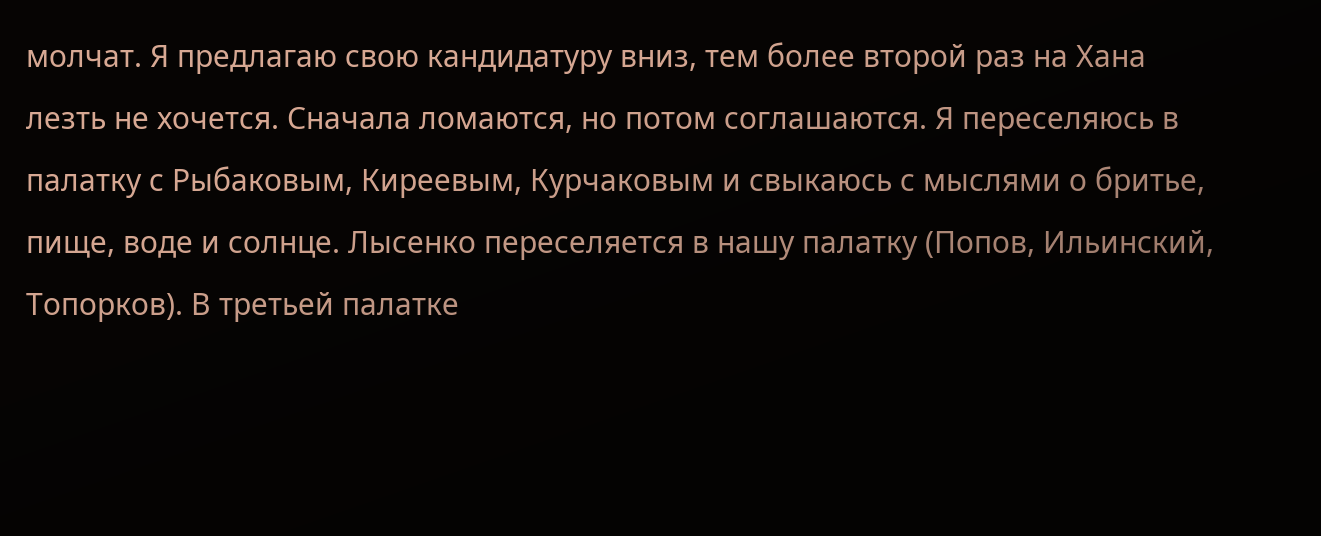молчат. Я предлагаю свою кандидатуру вниз, тем более второй раз на Хана лезть не хочется. Сначала ломаются, но потом соглашаются. Я переселяюсь в палатку с Рыбаковым, Киреевым, Курчаковым и свыкаюсь с мыслями о бритье, пище, воде и солнце. Лысенко переселяется в нашу палатку (Попов, Ильинский, Топорков). В третьей палатке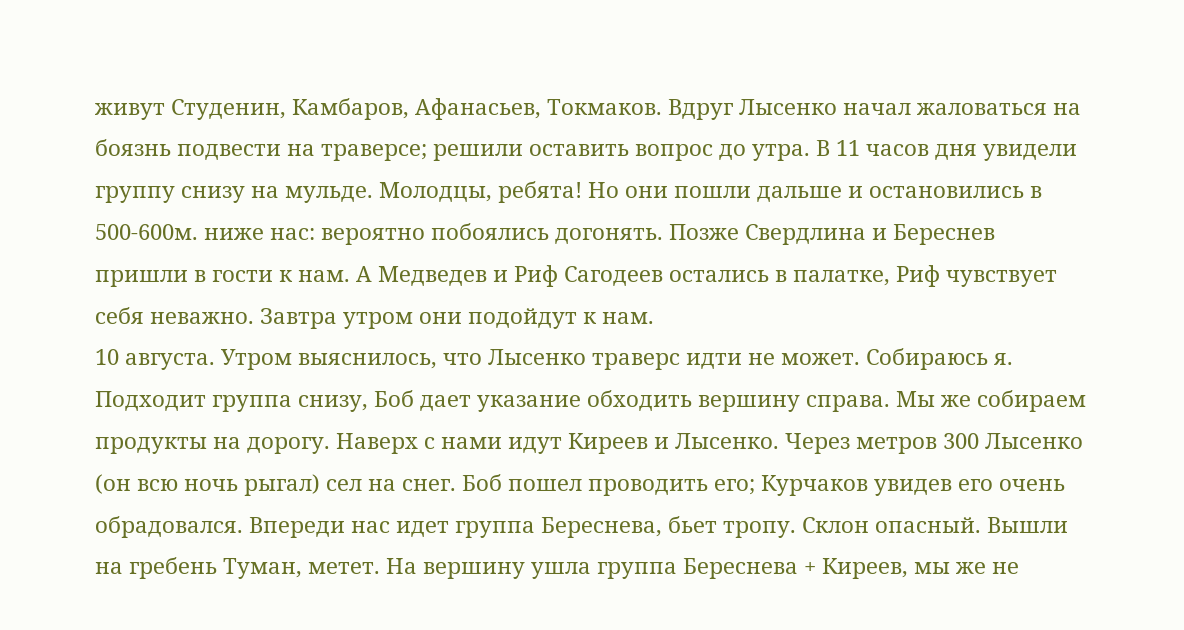живут Студенин, Камбаров, Афанасьев, Токмаков. Вдруг Лысенко начал жаловаться на боязнь подвести на траверсе; решили оставить вопрос до утра. В 11 часов дня увидели группу снизу на мульде. Молодцы, ребята! Но они пошли дальше и остановились в 500-600м. ниже нас: вероятно побоялись догонять. Позже Свердлина и Береснев пришли в гости к нам. А Медведев и Риф Сагодеев остались в палатке, Риф чувствует себя неважно. Завтра утром они подойдут к нам.
10 августа. Утром выяснилось, что Лысенко траверс идти не может. Собираюсь я. Подходит группа снизу, Боб дает указание обходить вершину справа. Мы же собираем продукты на дорогу. Наверх с нами идут Киреев и Лысенко. Через метров 300 Лысенко (он всю ночь рыгал) сел на снег. Боб пошел проводить его; Курчаков увидев его очень обрадовался. Впереди нас идет группа Береснева, бьет тропу. Склон опасный. Вышли на гребень Туман, метет. На вершину ушла группа Береснева + Киреев, мы же не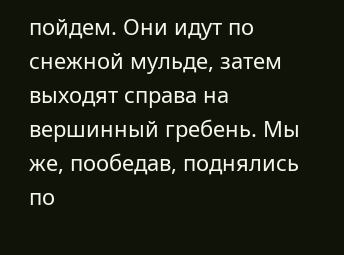пойдем. Они идут по снежной мульде, затем выходят справа на вершинный гребень. Мы же, пообедав, поднялись по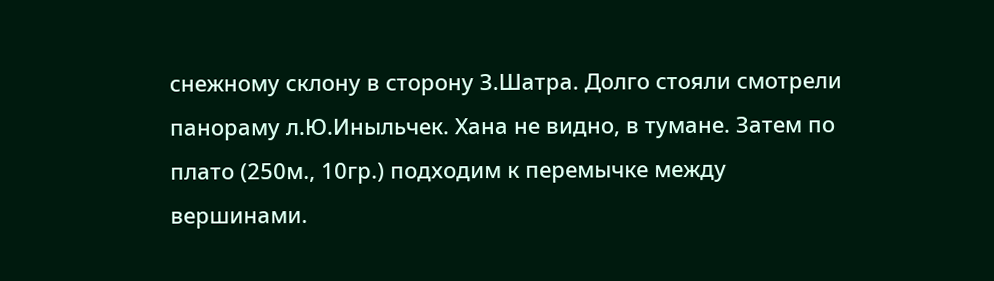снежному склону в сторону З.Шатра. Долго стояли смотрели панораму л.Ю.Иныльчек. Хана не видно, в тумане. Затем по плато (250м., 10гр.) подходим к перемычке между вершинами.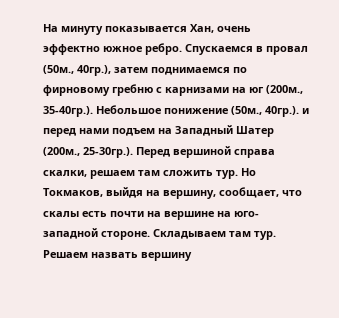На минуту показывается Хан, очень эффектно южное ребро. Спускаемся в провал (50м., 40гр.), затем поднимаемся по фирновому гребню с карнизами на юг (200м., 35-40гр.). Небольшое понижение (50м., 40гр.). и перед нами подъем на Западный Шатер (200м., 25-30гр.). Перед вершиной справа скалки, решаем там сложить тур. Но Токмаков, выйдя на вершину, сообщает, что скалы есть почти на вершине на юго-западной стороне. Складываем там тур. Решаем назвать вершину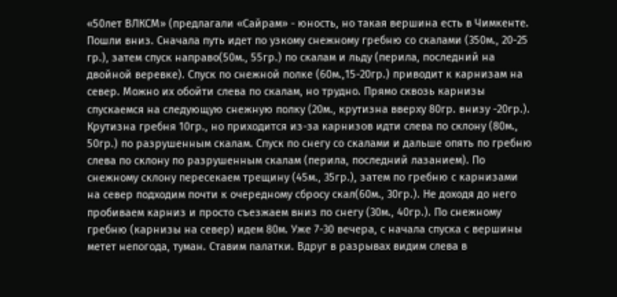«50лет ВЛКСМ» (предлагали «Сайрам» - юность, но такая вершина есть в Чимкенте. Пошли вниз. Сначала путь идет по узкому снежному гребню со скалами (350м., 20-25 гр.), затем спуск направо(50м., 55гр.) по скалам и льду (перила, последний на двойной веревке). Спуск по снежной полке (60м.,15-20гр.) приводит к карнизам на север. Можно их обойти слева по скалам, но трудно. Прямо сквозь карнизы спускаемся на следующую снежную полку (20м., крутизна вверху 80гр. внизу -20гр.). Крутизна гребня 10гр., но приходится из-за карнизов идти слева по склону (80м., 50гр.) по разрушенным скалам. Спуск по снегу со скалами и дальше опять по гребню слева по склону по разрушенным скалам (перила, последний лазанием). По снежному склону пересекаем трещину (45м., 35гр.), затем по гребню с карнизами на север подходим почти к очередному сбросу скал(60м., 30гр.). Не доходя до него пробиваем карниз и просто съезжаем вниз по снегу (30м., 40гр.). По снежному гребню (карнизы на север) идем 80м. Уже 7-30 вечера, с начала спуска с вершины метет непогода, туман. Ставим палатки. Вдруг в разрывах видим слева в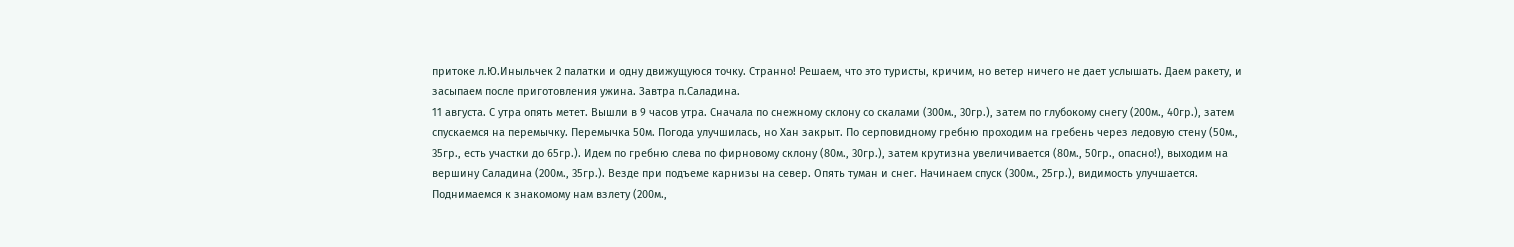притоке л.Ю.Иныльчек 2 палатки и одну движущуюся точку. Странно! Решаем, что это туристы, кричим, но ветер ничего не дает услышать. Даем ракету, и засыпаем после приготовления ужина. Завтра п.Саладина.
11 августа. С утра опять метет. Вышли в 9 часов утра. Сначала по снежному склону со скалами (300м., 30гр.), затем по глубокому снегу (200м., 40гр.), затем спускаемся на перемычку. Перемычка 50м. Погода улучшилась, но Хан закрыт. По серповидному гребню проходим на гребень через ледовую стену (50м., 35гр., есть участки до 65гр.). Идем по гребню слева по фирновому склону (80м., 30гр.), затем крутизна увеличивается (80м., 50гр., опасно!), выходим на вершину Саладина (200м., 35гр.). Везде при подъеме карнизы на север. Опять туман и снег. Начинаем спуск (300м., 25гр.), видимость улучшается. Поднимаемся к знакомому нам взлету (200м.,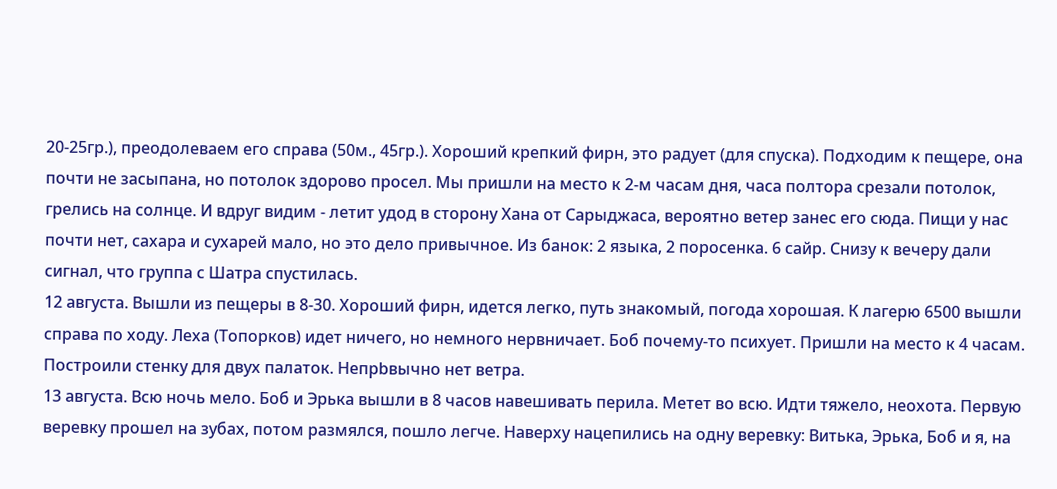20-25гр.), преодолеваем его справа (50м., 45гр.). Хороший крепкий фирн, это радует (для спуска). Подходим к пещере, она почти не засыпана, но потолок здорово просел. Мы пришли на место к 2-м часам дня, часа полтора срезали потолок, грелись на солнце. И вдруг видим - летит удод в сторону Хана от Сарыджаса, вероятно ветер занес его сюда. Пищи у нас почти нет, сахара и сухарей мало, но это дело привычное. Из банок: 2 языка, 2 поросенка. 6 сайр. Снизу к вечеру дали сигнал, что группа с Шатра спустилась.
12 августа. Вышли из пещеры в 8-30. Хороший фирн, идется легко, путь знакомый, погода хорошая. К лагерю 6500 вышли справа по ходу. Леха (Топорков) идет ничего, но немного нервничает. Боб почему-то психует. Пришли на место к 4 часам. Построили стенку для двух палаток. Непрbвычно нет ветра.
13 августа. Всю ночь мело. Боб и Эрька вышли в 8 часов навешивать перила. Метет во всю. Идти тяжело, неохота. Первую веревку прошел на зубах, потом размялся, пошло легче. Наверху нацепились на одну веревку: Витька, Эрька, Боб и я, на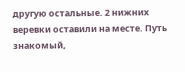другую остальные. 2 нижних веревки оставили на месте. Путь знакомый,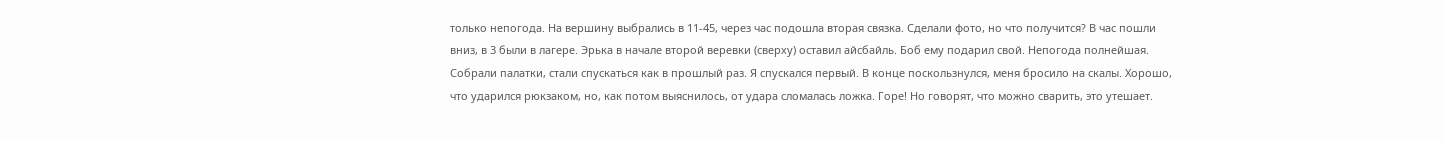только непогода. На вершину выбрались в 11-45, через час подошла вторая связка. Сделали фото, но что получится? В час пошли вниз, в 3 были в лагере. Эрька в начале второй веревки (сверху) оставил айсбайль. Боб ему подарил свой. Непогода полнейшая. Собрали палатки, стали спускаться как в прошлый раз. Я спускался первый. В конце поскользнулся, меня бросило на скалы. Хорошо, что ударился рюкзаком, но, как потом выяснилось, от удара сломалась ложка. Горе! Но говорят, что можно сварить, это утешает.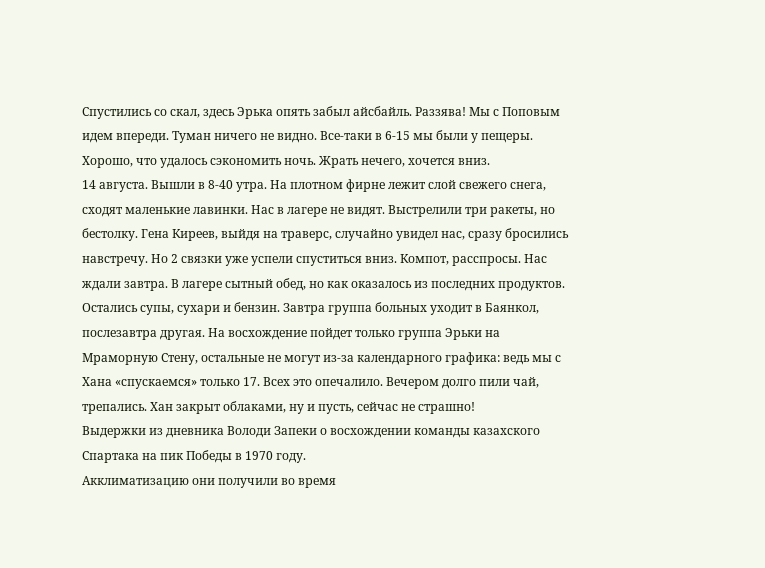Спустились со скал, здесь Эрька опять забыл айсбайль. Раззява! Мы с Поповым идем впереди. Туман ничего не видно. Все-таки в 6-15 мы были у пещеры. Хорошо, что удалось сэкономить ночь. Жрать нечего, хочется вниз.
14 августа. Вышли в 8-40 утра. На плотном фирне лежит слой свежего снега, сходят маленькие лавинки. Нас в лагере не видят. Выстрелили три ракеты, но бестолку. Гена Киреев, выйдя на траверс, случайно увидел нас, сразу бросились навстречу. Но 2 связки уже успели спуститься вниз. Компот, расспросы. Нас ждали завтра. В лагере сытный обед, но как оказалось из последних продуктов. Остались супы, сухари и бензин. Завтра группа больных уходит в Баянкол, послезавтра другая. На восхождение пойдет только группа Эрьки на Мраморную Стену, остальные не могут из-за календарного графика: ведь мы с Хана «спускаемся» только 17. Всех это опечалило. Вечером долго пили чай, трепались. Хан закрыт облаками, ну и пусть, сейчас не страшно!
Выдержки из дневника Володи Запеки о восхождении команды казахского Спартака на пик Победы в 1970 году.
Акклиматизацию они получили во время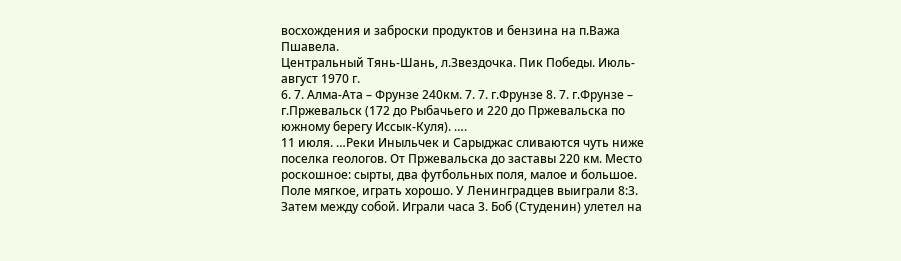восхождения и заброски продуктов и бензина на п.Важа Пшавела.
Центральный Тянь-Шань, л.Звездочка. Пик Победы. Июль-август 1970 г.
6. 7. Алма-Ата – Фрунзе 240км. 7. 7. г.Фрунзе 8. 7. г.Фрунзе – г.Пржевальск (172 до Рыбачьего и 220 до Пржевальска по южному берегу Иссык-Куля). ….
11 июля. …Реки Иныльчек и Сарыджас сливаются чуть ниже поселка геологов. От Пржевальска до заставы 220 км. Место роскошное: сырты, два футбольных поля, малое и большое. Поле мягкое, играть хорошо. У Ленинградцев выиграли 8:3. Затем между собой. Играли часа 3. Боб (Студенин) улетел на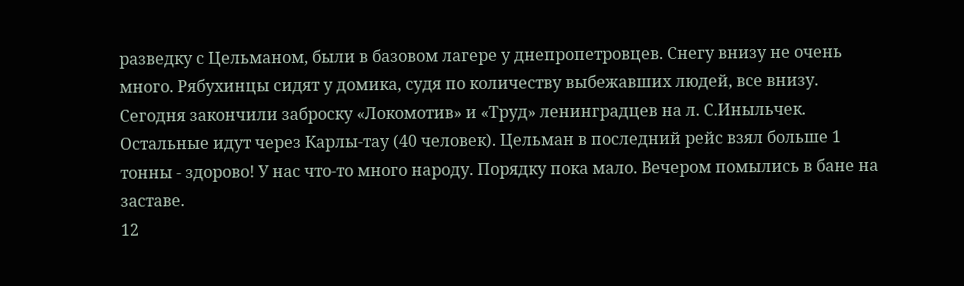разведку с Цельманом, были в базовом лагере у днепропетровцев. Снегу внизу не очень много. Рябухинцы сидят у домика, судя по количеству выбежавших людей, все внизу. Сегодня закончили заброску «Локомотив» и «Труд» ленинградцев на л. С.Иныльчек. Остальные идут через Карлы-тау (40 человек). Цельман в последний рейс взял больше 1 тонны - здорово! У нас что-то много народу. Порядку пока мало. Вечером помылись в бане на заставе.
12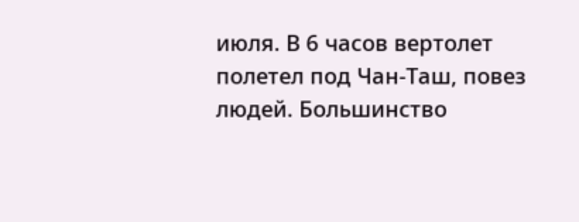июля. В 6 часов вертолет полетел под Чан-Таш, повез людей. Большинство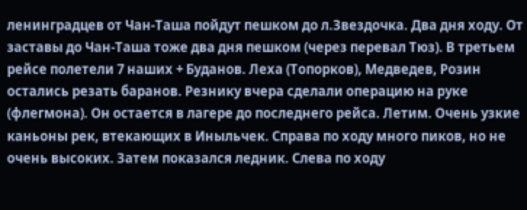ленинградцев от Чан-Таша пойдут пешком до л.Звездочка. Два дня ходу. От заставы до Чан-Таша тоже два дня пешком (через перевал Тюз). В третьем рейсе полетели 7 наших + Буданов. Леха (Топорков), Медведев, Розин остались резать баранов. Резнику вчера сделали операцию на руке (флегмона). Он остается в лагере до последнего рейса. Летим. Очень узкие каньоны рек, втекающих в Иныльчек. Справа по ходу много пиков, но не очень высоких. Затем показался ледник. Слева по ходу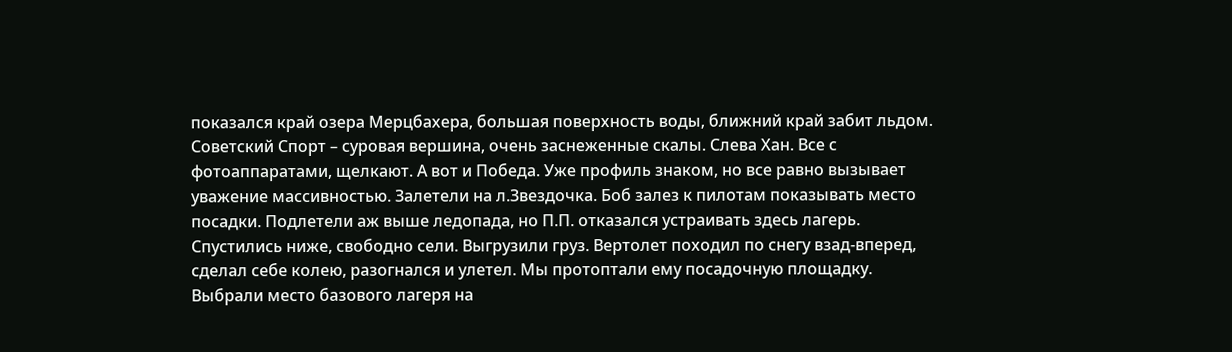показался край озера Мерцбахера, большая поверхность воды, ближний край забит льдом. Советский Спорт – суровая вершина, очень заснеженные скалы. Слева Хан. Все с фотоаппаратами, щелкают. А вот и Победа. Уже профиль знаком, но все равно вызывает уважение массивностью. Залетели на л.Звездочка. Боб залез к пилотам показывать место посадки. Подлетели аж выше ледопада, но П.П. отказался устраивать здесь лагерь. Спустились ниже, свободно сели. Выгрузили груз. Вертолет походил по снегу взад-вперед, сделал себе колею, разогнался и улетел. Мы протоптали ему посадочную площадку. Выбрали место базового лагеря на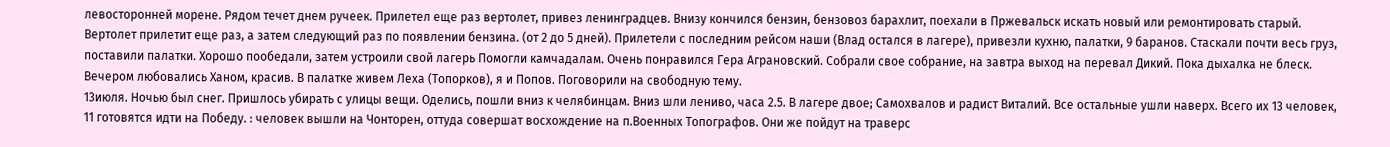левосторонней морене. Рядом течет днем ручеек. Прилетел еще раз вертолет, привез ленинградцев. Внизу кончился бензин, бензовоз барахлит, поехали в Пржевальск искать новый или ремонтировать старый. Вертолет прилетит еще раз, а затем следующий раз по появлении бензина. (от 2 до 5 дней). Прилетели с последним рейсом наши (Влад остался в лагере), привезли кухню, палатки, 9 баранов. Стаскали почти весь груз, поставили палатки. Хорошо пообедали, затем устроили свой лагерь Помогли камчадалам. Очень понравился Гера Аграновский. Собрали свое собрание, на завтра выход на перевал Дикий. Пока дыхалка не блеск. Вечером любовались Ханом, красив. В палатке живем Леха (Топорков), я и Попов. Поговорили на свободную тему.
13июля. Ночью был снег. Пришлось убирать с улицы вещи. Оделись, пошли вниз к челябинцам. Вниз шли лениво, часа 2.5. В лагере двое; Самохвалов и радист Виталий. Все остальные ушли наверх. Всего их 13 человек, 11 готовятся идти на Победу. : человек вышли на Чонторен, оттуда совершат восхождение на п.Военных Топографов. Они же пойдут на траверс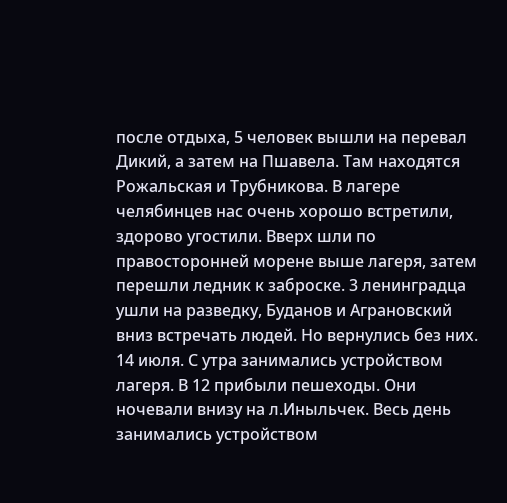после отдыха, 5 человек вышли на перевал Дикий, а затем на Пшавела. Там находятся Рожальская и Трубникова. В лагере челябинцев нас очень хорошо встретили, здорово угостили. Вверх шли по правосторонней морене выше лагеря, затем перешли ледник к заброске. 3 ленинградца ушли на разведку, Буданов и Аграновский вниз встречать людей. Но вернулись без них.
14 июля. С утра занимались устройством лагеря. В 12 прибыли пешеходы. Они ночевали внизу на л.Иныльчек. Весь день занимались устройством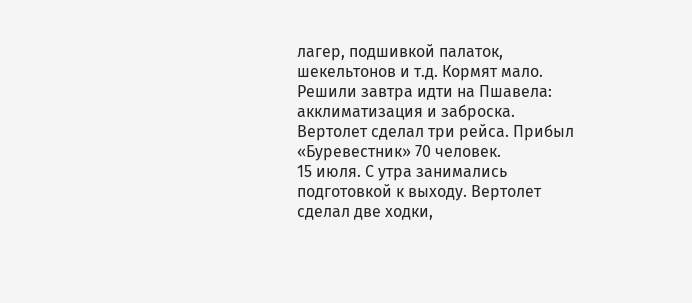лагер, подшивкой палаток, шекельтонов и т.д. Кормят мало. Решили завтра идти на Пшавела: акклиматизация и заброска. Вертолет сделал три рейса. Прибыл «Буревестник» 70 человек.
15 июля. С утра занимались подготовкой к выходу. Вертолет сделал две ходки,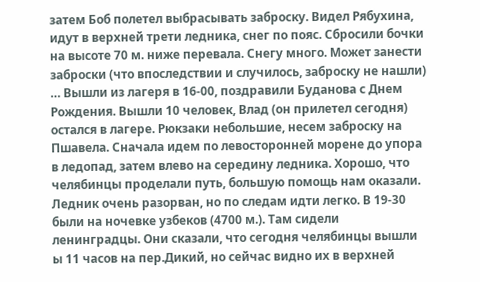затем Боб полетел выбрасывать заброску. Видел Рябухина, идут в верхней трети ледника, снег по пояс. Сбросили бочки на высоте 70 м. ниже перевала. Снегу много. Может занести заброски (что впоследствии и случилось, заброску не нашли) … Вышли из лагеря в 16-00, поздравили Буданова с Днем Рождения. Вышли 10 человек, Влад (он прилетел сегодня) остался в лагере. Рюкзаки небольшие, несем заброску на Пшавела. Сначала идем по левосторонней морене до упора в ледопад, затем влево на середину ледника. Хорошо, что челябинцы проделали путь, большую помощь нам оказали. Ледник очень разорван, но по следам идти легко. В 19-30 были на ночевке узбеков (4700 м.). Там сидели ленинградцы. Они сказали, что сегодня челябинцы вышли ы 11 часов на пер.Дикий, но сейчас видно их в верхней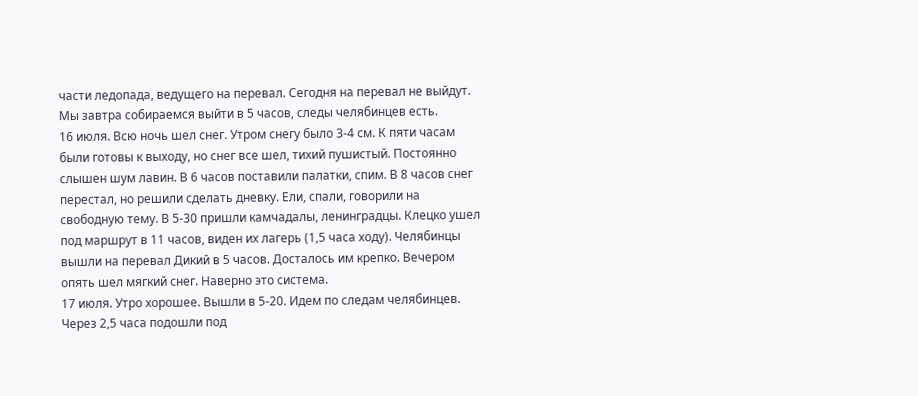части ледопада, ведущего на перевал. Сегодня на перевал не выйдут. Мы завтра собираемся выйти в 5 часов, следы челябинцев есть.
16 июля. Всю ночь шел снег. Утром снегу было 3-4 см. К пяти часам были готовы к выходу, но снег все шел, тихий пушистый. Постоянно слышен шум лавин. В 6 часов поставили палатки, спим. В 8 часов снег перестал, но решили сделать дневку. Ели, спали, говорили на свободную тему. В 5-30 пришли камчадалы, ленинградцы. Клецко ушел под маршрут в 11 часов, виден их лагерь (1,5 часа ходу). Челябинцы вышли на перевал Дикий в 5 часов. Досталось им крепко. Вечером опять шел мягкий снег. Наверно это система.
17 июля. Утро хорошее. Вышли в 5-20. Идем по следам челябинцев. Через 2,5 часа подошли под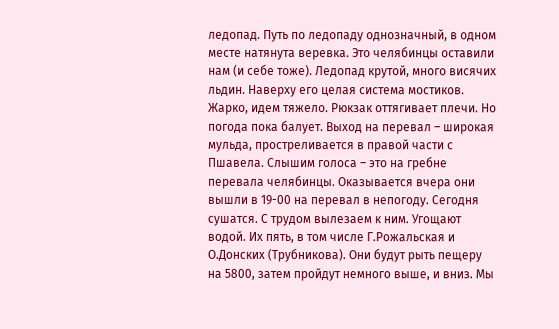ледопад. Путь по ледопаду однозначный, в одном месте натянута веревка. Это челябинцы оставили нам (и себе тоже). Ледопад крутой, много висячих льдин. Наверху его целая система мостиков. Жарко, идем тяжело. Рюкзак оттягивает плечи. Но погода пока балует. Выход на перевал – широкая мульда, простреливается в правой части с Пшавела. Слышим голоса – это на гребне перевала челябинцы. Оказывается вчера они вышли в 19-00 на перевал в непогоду. Сегодня сушатся. С трудом вылезаем к ним. Угощают водой. Их пять, в том числе Г.Рожальская и О.Донских (Трубникова). Они будут рыть пещеру на 5800, затем пройдут немного выше, и вниз. Мы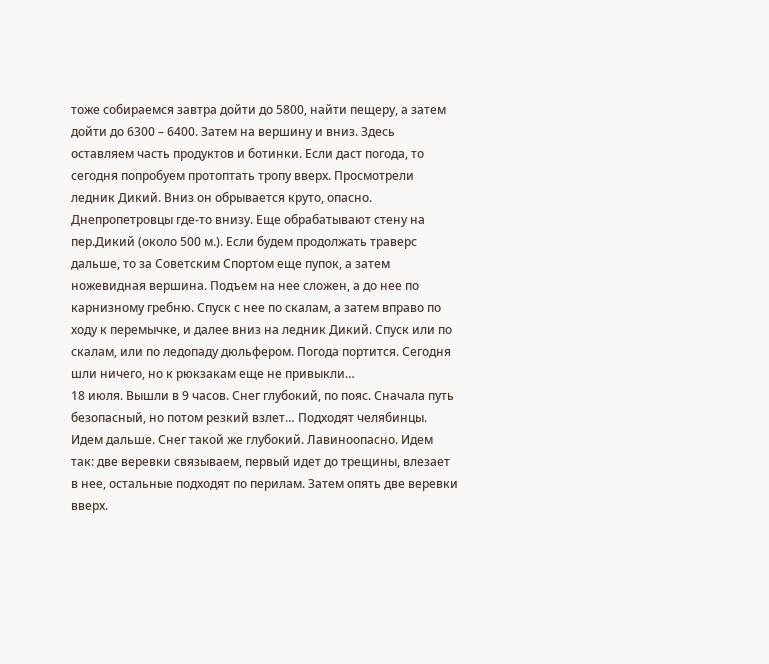тоже собираемся завтра дойти до 5800, найти пещеру, а затем дойти до 6300 – 6400. Затем на вершину и вниз. Здесь оставляем часть продуктов и ботинки. Если даст погода, то сегодня попробуем протоптать тропу вверх. Просмотрели ледник Дикий. Вниз он обрывается круто, опасно. Днепропетровцы где-то внизу. Еще обрабатывают стену на пер.Дикий (около 500 м.). Если будем продолжать траверс дальше, то за Советским Спортом еще пупок, а затем ножевидная вершина. Подъем на нее сложен, а до нее по карнизному гребню. Спуск с нее по скалам, а затем вправо по ходу к перемычке, и далее вниз на ледник Дикий. Спуск или по скалам, или по ледопаду дюльфером. Погода портится. Сегодня шли ничего, но к рюкзакам еще не привыкли…
18 июля. Вышли в 9 часов. Снег глубокий, по пояс. Сначала путь безопасный, но потом резкий взлет… Подходят челябинцы. Идем дальше. Снег такой же глубокий. Лавиноопасно. Идем так: две веревки связываем, первый идет до трещины, влезает в нее, остальные подходят по перилам. Затем опять две веревки вверх.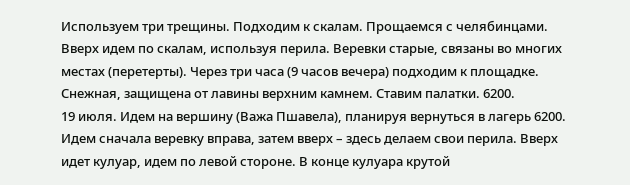Используем три трещины. Подходим к скалам. Прощаемся с челябинцами. Вверх идем по скалам, используя перила. Веревки старые, связаны во многих местах (перетерты). Через три часа (9 часов вечера) подходим к площадке. Снежная, защищена от лавины верхним камнем. Ставим палатки. 6200.
19 июля. Идем на вершину (Важа Пшавела), планируя вернуться в лагерь 6200. Идем сначала веревку вправа, затем вверх – здесь делаем свои перила. Вверх идет кулуар, идем по левой стороне. В конце кулуара крутой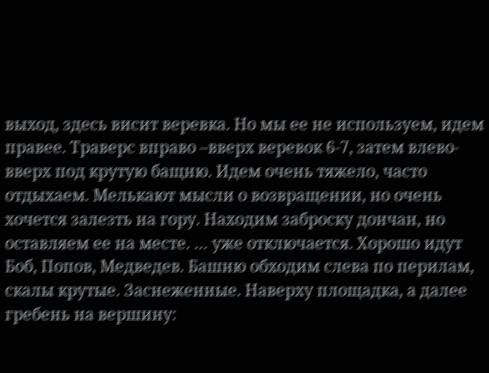выход, здесь висит веревка. Но мы ее не используем, идем правее. Траверс вправо –вверх веревок 6-7, затем влево-вверх под крутую бащню. Идем очень тяжело, часто отдыхаем. Мелькают мысли о возвращении, но очень хочется залезть на гору. Находим заброску дончан, но оставляем ее на месте. … уже отключается. Хорошо идут Боб, Попов, Медведев. Башню обходим слева по перилам, скалы крутые. Заснеженные. Наверху площадка, а далее гребень на вершину: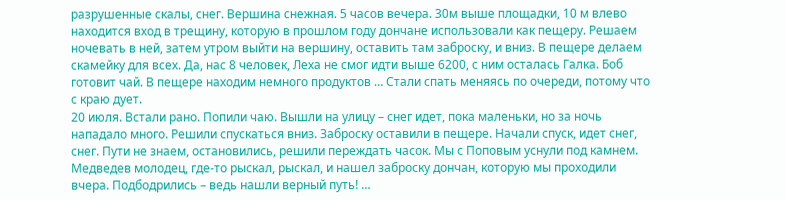разрушенные скалы, снег. Вершина снежная. 5 часов вечера. 30м выше площадки, 10 м влево находится вход в трещину, которую в прошлом году дончане использовали как пещеру. Решаем ночевать в ней, затем утром выйти на вершину, оставить там заброску, и вниз. В пещере делаем скамейку для всех. Да, нас 8 человек, Леха не смог идти выше 6200, с ним осталась Галка. Боб готовит чай. В пещере находим немного продуктов … Стали спать меняясь по очереди, потому что с краю дует.
20 июля. Встали рано. Попили чаю. Вышли на улицу – снег идет, пока маленьки, но за ночь нападало много. Решили спускаться вниз. Заброску оставили в пещере. Начали спуск, идет снег, снег. Пути не знаем, остановились, решили переждать часок. Мы с Поповым уснули под камнем. Медведев молодец, где-то рыскал, рыскал, и нашел заброску дончан, которую мы проходили вчера. Подбодрились – ведь нашли верный путь! …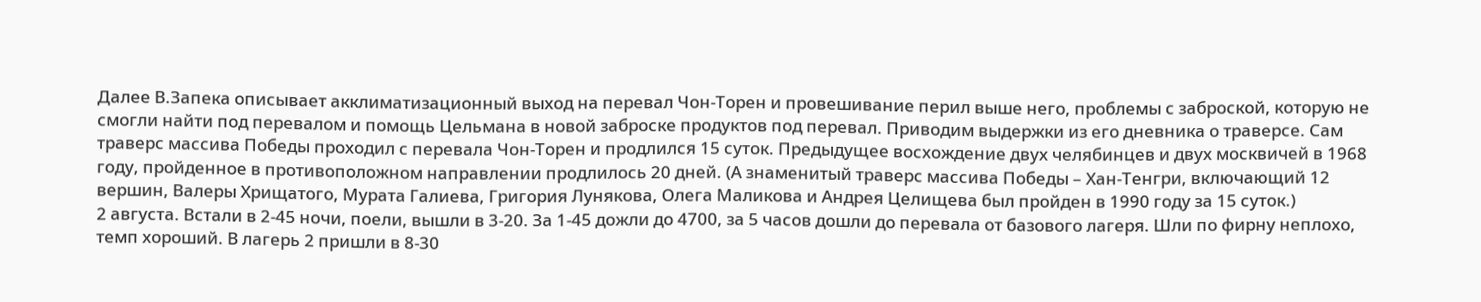Далее В.Запека описывает акклиматизационный выход на перевал Чон-Торен и провешивание перил выше него, проблемы с заброской, которую не смогли найти под перевалом и помощь Цельмана в новой заброске продуктов под перевал. Приводим выдержки из его дневника о траверсе. Сам траверс массива Победы проходил с перевала Чон-Торен и продлился 15 суток. Предыдущее восхождение двух челябинцев и двух москвичей в 1968 году, пройденное в противоположном направлении продлилось 20 дней. (А знаменитый траверс массива Победы – Хан-Тенгри, включающий 12 вершин, Валеры Хрищатого, Мурата Галиева, Григория Лунякова, Олега Маликова и Андрея Целищева был пройден в 1990 году за 15 суток.)
2 августа. Встали в 2-45 ночи, поели, вышли в 3-20. За 1-45 дожли до 4700, за 5 часов дошли до перевала от базового лагеря. Шли по фирну неплохо, темп хороший. В лагерь 2 пришли в 8-30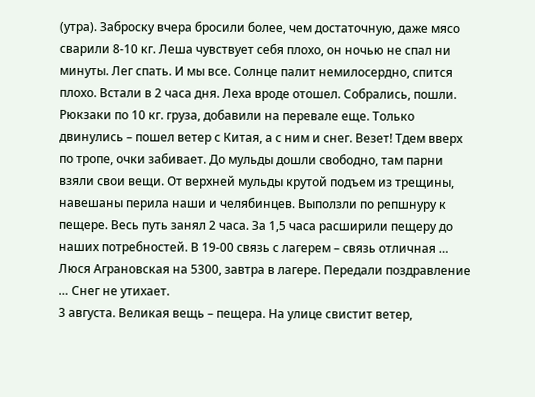(утра). Заброску вчера бросили более, чем достаточную, даже мясо сварили 8-10 кг. Леша чувствует себя плохо, он ночью не спал ни минуты. Лег спать. И мы все. Солнце палит немилосердно, спится плохо. Встали в 2 часа дня. Леха вроде отошел. Собрались, пошли. Рюкзаки по 10 кг. груза, добавили на перевале еще. Только двинулись – пошел ветер с Китая, а с ним и снег. Везет! Тдем вверх по тропе, очки забивает. До мульды дошли свободно, там парни взяли свои вещи. От верхней мульды крутой подъем из трещины, навешаны перила наши и челябинцев. Выползли по репшнуру к пещере. Весь путь занял 2 часа. За 1,5 часа расширили пещеру до наших потребностей. В 19-00 связь с лагерем – связь отличная … Люся Аграновская на 5300, завтра в лагере. Передали поздравление … Снег не утихает.
3 августа. Великая вещь – пещера. На улице свистит ветер,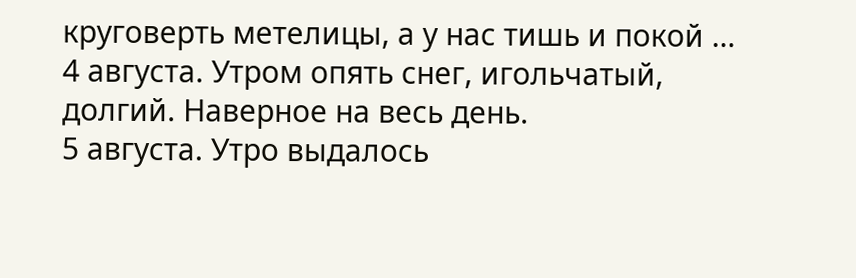круговерть метелицы, а у нас тишь и покой …
4 августа. Утром опять снег, игольчатый, долгий. Наверное на весь день.
5 августа. Утро выдалось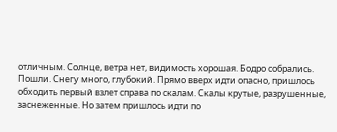отличным. Солнце, ветра нет, видимость хорошая. Бодро собрались. Пошли. Снегу много, глубокий. Прямо вверх идти опасно, пришлось обходить первый взлет справа по скалам. Скалы крутые, разрушенные, заснеженные. Но затем пришлось идти по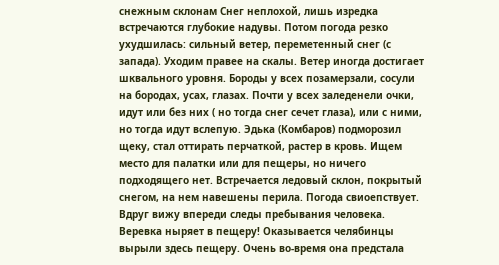снежным склонам Снег неплохой, лишь изредка встречаются глубокие надувы. Потом погода резко ухудшилась: сильный ветер, переметенный снег (с запада). Уходим правее на скалы. Ветер иногда достигает шквального уровня. Бороды у всех позамерзали, сосули на бородах, усах, глазах. Почти у всех заледенели очки, идут или без них ( но тогда снег сечет глаза), или с ними, но тогда идут вслепую. Эдька (Комбаров) подморозил щеку, стал оттирать перчаткой, растер в кровь. Ищем место для палатки или для пещеры, но ничего подходящего нет. Встречается ледовый склон, покрытый снегом, на нем навешены перила. Погода свиоепствует. Вдруг вижу впереди следы пребывания человека. Веревка ныряет в пещеру! Оказывается челябинцы вырыли здесь пещеру. Очень во-время она предстала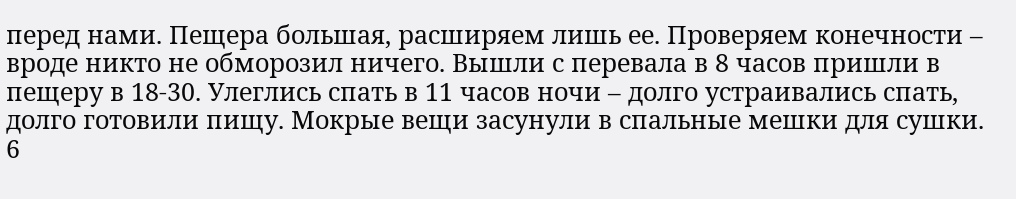перед нами. Пещера большая, расширяем лишь ее. Проверяем конечности – вроде никто не обморозил ничего. Вышли с перевала в 8 часов пришли в пещеру в 18-30. Улеглись спать в 11 часов ночи – долго устраивались спать, долго готовили пищу. Мокрые вещи засунули в спальные мешки для сушки.
6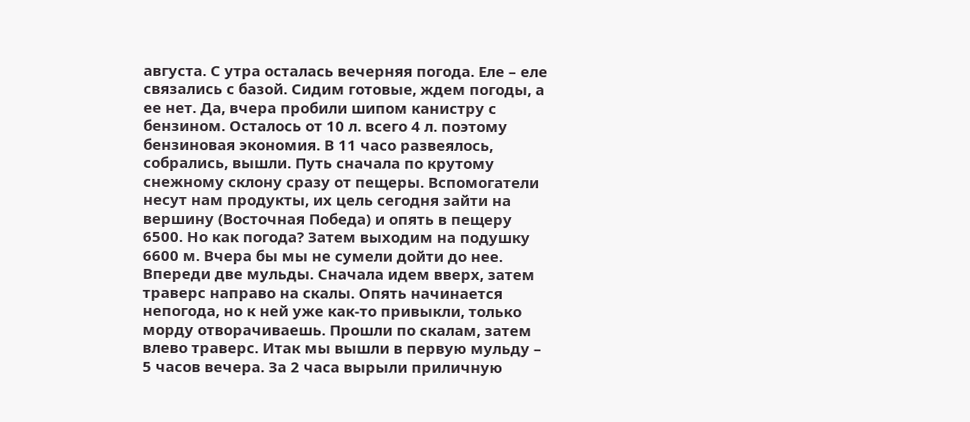августа. С утра осталась вечерняя погода. Еле – еле связались с базой. Сидим готовые, ждем погоды, а ее нет. Да, вчера пробили шипом канистру с бензином. Осталось от 10 л. всего 4 л. поэтому бензиновая экономия. В 11 часо развеялось, собрались, вышли. Путь сначала по крутому снежному склону сразу от пещеры. Вспомогатели несут нам продукты, их цель сегодня зайти на вершину (Восточная Победа) и опять в пещеру 6500. Но как погода? Затем выходим на подушку 6600 м. Вчера бы мы не сумели дойти до нее. Впереди две мульды. Сначала идем вверх, затем траверс направо на скалы. Опять начинается непогода, но к ней уже как-то привыкли, только морду отворачиваешь. Прошли по скалам, затем влево траверс. Итак мы вышли в первую мульду – 5 часов вечера. За 2 часа вырыли приличную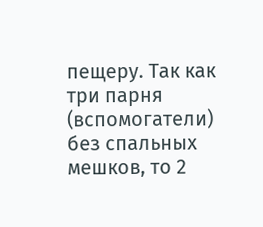пещеру. Так как три парня (вспомогатели) без спальных мешков, то 2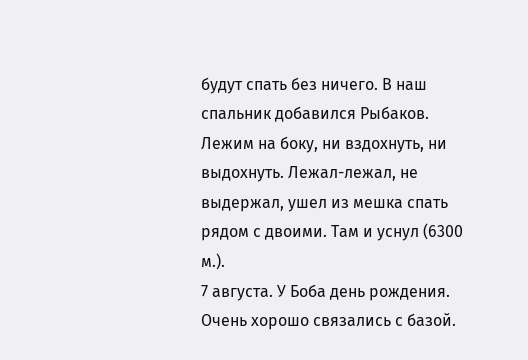будут спать без ничего. В наш спальник добавился Рыбаков. Лежим на боку, ни вздохнуть, ни выдохнуть. Лежал-лежал, не выдержал, ушел из мешка спать рядом с двоими. Там и уснул (6300 м.).
7 августа. У Боба день рождения. Очень хорошо связались с базой.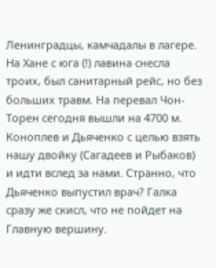Ленинградцы, камчадалы в лагере. На Хане с юга (!) лавина снесла троих, был санитарный рейс, но без больших травм. На перевал Чон-Торен сегодня вышли на 4700 м. Коноплев и Дьяченко с целью взять нашу двойку (Сагадеев и Рыбаков) и идти вслед за нами. Странно, что Дьяченко выпустил врач? Галка сразу же скисл, что не пойдет на Главную вершину.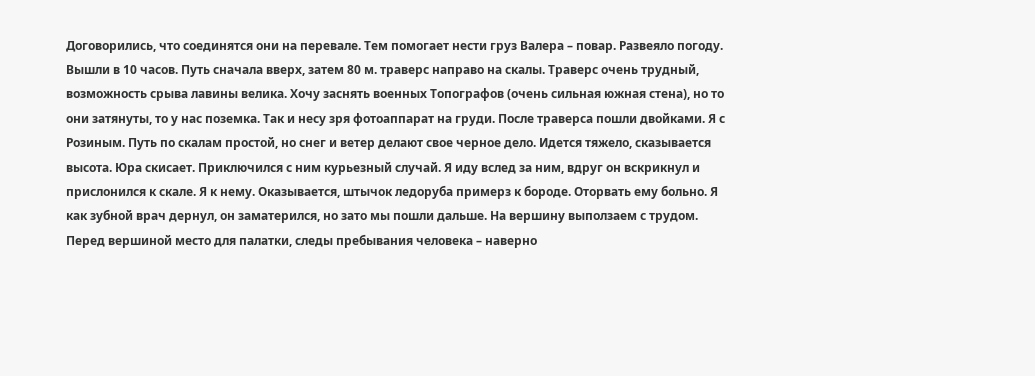Договорились, что соединятся они на перевале. Тем помогает нести груз Валера – повар. Развеяло погоду. Вышли в 10 часов. Путь сначала вверх, затем 80 м. траверс направо на скалы. Траверс очень трудный, возможность срыва лавины велика. Хочу заснять военных Топографов (очень сильная южная стена), но то они затянуты, то у нас поземка. Так и несу зря фотоаппарат на груди. После траверса пошли двойками. Я с Розиным. Путь по скалам простой, но снег и ветер делают свое черное дело. Идется тяжело, сказывается высота. Юра скисает. Приключился с ним курьезный случай. Я иду вслед за ним, вдруг он вскрикнул и прислонился к скале. Я к нему. Оказывается, штычок ледоруба примерз к бороде. Оторвать ему больно. Я как зубной врач дернул, он заматерился, но зато мы пошли дальше. На вершину выползаем с трудом. Перед вершиной место для палатки, следы пребывания человека – наверно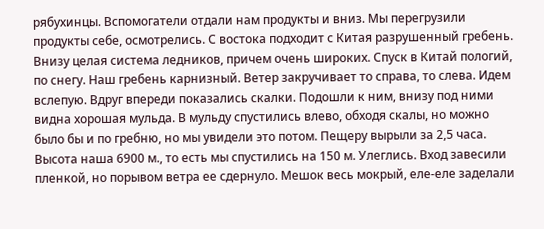рябухинцы. Вспомогатели отдали нам продукты и вниз. Мы перегрузили продукты себе, осмотрелись. С востока подходит с Китая разрушенный гребень. Внизу целая система ледников, причем очень широких. Спуск в Китай пологий, по снегу. Наш гребень карнизный. Ветер закручивает то справа, то слева. Идем вслепую. Вдруг впереди показались скалки. Подошли к ним, внизу под ними видна хорошая мульда. В мульду спустились влево, обходя скалы, но можно было бы и по гребню, но мы увидели это потом. Пещеру вырыли за 2,5 часа. Высота наша 6900 м., то есть мы спустились на 150 м. Улеглись. Вход завесили пленкой, но порывом ветра ее сдернуло. Мешок весь мокрый, еле-еле заделали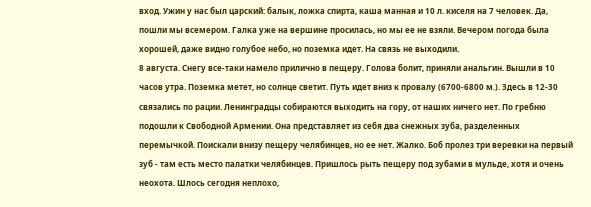вход. Ужин у нас был царский: балык, ложка спирта, каша манная и 10 л. киселя на 7 человек. Да, пошли мы всемером. Галка уже на вершине просилась, но мы ее не взяли. Вечером погода была хорошей, даже видно голубое небо, но поземка идет. На связь не выходили.
8 августа. Снегу все-таки намело прилично в пещеру. Голова болит, приняли анальгин. Вышли в 10 часов утра. Поземка метет, но солнце светит. Путь идет вниз к провалу (6700-6800 м.). Здесь в 12-30 связались по рации. Ленинградцы собираются выходить на гору, от наших ничего нет. По гребню подошли к Свободной Армении. Она представляет из себя два снежных зуба, разделенных перемычкой. Поискали внизу пещеру челябинцев, но ее нет. Жалко. Боб пролез три веревки на первый зуб - там есть место палатки челябинцев. Пришлось рыть пещеру под зубами в мульде, хотя и очень неохота. Шлось сегодня неплохо,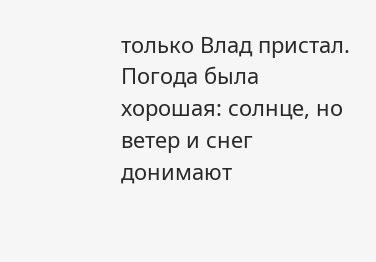только Влад пристал. Погода была хорошая: солнце, но ветер и снег донимают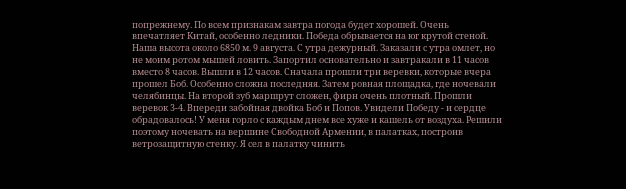попрежнему. По всем признакам завтра погода будет хорошей. Очень впечатляет Китай, особенно ледники. Победа обрывается на юг крутой стеной. Наша высота около 6850 м. 9 августа. С утра дежурный. Заказали с утра омлет, но не моим ротом мышей ловить. Запортил основательно и завтракали в 11 часов вместо 8 часов. Вышли в 12 часов. Сначала прошли три веревки, которые вчера прошел Боб. Особенно сложна последняя. Затем ровная площадка, где ночевали челябинцы. На второй зуб маршрут сложен, фирн очень плотный. Прошли веревок 3-4. Впереди забойная двойка Боб и Попов. Увидели Победу - и сердце обрадовалось! У меня горло с каждым днем все хуже и кашель от воздуха. Решили поэтому ночевать на вершине Свободной Армении, в палатках, построив ветрозащитную стенку. Я сел в палатку чинить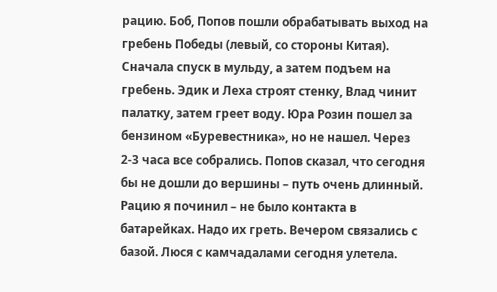рацию. Боб, Попов пошли обрабатывать выход на гребень Победы (левый, со стороны Китая). Сначала спуск в мульду, а затем подъем на гребень. Эдик и Леха строят стенку, Влад чинит палатку, затем греет воду. Юра Розин пошел за бензином «Буревестника», но не нашел. Через 2-3 часа все собрались. Попов сказал, что сегодня бы не дошли до вершины – путь очень длинный. Рацию я починил – не было контакта в батарейках. Надо их греть. Вечером связались с базой. Люся с камчадалами сегодня улетела.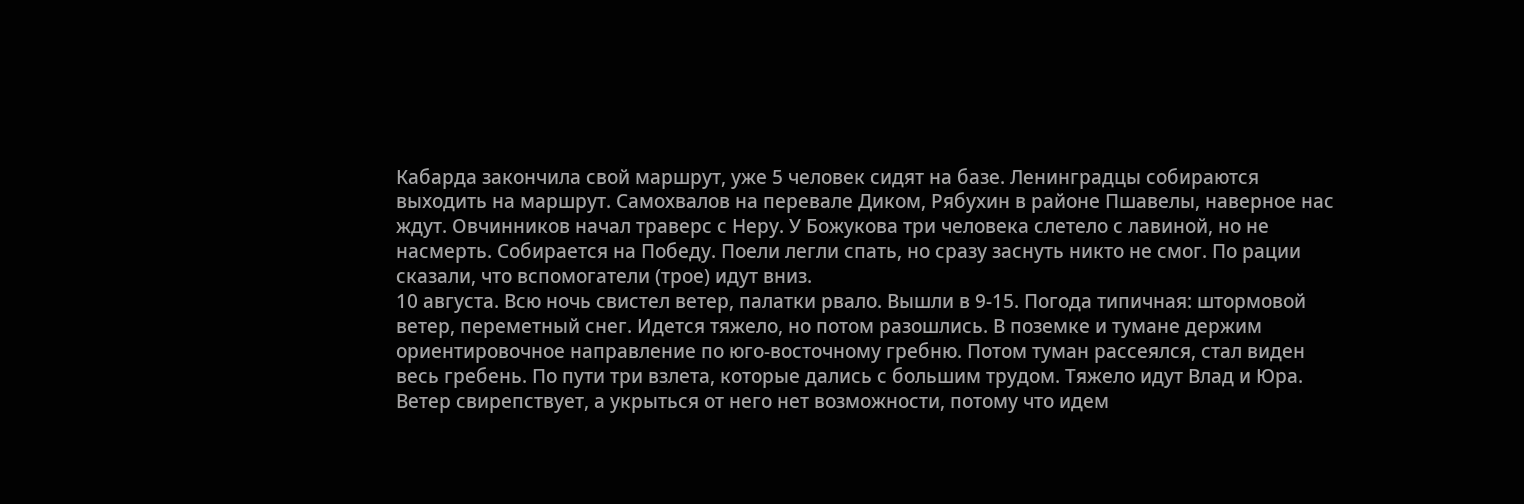Кабарда закончила свой маршрут, уже 5 человек сидят на базе. Ленинградцы собираются выходить на маршрут. Самохвалов на перевале Диком, Рябухин в районе Пшавелы, наверное нас ждут. Овчинников начал траверс с Неру. У Божукова три человека слетело с лавиной, но не насмерть. Собирается на Победу. Поели легли спать, но сразу заснуть никто не смог. По рации сказали, что вспомогатели (трое) идут вниз.
10 августа. Всю ночь свистел ветер, палатки рвало. Вышли в 9-15. Погода типичная: штормовой ветер, переметный снег. Идется тяжело, но потом разошлись. В поземке и тумане держим ориентировочное направление по юго-восточному гребню. Потом туман рассеялся, стал виден весь гребень. По пути три взлета, которые дались с большим трудом. Тяжело идут Влад и Юра. Ветер свирепствует, а укрыться от него нет возможности, потому что идем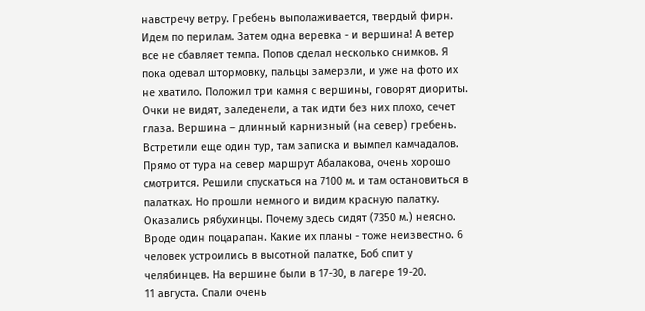навстречу ветру. Гребень выполаживается, твердый фирн. Идем по перилам. Затем одна веревка - и вершина! А ветер все не сбавляет темпа. Попов сделал несколько снимков. Я пока одевал штормовку, пальцы замерзли, и уже на фото их не хватило. Положил три камня с вершины, говорят диориты. Очки не видят, заледенели, а так идти без них плохо, сечет глаза. Вершина – длинный карнизный (на север) гребень. Встретили еще один тур, там записка и вымпел камчадалов. Прямо от тура на север маршрут Абалакова, очень хорошо смотрится. Решили спускаться на 7100 м. и там остановиться в палатках. Но прошли немного и видим красную палатку. Оказались рябухинцы. Почему здесь сидят (7350 м.) неясно. Вроде один поцарапан. Какие их планы - тоже неизвестно. 6 человек устроились в высотной палатке, Боб спит у челябинцев. На вершине были в 17-30, в лагере 19-20.
11 августа. Спали очень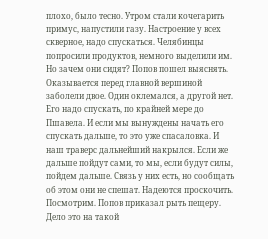плохо, было тесно. Утром стали кочегарить примус, напустили газу. Настроение у всех скверное, надо спускаться. Челябинцы попросили продуктов, немного выделили им. Но зачем они сидят? Попов пошел выяснять. Оказывается перед главной вершиной заболели двое. Один оклемался, а другой нет. Его надо спускать, по крайней мере до Пшавела. И если мы вынуждены начать его спускать дальше, то это уже спасаловка. И наш траверс дальнейший накрылся. Если же дальше пойдут сами, то мы, если будут силы, пойдем дальше. Связь у них есть, но сообщать об этом они не спешат. Надеются проскочить. Посмотрим. Попов приказал рыть пещеру. Дело это на такой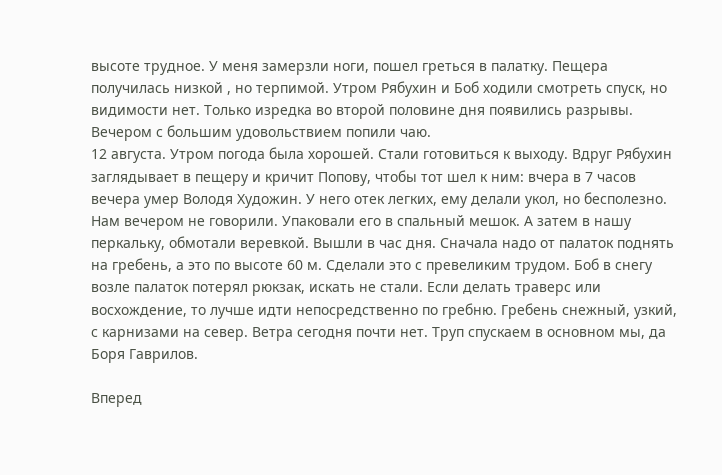высоте трудное. У меня замерзли ноги, пошел греться в палатку. Пещера получилась низкой , но терпимой. Утром Рябухин и Боб ходили смотреть спуск, но видимости нет. Только изредка во второй половине дня появились разрывы. Вечером с большим удовольствием попили чаю.
12 августа. Утром погода была хорошей. Стали готовиться к выходу. Вдруг Рябухин заглядывает в пещеру и кричит Попову, чтобы тот шел к ним: вчера в 7 часов вечера умер Володя Художин. У него отек легких, ему делали укол, но бесполезно. Нам вечером не говорили. Упаковали его в спальный мешок. А затем в нашу перкальку, обмотали веревкой. Вышли в час дня. Сначала надо от палаток поднять на гребень, а это по высоте 60 м. Сделали это с превеликим трудом. Боб в снегу возле палаток потерял рюкзак, искать не стали. Если делать траверс или восхождение, то лучше идти непосредственно по гребню. Гребень снежный, узкий, с карнизами на север. Ветра сегодня почти нет. Труп спускаем в основном мы, да Боря Гаврилов.

Вперед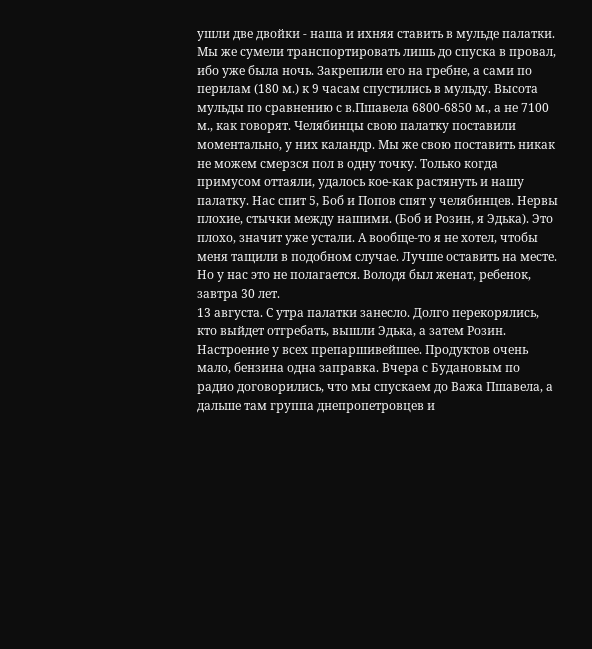ушли две двойки - наша и ихняя ставить в мульде палатки. Мы же сумели транспортировать лишь до спуска в провал, ибо уже была ночь. Закрепили его на гребне, а сами по перилам (180 м.) к 9 часам спустились в мульду. Высота мульды по сравнению с в.Пшавела 6800-6850 м., а не 7100 м., как говорят. Челябинцы свою палатку поставили моментально, у них каландр. Мы же свою поставить никак не можем смерзся пол в одну точку. Только когда примусом оттаяли, удалось кое-как растянуть и нашу палатку. Нас спит 5, Боб и Попов спят у челябинцев. Нервы плохие, стычки между нашими. (Боб и Розин, я Эдька). Это плохо, значит уже устали. А вообще-то я не хотел, чтобы меня тащили в подобном случае. Лучше оставить на месте. Но у нас это не полагается. Володя был женат, ребенок, завтра 30 лет.
13 августа. С утра палатки занесло. Долго перекорялись, кто выйдет отгребать, вышли Эдька, а затем Розин. Настроение у всех препаршивейшее. Продуктов очень мало, бензина одна заправка. Вчера с Будановым по радио договорились, что мы спускаем до Важа Пшавела, а дальше там группа днепропетровцев и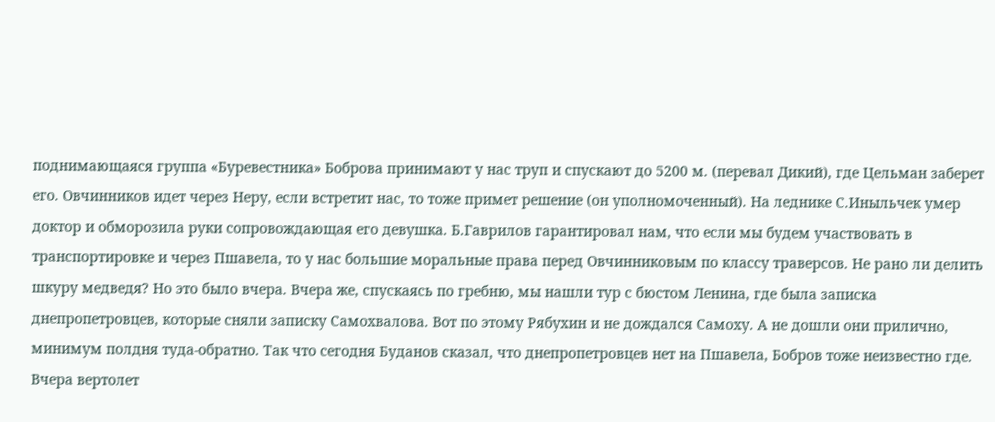поднимающаяся группа «Буревестника» Боброва принимают у нас труп и спускают до 5200 м. (перевал Дикий), где Цельман заберет его. Овчинников идет через Неру, если встретит нас, то тоже примет решение (он уполномоченный). На леднике С.Иныльчек умер доктор и обморозила руки сопровождающая его девушка. Б.Гаврилов гарантировал нам, что если мы будем участвовать в транспортировке и через Пшавела, то у нас большие моральные права перед Овчинниковым по классу траверсов. Не рано ли делить шкуру медведя? Но это было вчера. Вчера же, спускаясь по гребню, мы нашли тур с бюстом Ленина, где была записка днепропетровцев, которые сняли записку Самохвалова. Вот по этому Рябухин и не дождался Самоху. А не дошли они прилично, минимум полдня туда-обратно. Так что сегодня Буданов сказал, что днепропетровцев нет на Пшавела, Бобров тоже неизвестно где. Вчера вертолет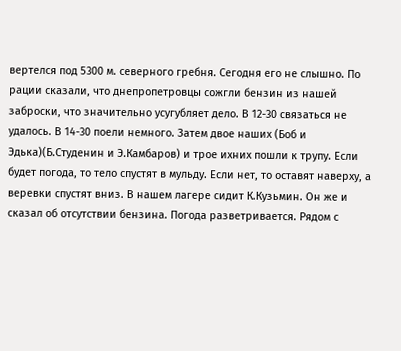вертелся под 5300 м. северного гребня. Сегодня его не слышно. По рации сказали, что днепропетровцы сожгли бензин из нашей заброски, что значительно усугубляет дело. В 12-30 связаться не удалось. В 14-30 поели немного. Затем двое наших (Боб и Эдька)(Б.Студенин и Э.Камбаров) и трое ихних пошли к трупу. Если будет погода, то тело спустят в мульду. Если нет, то оставят наверху, а веревки спустят вниз. В нашем лагере сидит К.Кузьмин. Он же и сказал об отсутствии бензина. Погода разветривается. Рядом с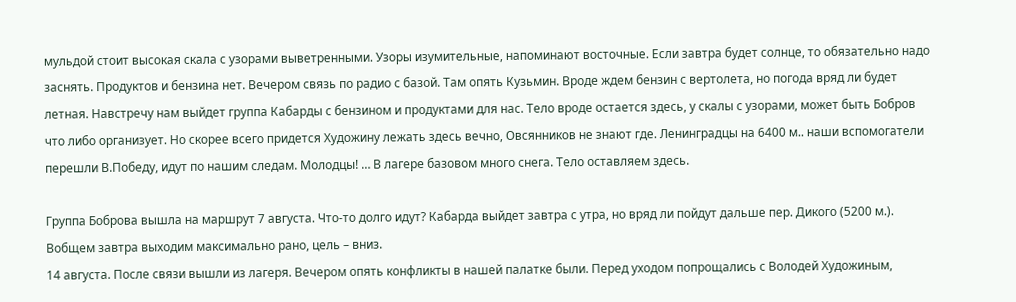мульдой стоит высокая скала с узорами выветренными. Узоры изумительные, напоминают восточные. Если завтра будет солнце, то обязательно надо заснять. Продуктов и бензина нет. Вечером связь по радио с базой. Там опять Кузьмин. Вроде ждем бензин с вертолета, но погода вряд ли будет летная. Навстречу нам выйдет группа Кабарды с бензином и продуктами для нас. Тело вроде остается здесь, у скалы с узорами, может быть Бобров что либо организует. Но скорее всего придется Художину лежать здесь вечно, Овсянников не знают где. Ленинградцы на 6400 м.. наши вспомогатели перешли В.Победу, идут по нашим следам. Молодцы! … В лагере базовом много снега. Тело оставляем здесь.

Группа Боброва вышла на маршрут 7 августа. Что-то долго идут? Кабарда выйдет завтра с утра, но вряд ли пойдут дальше пер. Дикого (5200 м.). Вобщем завтра выходим максимально рано, цель – вниз.
14 августа. После связи вышли из лагеря. Вечером опять конфликты в нашей палатке были. Перед уходом попрощались с Володей Художиным,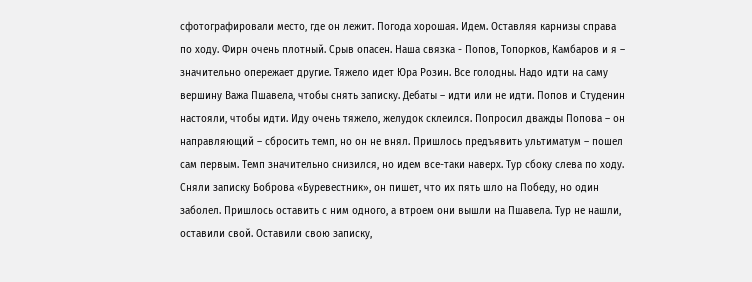сфотографировали место, где он лежит. Погода хорошая. Идем. Оставляя карнизы справа по ходу. Фирн очень плотный. Срыв опасен. Наша связка - Попов, Топорков, Камбаров и я – значительно опережает другие. Тяжело идет Юра Розин. Все голодны. Надо идти на саму вершину Важа Пшавела, чтобы снять записку. Дебаты – идти или не идти. Попов и Студенин настояли, чтобы идти. Иду очень тяжело, желудок склеился. Попросил дважды Попова – он направляющий – сбросить темп, но он не внял. Пришлось предъявить ультиматум – пошел сам первым. Темп значительно снизился, но идем все-таки наверх. Тур сбоку слева по ходу. Сняли записку Боброва «Буревестник», он пишет, что их пять шло на Победу, но один заболел. Пришлось оставить с ним одного, а втроем они вышли на Пшавела. Тур не нашли, оставили свой. Оставили свою записку,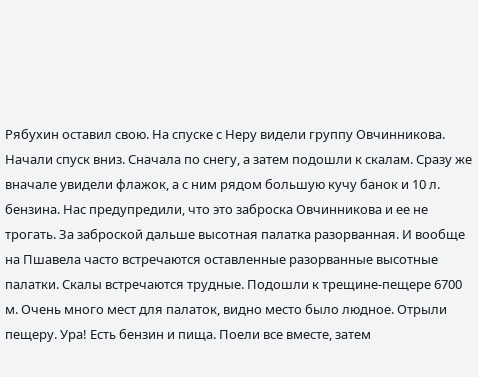Рябухин оставил свою. На спуске с Неру видели группу Овчинникова. Начали спуск вниз. Сначала по снегу, а затем подошли к скалам. Сразу же вначале увидели флажок, а с ним рядом большую кучу банок и 10 л. бензина. Нас предупредили, что это заброска Овчинникова и ее не трогать. За заброской дальше высотная палатка разорванная. И вообще на Пшавела часто встречаются оставленные разорванные высотные палатки. Скалы встречаются трудные. Подошли к трещине-пещере 6700 м. Очень много мест для палаток, видно место было людное. Отрыли пещеру. Ура! Есть бензин и пища. Поели все вместе, затем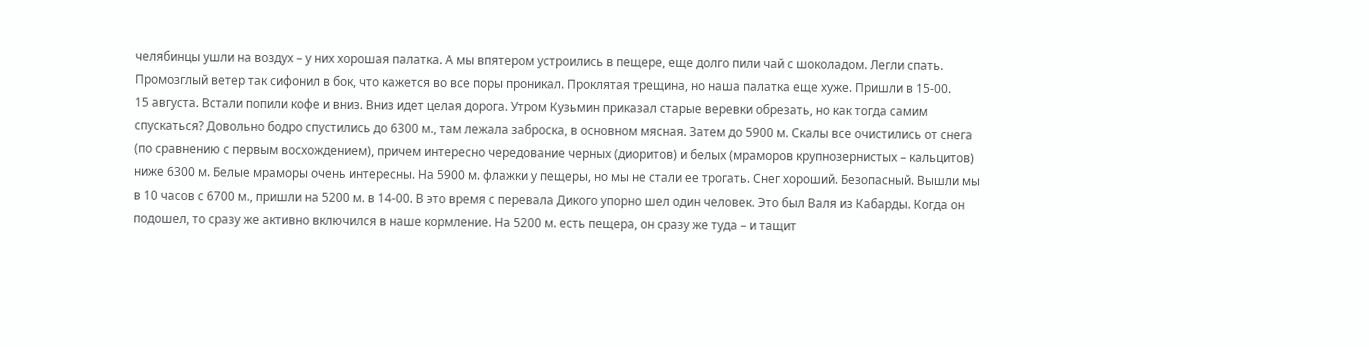челябинцы ушли на воздух – у них хорошая палатка. А мы впятером устроились в пещере, еще долго пили чай с шоколадом. Легли спать. Промозглый ветер так сифонил в бок, что кажется во все поры проникал. Проклятая трещина, но наша палатка еще хуже. Пришли в 15-00.
15 августа. Встали попили кофе и вниз. Вниз идет целая дорога. Утром Кузьмин приказал старые веревки обрезать, но как тогда самим спускаться? Довольно бодро спустились до 6300 м., там лежала заброска, в основном мясная. Затем до 5900 м. Скалы все очистились от снега (по сравнению с первым восхождением), причем интересно чередование черных (диоритов) и белых (мраморов крупнозернистых – кальцитов) ниже 6300 м. Белые мраморы очень интересны. На 5900 м. флажки у пещеры, но мы не стали ее трогать. Снег хороший. Безопасный. Вышли мы в 10 часов с 6700 м., пришли на 5200 м. в 14-00. В это время с перевала Дикого упорно шел один человек. Это был Валя из Кабарды. Когда он подошел, то сразу же активно включился в наше кормление. На 5200 м. есть пещера, он сразу же туда – и тащит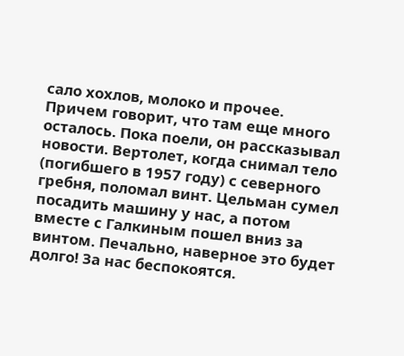сало хохлов, молоко и прочее. Причем говорит, что там еще много осталось. Пока поели, он рассказывал новости. Вертолет, когда снимал тело (погибшего в 1957 году) с северного гребня, поломал винт. Цельман сумел посадить машину у нас, а потом вместе с Галкиным пошел вниз за винтом. Печально, наверное это будет долго! За нас беспокоятся.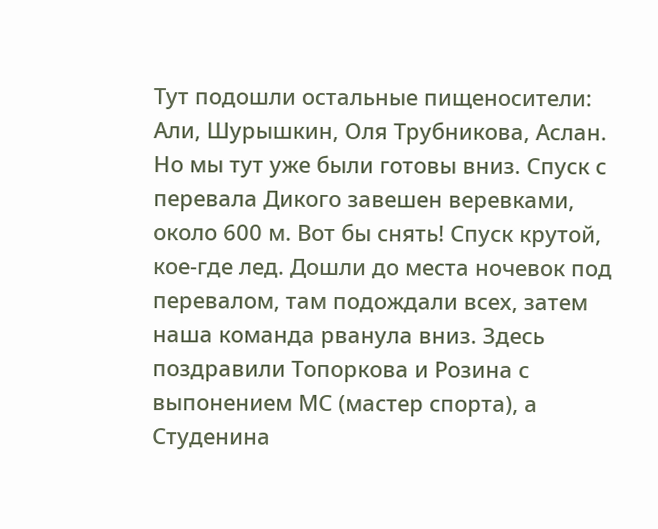Тут подошли остальные пищеносители: Али, Шурышкин, Оля Трубникова, Аслан. Но мы тут уже были готовы вниз. Спуск с перевала Дикого завешен веревками, около 600 м. Вот бы снять! Спуск крутой, кое-где лед. Дошли до места ночевок под перевалом, там подождали всех, затем наша команда рванула вниз. Здесь поздравили Топоркова и Розина с выпонением МС (мастер спорта), а Студенина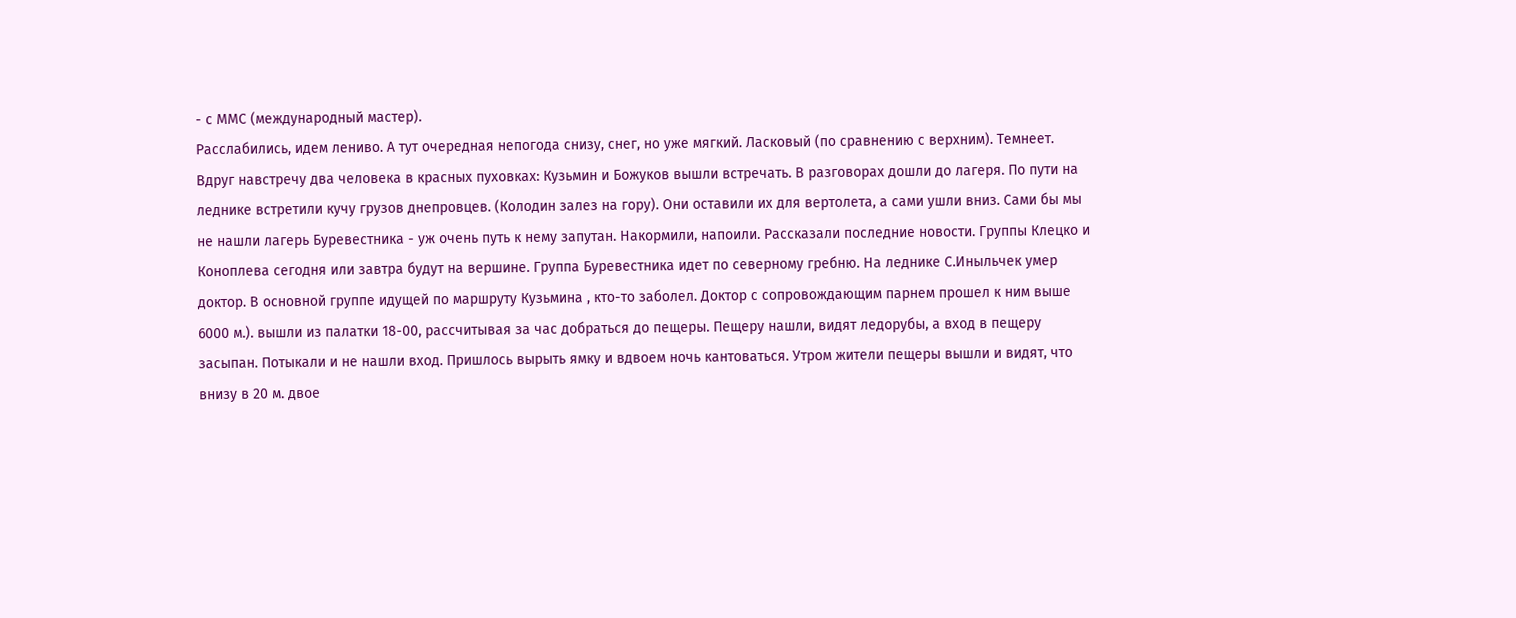- с ММС (международный мастер).
Расслабились, идем лениво. А тут очередная непогода снизу, снег, но уже мягкий. Ласковый (по сравнению с верхним). Темнеет. Вдруг навстречу два человека в красных пуховках: Кузьмин и Божуков вышли встречать. В разговорах дошли до лагеря. По пути на леднике встретили кучу грузов днепровцев. (Колодин залез на гору). Они оставили их для вертолета, а сами ушли вниз. Сами бы мы не нашли лагерь Буревестника - уж очень путь к нему запутан. Накормили, напоили. Рассказали последние новости. Группы Клецко и Коноплева сегодня или завтра будут на вершине. Группа Буревестника идет по северному гребню. На леднике С.Иныльчек умер доктор. В основной группе идущей по маршруту Кузьмина , кто-то заболел. Доктор с сопровождающим парнем прошел к ним выше 6000 м.). вышли из палатки 18-00, рассчитывая за час добраться до пещеры. Пещеру нашли, видят ледорубы, а вход в пещеру засыпан. Потыкали и не нашли вход. Пришлось вырыть ямку и вдвоем ночь кантоваться. Утром жители пещеры вышли и видят, что внизу в 20 м. двое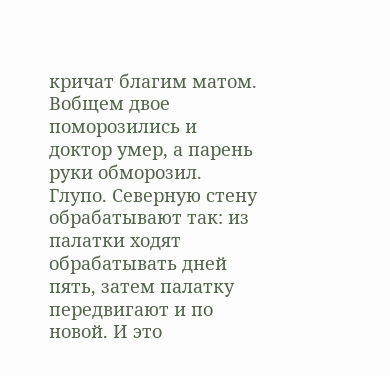кричат благим матом. Вобщем двое поморозились и доктор умер, а парень руки обморозил. Глупо. Северную стену обрабатывают так: из палатки ходят обрабатывать дней пять, затем палатку передвигают и по новой. И это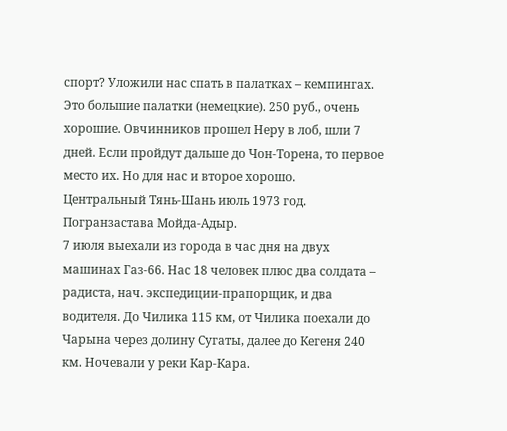спорт? Уложили нас спать в палатках – кемпингах. Это большие палатки (немецкие). 250 руб., очень хорошие. Овчинников прошел Неру в лоб, шли 7 дней. Если пройдут дальше до Чон-Торена, то первое место их. Но для нас и второе хорошо.
Центральный Тянь-Шань июль 1973 год. Погранзастава Мойда-Адыр.
7 июля выехали из города в час дня на двух машинах Газ-66. Нас 18 человек плюс два солдата – радиста, нач. экспедиции-прапорщик, и два водителя. До Чилика 115 км, от Чилика поехали до Чарына через долину Сугаты, далее до Кегеня 240 км. Ночевали у реки Кар-Кара.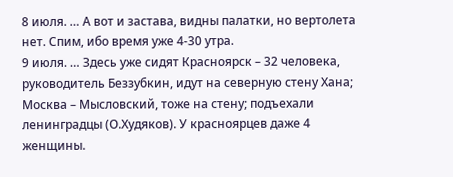8 июля. … А вот и застава, видны палатки, но вертолета нет. Спим, ибо время уже 4-30 утра.
9 июля. … Здесь уже сидят Красноярск – 32 человека, руководитель Беззубкин, идут на северную стену Хана; Москва – Мысловский, тоже на стену; подъехали ленинградцы (О.Худяков). У красноярцев даже 4 женщины.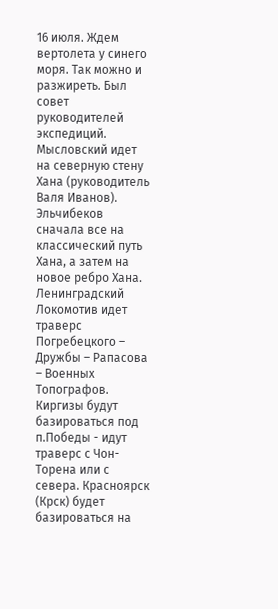16 июля. Ждем вертолета у синего моря. Так можно и разжиреть. Был совет руководителей экспедиций. Мысловский идет на северную стену Хана (руководитель Валя Иванов). Эльчибеков сначала все на классический путь Хана, а затем на новое ребро Хана. Ленинградский Локомотив идет траверс Погребецкого – Дружбы – Рапасова – Военных Топографов. Киргизы будут базироваться под п.Победы - идут траверс с Чон-Торена или с севера. Красноярск (Крск) будет базироваться на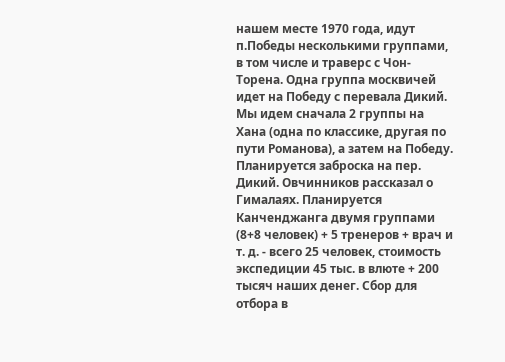нашем месте 1970 года, идут п.Победы несколькими группами, в том числе и траверс с Чон-Торена. Одна группа москвичей идет на Победу с перевала Дикий. Мы идем сначала 2 группы на Хана (одна по классике, другая по пути Романова), а затем на Победу. Планируется заброска на пер. Дикий. Овчинников рассказал о Гималаях. Планируется Канченджанга двумя группами (8+8 человек) + 5 тренеров + врач и т. д. - всего 25 человек, стоимость экспедиции 45 тыс. в влюте + 200 тысяч наших денег. Сбор для отбора в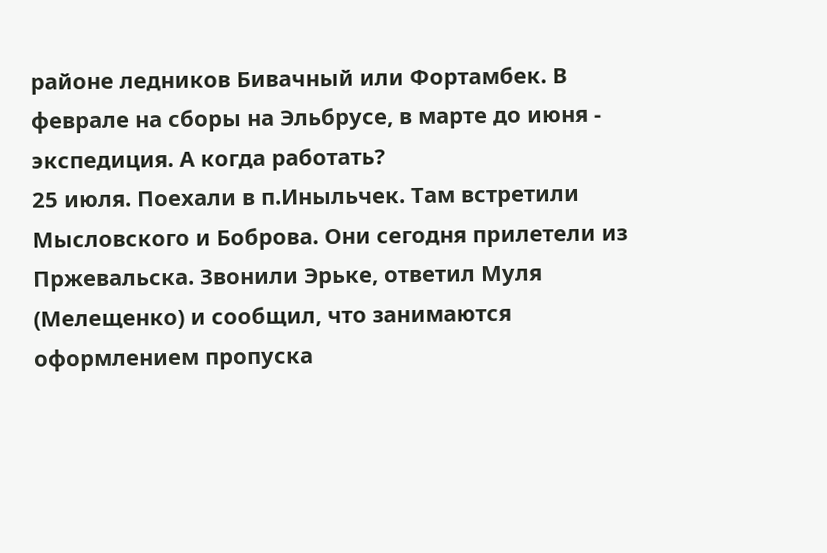районе ледников Бивачный или Фортамбек. В феврале на сборы на Эльбрусе, в марте до июня - экспедиция. А когда работать?
25 июля. Поехали в п.Иныльчек. Там встретили Мысловского и Боброва. Они сегодня прилетели из Пржевальска. Звонили Эрьке, ответил Муля (Мелещенко) и сообщил, что занимаются оформлением пропуска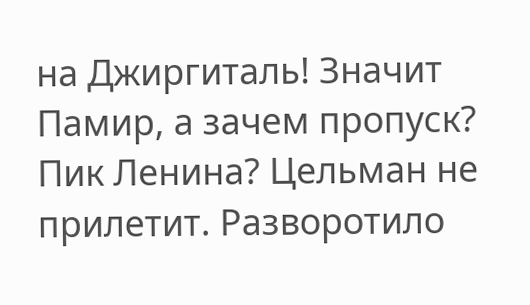на Джиргиталь! Значит Памир, а зачем пропуск? Пик Ленина? Цельман не прилетит. Разворотило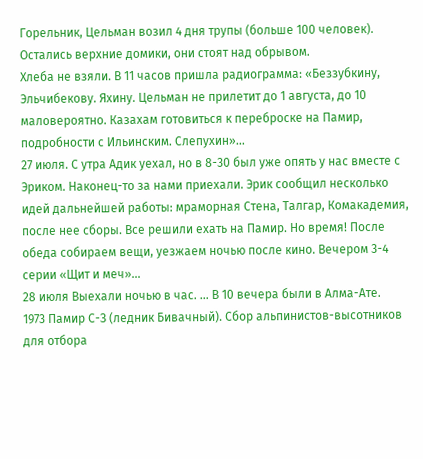Горельник, Цельман возил 4 дня трупы (больше 100 человек). Остались верхние домики, они стоят над обрывом.
Хлеба не взяли. В 11 часов пришла радиограмма: «Беззубкину, Эльчибекову. Яхину. Цельман не прилетит до 1 августа, до 10 маловероятно. Казахам готовиться к переброске на Памир, подробности с Ильинским. Слепухин»...
27 июля. С утра Адик уехал, но в 8-30 был уже опять у нас вместе с Эриком. Наконец-то за нами приехали. Эрик сообщил несколько идей дальнейшей работы: мраморная Стена, Талгар, Комакадемия, после нее сборы. Все решили ехать на Памир. Но время! После обеда собираем вещи, уезжаем ночью после кино. Вечером 3-4 серии «Щит и меч»…
28 июля Выехали ночью в час. … В 10 вечера были в Алма-Ате.
1973 Памир С-З (ледник Бивачный). Сбор альпинистов-высотников для отбора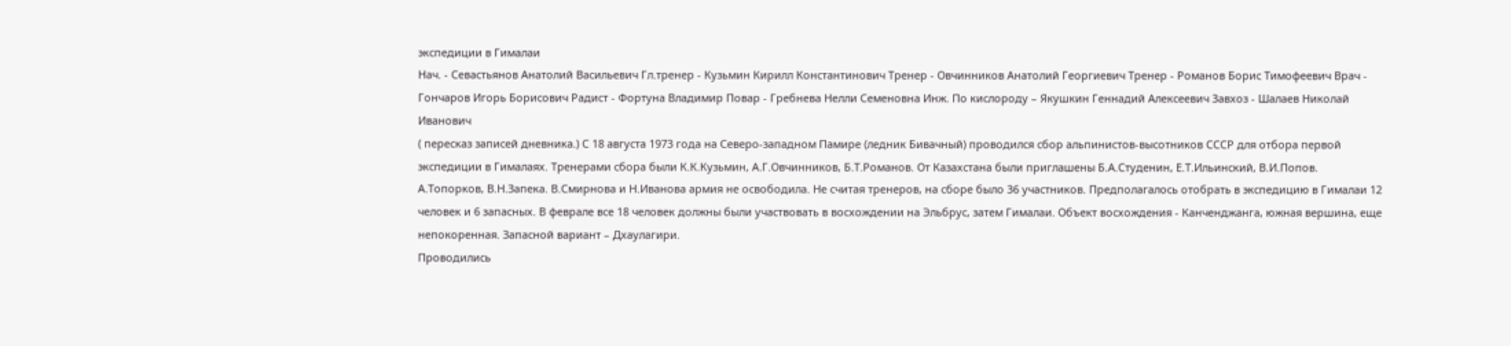экспедиции в Гималаи
Нач. - Севастьянов Анатолий Васильевич Гл.тренер - Кузьмин Кирилл Константинович Тренер - Овчинников Анатолий Георгиевич Тренер - Романов Борис Тимофеевич Врач - Гончаров Игорь Борисович Радист - Фортуна Владимир Повар - Гребнева Нелли Семеновна Инж. По кислороду – Якушкин Геннадий Алексеевич Завхоз - Шалаев Николай Иванович
( пересказ записей дневника.) С 18 августа 1973 года на Северо-западном Памире (ледник Бивачный) проводился сбор альпинистов-высотников СССР для отбора первой экспедиции в Гималаях. Тренерами сбора были К.К.Кузьмин, А.Г.Овчинников, Б.Т.Романов. От Казахстана были приглашены Б.А.Студенин, Е.Т.Ильинский, В.И.Попов. А.Топорков, В.Н.Запека. В.Смирнова и Н.Иванова армия не освободила. Не считая тренеров, на сборе было 36 участников. Предполагалось отобрать в экспедицию в Гималаи 12 человек и 6 запасных. В феврале все 18 человек должны были участвовать в восхождении на Эльбрус, затем Гималаи. Объект восхождения - Канченджанга, южная вершина, еще непокоренная. Запасной вариант – Дхаулагири.
Проводились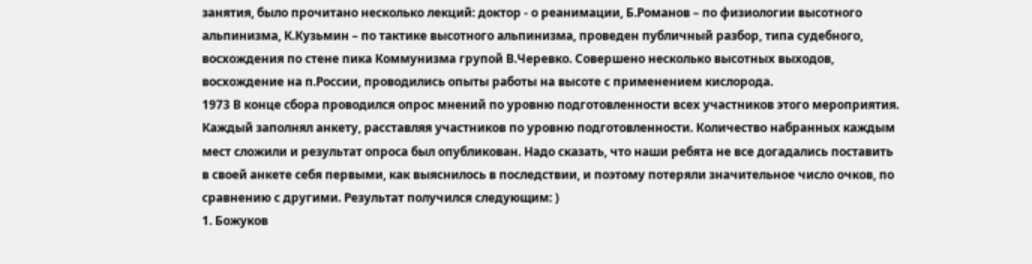занятия, было прочитано несколько лекций: доктор - о реанимации, Б.Романов – по физиологии высотного альпинизма, К.Кузьмин – по тактике высотного альпинизма, проведен публичный разбор, типа судебного, восхождения по стене пика Коммунизма групой В.Черевко. Совершено несколько высотных выходов, восхождение на п.России, проводились опыты работы на высоте с применением кислорода.
1973 В конце сбора проводился опрос мнений по уровню подготовленности всех участников этого мероприятия. Каждый заполнял анкету, расставляя участников по уровню подготовленности. Количество набранных каждым мест сложили и результат опроса был опубликован. Надо сказать, что наши ребята не все догадались поставить в своей анкете себя первыми, как выяснилось в последствии, и поэтому потеряли значительное число очков, по сравнению с другими. Результат получился следующим: )
1. Божуков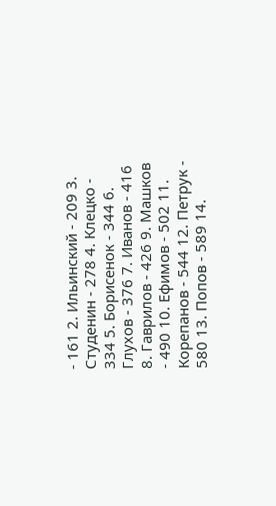- 161 2. Ильинский - 209 3. Студенин - 278 4. Клецко - 334 5. Борисенок - 344 6. Глухов - 376 7. Иванов - 416 8. Гаврилов - 426 9. Машков - 490 10. Ефимов - 502 11. Корепанов - 544 12. Петрук - 580 13. Попов - 589 14.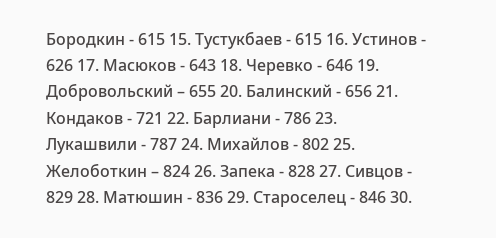Бородкин - 615 15. Тустукбаев - 615 16. Устинов - 626 17. Масюков - 643 18. Черевко - 646 19. Добровольский – 655 20. Балинский - 656 21. Кондаков - 721 22. Барлиани - 786 23. Лукашвили - 787 24. Михайлов - 802 25. Желоботкин – 824 26. Запека - 828 27. Сивцов - 829 28. Матюшин - 836 29. Староселец - 846 30.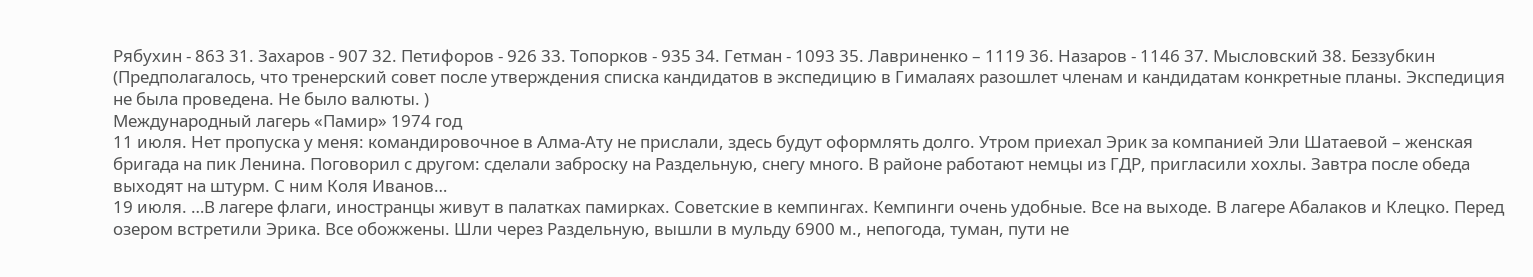Рябухин - 863 31. Захаров - 907 32. Петифоров - 926 33. Топорков - 935 34. Гетман - 1093 35. Лавриненко – 1119 36. Назаров - 1146 37. Мысловский 38. Беззубкин
(Предполагалось, что тренерский совет после утверждения списка кандидатов в экспедицию в Гималаях разошлет членам и кандидатам конкретные планы. Экспедиция не была проведена. Не было валюты. )
Международный лагерь «Памир» 1974 год
11 июля. Нет пропуска у меня: командировочное в Алма-Ату не прислали, здесь будут оформлять долго. Утром приехал Эрик за компанией Эли Шатаевой – женская бригада на пик Ленина. Поговорил с другом: сделали заброску на Раздельную, снегу много. В районе работают немцы из ГДР, пригласили хохлы. Завтра после обеда выходят на штурм. С ним Коля Иванов…
19 июля. …В лагере флаги, иностранцы живут в палатках памирках. Советские в кемпингах. Кемпинги очень удобные. Все на выходе. В лагере Абалаков и Клецко. Перед озером встретили Эрика. Все обожжены. Шли через Раздельную, вышли в мульду 6900 м., непогода, туман, пути не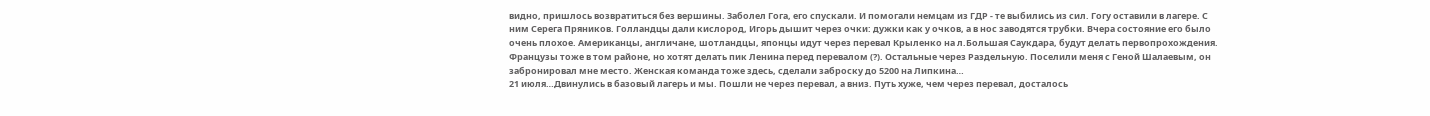видно, пришлось возвратиться без вершины. Заболел Гога, его спускали. И помогали немцам из ГДР - те выбились из сил. Гогу оставили в лагере. С ним Серега Пряников. Голландцы дали кислород, Игорь дышит через очки: дужки как у очков, а в нос заводятся трубки. Вчера состояние его было очень плохое. Американцы, англичане, шотландцы, японцы идут через перевал Крыленко на л.Большая Саукдара, будут делать первопрохождения. Французы тоже в том районе, но хотят делать пик Ленина перед перевалом (?). Остальные через Раздельную. Поселили меня с Геной Шалаевым, он забронировал мне место. Женская команда тоже здесь, сделали заброску до 5200 на Липкина…
21 июля…Двинулись в базовый лагерь и мы. Пошли не через перевал, а вниз. Путь хуже, чем через перевал, досталось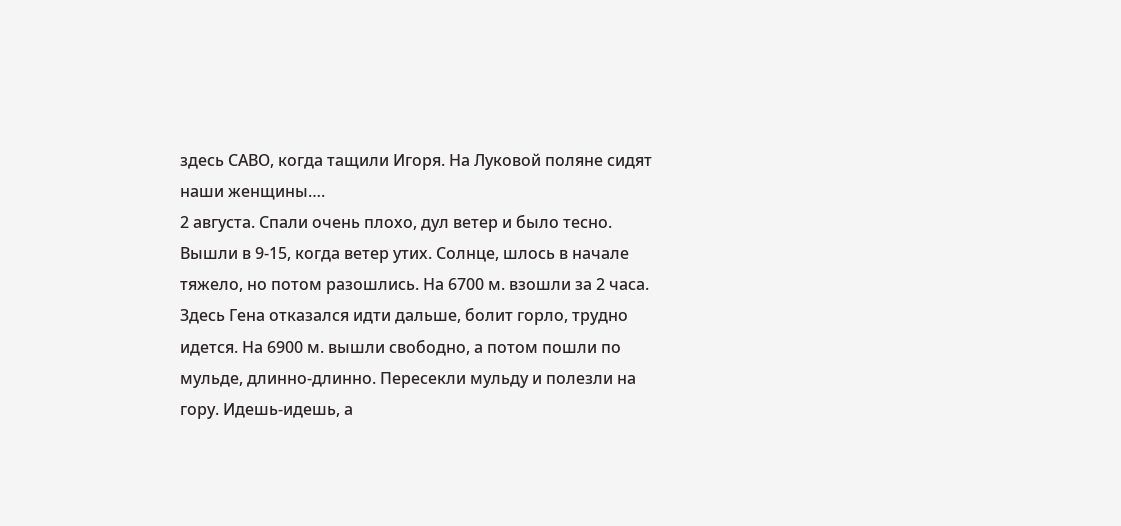здесь САВО, когда тащили Игоря. На Луковой поляне сидят наши женщины….
2 августа. Спали очень плохо, дул ветер и было тесно. Вышли в 9-15, когда ветер утих. Солнце, шлось в начале тяжело, но потом разошлись. На 6700 м. взошли за 2 часа. Здесь Гена отказался идти дальше, болит горло, трудно идется. На 6900 м. вышли свободно, а потом пошли по мульде, длинно-длинно. Пересекли мульду и полезли на гору. Идешь-идешь, а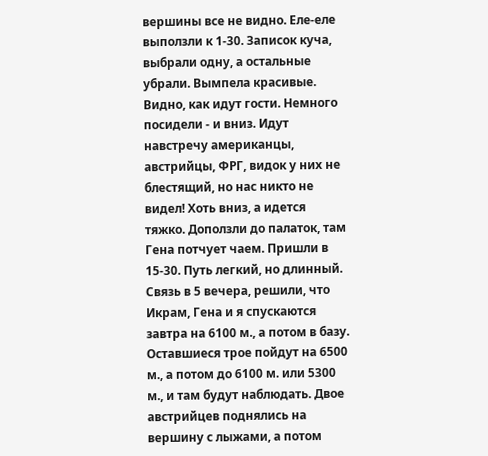вершины все не видно. Еле-еле выползли к 1-30. Записок куча, выбрали одну, а остальные убрали. Вымпела красивые. Видно, как идут гости. Немного посидели - и вниз. Идут навстречу американцы, австрийцы, ФРГ, видок у них не блестящий, но нас никто не видел! Хоть вниз, а идется тяжко. Доползли до палаток, там Гена потчует чаем. Пришли в 15-30. Путь легкий, но длинный. Связь в 5 вечера, решили, что Икрам, Гена и я спускаются завтра на 6100 м., а потом в базу. Оставшиеся трое пойдут на 6500 м., а потом до 6100 м. или 5300 м., и там будут наблюдать. Двое австрийцев поднялись на вершину с лыжами, а потом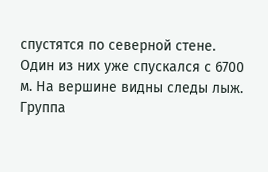спустятся по северной стене. Один из них уже спускался с 6700 м. На вершине видны следы лыж. Группа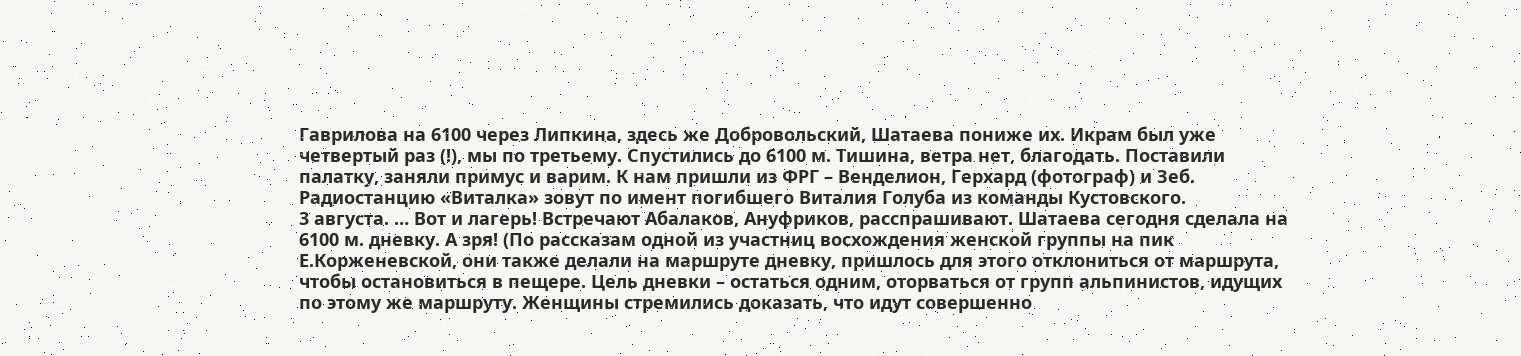Гаврилова на 6100 через Липкина, здесь же Добровольский, Шатаева пониже их. Икрам был уже четвертый раз (!), мы по третьему. Спустились до 6100 м. Тишина, ветра нет, благодать. Поставили палатку, заняли примус и варим. К нам пришли из ФРГ – Венделион, Герхард (фотограф) и Зеб. Радиостанцию «Виталка» зовут по имент погибшего Виталия Голуба из команды Кустовского.
3 августа. … Вот и лагерь! Встречают Абалаков, Ануфриков, расспрашивают. Шатаева сегодня сделала на 6100 м. дневку. А зря! (По рассказам одной из участниц восхождения женской группы на пик Е.Корженевской, они также делали на маршруте дневку, пришлось для этого отклониться от маршрута, чтобы остановиться в пещере. Цель дневки – остаться одним, оторваться от групп альпинистов, идущих по этому же маршруту. Женщины стремились доказать, что идут совершенно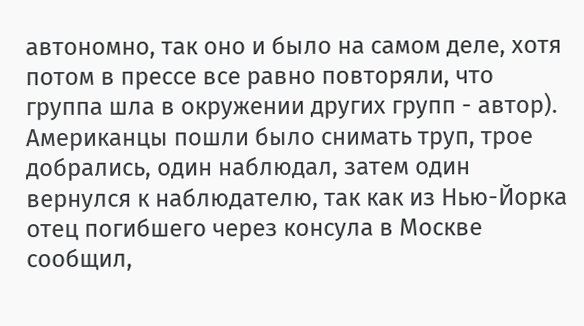автономно, так оно и было на самом деле, хотя потом в прессе все равно повторяли, что группа шла в окружении других групп - автор). Американцы пошли было снимать труп, трое добрались, один наблюдал, затем один вернулся к наблюдателю, так как из Нью-Йорка отец погибшего через консула в Москве сообщил,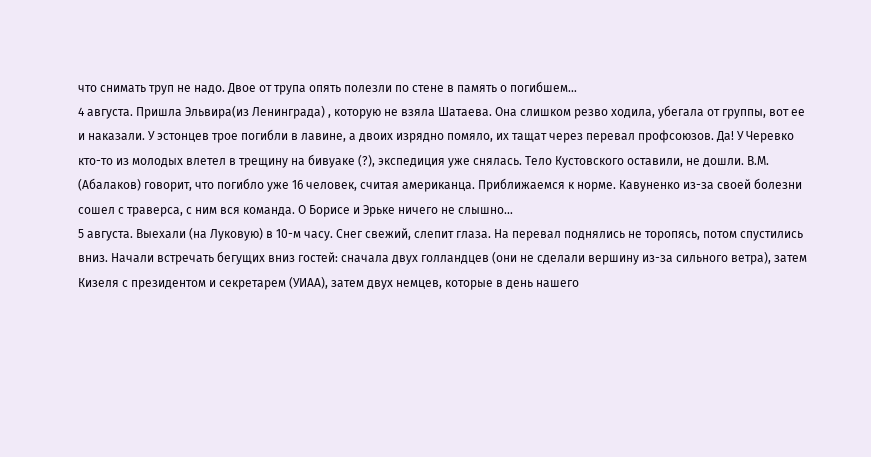что снимать труп не надо. Двое от трупа опять полезли по стене в память о погибшем…
4 августа. Пришла Эльвира(из Ленинграда) , которую не взяла Шатаева. Она слишком резво ходила, убегала от группы, вот ее и наказали. У эстонцев трое погибли в лавине, а двоих изрядно помяло, их тащат через перевал профсоюзов. Да! У Черевко кто-то из молодых влетел в трещину на бивуаке (?), экспедиция уже снялась. Тело Кустовского оставили, не дошли. В.М. (Абалаков) говорит, что погибло уже 16 человек, считая американца. Приближаемся к норме. Кавуненко из-за своей болезни сошел с траверса, с ним вся команда. О Борисе и Эрьке ничего не слышно…
5 августа. Выехали (на Луковую) в 10-м часу. Снег свежий, слепит глаза. На перевал поднялись не торопясь, потом спустились вниз. Начали встречать бегущих вниз гостей: сначала двух голландцев (они не сделали вершину из-за сильного ветра), затем Кизеля с президентом и секретарем (УИАА), затем двух немцев, которые в день нашего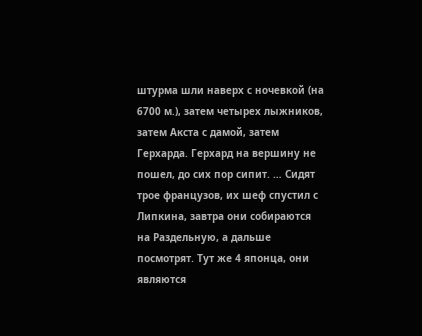штурма шли наверх с ночевкой (на 6700 м.), затем четырех лыжников, затем Акста с дамой, затем Герхарда. Герхард на вершину не пошел, до сих пор сипит. … Сидят трое французов, их шеф спустил с Липкина, завтра они собираются на Раздельную, а дальше посмотрят. Тут же 4 японца, они являются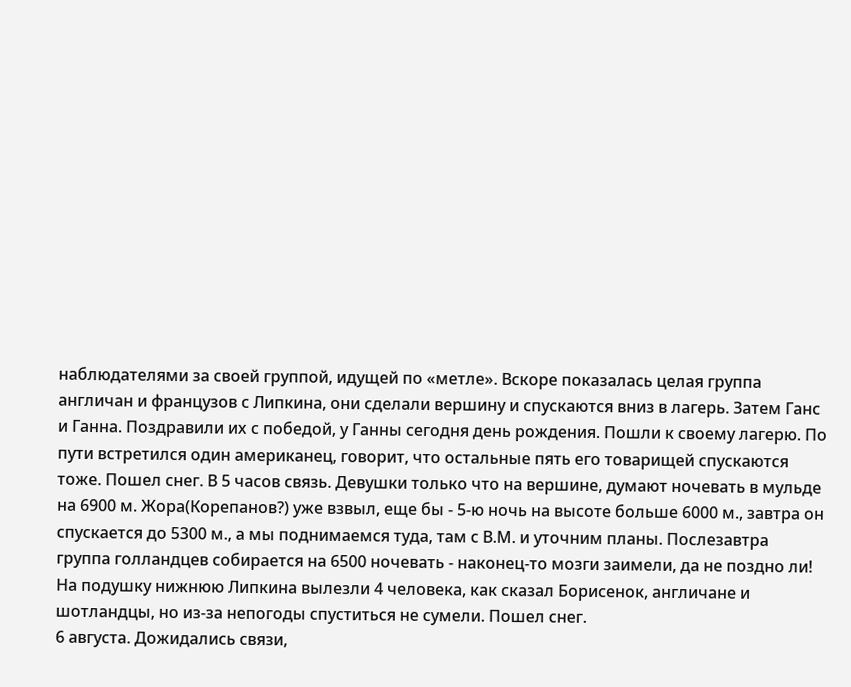наблюдателями за своей группой, идущей по «метле». Вскоре показалась целая группа англичан и французов с Липкина, они сделали вершину и спускаются вниз в лагерь. Затем Ганс и Ганна. Поздравили их с победой, у Ганны сегодня день рождения. Пошли к своему лагерю. По пути встретился один американец, говорит, что остальные пять его товарищей спускаются тоже. Пошел снег. В 5 часов связь. Девушки только что на вершине, думают ночевать в мульде на 6900 м. Жора(Корепанов?) уже взвыл, еще бы - 5-ю ночь на высоте больше 6000 м., завтра он спускается до 5300 м., а мы поднимаемся туда, там с В.М. и уточним планы. Послезавтра группа голландцев собирается на 6500 ночевать - наконец-то мозги заимели, да не поздно ли! На подушку нижнюю Липкина вылезли 4 человека, как сказал Борисенок, англичане и шотландцы, но из-за непогоды спуститься не сумели. Пошел снег.
6 августа. Дожидались связи,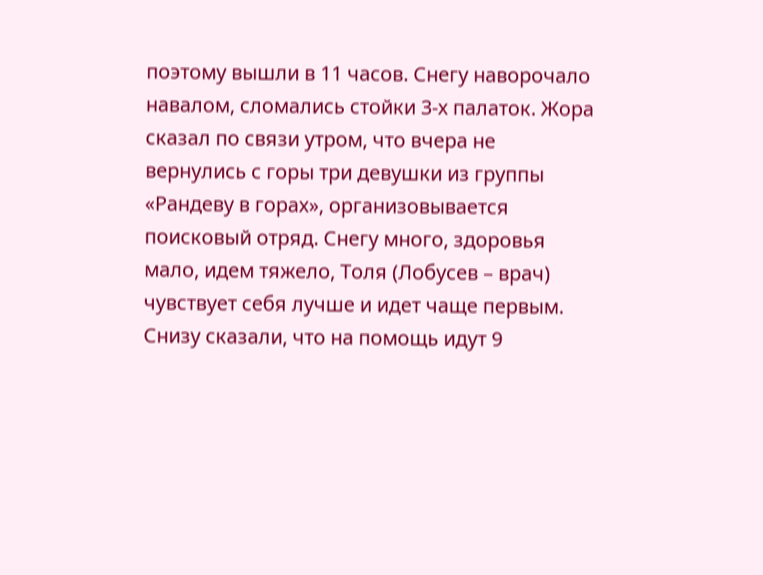поэтому вышли в 11 часов. Снегу наворочало навалом, сломались стойки 3-х палаток. Жора сказал по связи утром, что вчера не вернулись с горы три девушки из группы «Рандеву в горах», организовывается поисковый отряд. Снегу много, здоровья мало, идем тяжело, Толя (Лобусев – врач) чувствует себя лучше и идет чаще первым. Снизу сказали, что на помощь идут 9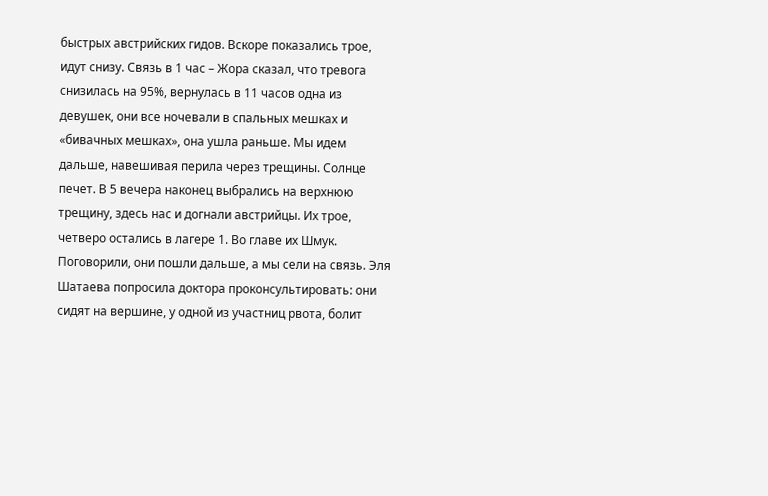быстрых австрийских гидов. Вскоре показались трое, идут снизу. Связь в 1 час – Жора сказал, что тревога снизилась на 95%, вернулась в 11 часов одна из девушек, они все ночевали в спальных мешках и «бивачных мешках», она ушла раньше. Мы идем дальше, навешивая перила через трещины. Солнце печет. В 5 вечера наконец выбрались на верхнюю трещину, здесь нас и догнали австрийцы. Их трое, четверо остались в лагере 1. Во главе их Шмук. Поговорили, они пошли дальше, а мы сели на связь. Эля Шатаева попросила доктора проконсультировать: они сидят на вершине, у одной из участниц рвота, болит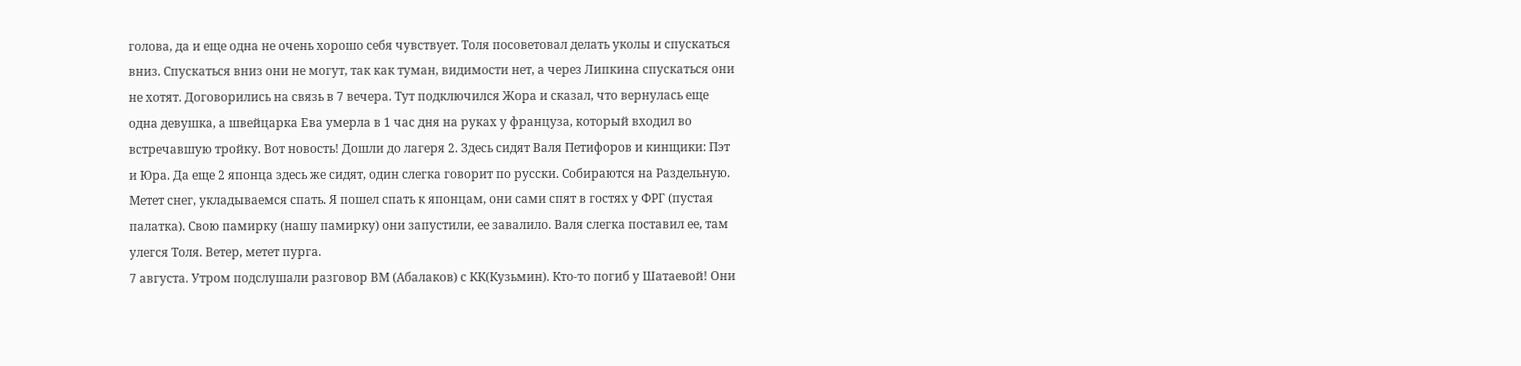голова, да и еще одна не очень хорошо себя чувствует. Толя посоветовал делать уколы и спускаться вниз. Спускаться вниз они не могут, так как туман, видимости нет, а через Липкина спускаться они не хотят. Договорились на связь в 7 вечера. Тут подключился Жора и сказал, что вернулась еще одна девушка, а швейцарка Ева умерла в 1 час дня на руках у француза, который входил во встречавшую тройку. Вот новость! Дошли до лагеря 2. Здесь сидят Валя Петифоров и кинщики: Пэт и Юра. Да еще 2 японца здесь же сидят, один слегка говорит по русски. Собираются на Раздельную. Метет снег, укладываемся спать. Я пошел спать к японцам, они сами спят в гостях у ФРГ (пустая палатка). Свою памирку (нашу памирку) они запустили, ее завалило. Валя слегка поставил ее, там улегся Толя. Ветер, метет пурга.
7 августа. Утром подслушали разговор ВМ (Абалаков) с КК(Кузьмин). Кто-то погиб у Шатаевой! Они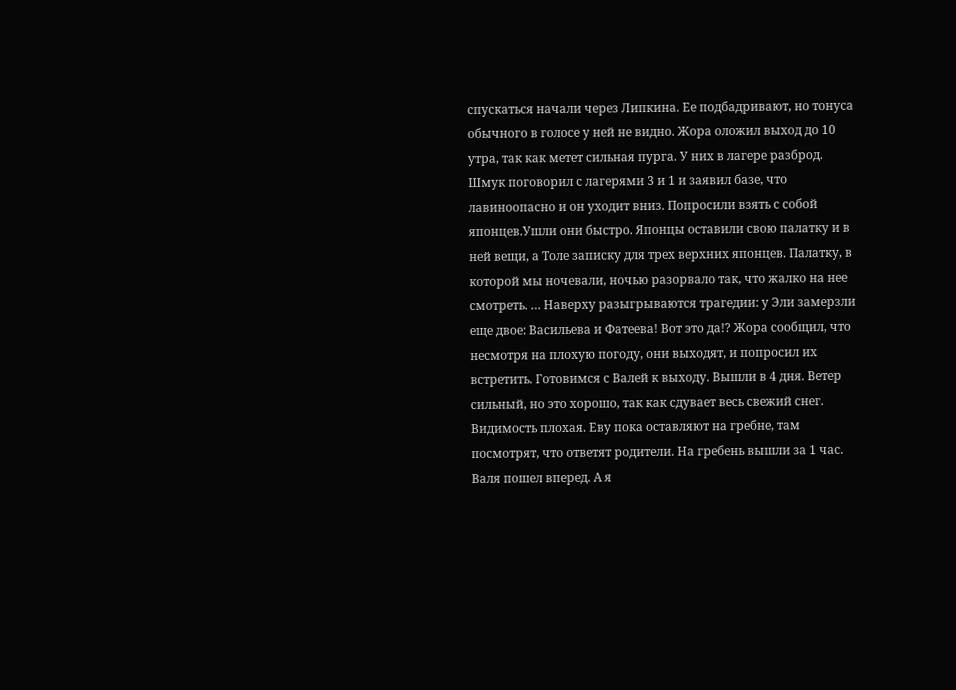спускаться начали через Липкина. Ее подбадривают, но тонуса обычного в голосе у ней не видно. Жора оложил выход до 10 утра, так как метет сильная пурга. У них в лагере разброд. Шмук поговорил с лагерями 3 и 1 и заявил базе, что лавиноопасно и он уходит вниз. Попросили взять с собой японцев.Ушли они быстро. Японцы оставили свою палатку и в ней вещи, а Толе записку для трех верхних японцев. Палатку, в которой мы ночевали, ночью разорвало так, что жалко на нее смотреть. … Наверху разыгрываются трагедии: у Эли замерзли еще двое: Васильева и Фатеева! Вот это да!? Жора сообщил, что несмотря на плохую погоду, они выходят, и попросил их встретить. Готовимся с Валей к выходу. Вышли в 4 дня. Ветер сильный, но это хорошо, так как сдувает весь свежий снег. Видимость плохая. Еву пока оставляют на гребне, там посмотрят, что ответят родители. На гребень вышли за 1 час. Валя пошел вперед. А я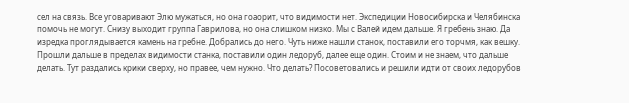сел на связь. Все уговаривают Элю мужаться, но она гоаорит, что видимости нет. Экспедиции Новосибирска и Челябинска помочь не могут. Снизу выходит группа Гаврилова, но она слишком низко. Мы с Валей идем дальше. Я гребень знаю. Да изредка проглядывается камень на гребне. Добрались до него. Чуть ниже нашли станок, поставили его торчмя, как вешку. Прошли дальше в пределах видимости станка, поставили один ледоруб, далее еще один. Стоим и не знаем, что дальше делать. Тут раздались крики сверху, но правее, чем нужно. Что делать? Посоветовались и решили идти от своих ледорубов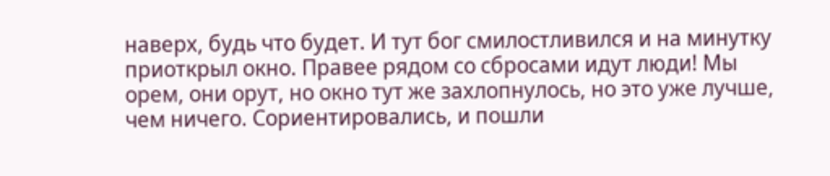наверх, будь что будет. И тут бог смилостливился и на минутку приоткрыл окно. Правее рядом со сбросами идут люди! Мы орем, они орут, но окно тут же захлопнулось, но это уже лучше, чем ничего. Сориентировались, и пошли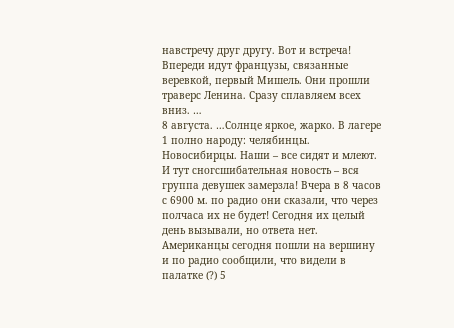навстречу друг другу. Вот и встреча! Впереди идут французы, связанные веревкой, первый Мишель. Они прошли траверс Ленина. Сразу сплавляем всех вниз. …
8 августа. …Солнце яркое, жарко. В лагере 1 полно народу: челябинцы. Новосибирцы. Наши – все сидят и млеют. И тут сногсшибательная новость – вся группа девушек замерзла! Вчера в 8 часов с 6900 м. по радио они сказали, что через полчаса их не будет! Сегодня их целый день вызывали, но ответа нет. Американцы сегодня пошли на вершину и по радио сообщили, что видели в палатке (?) 5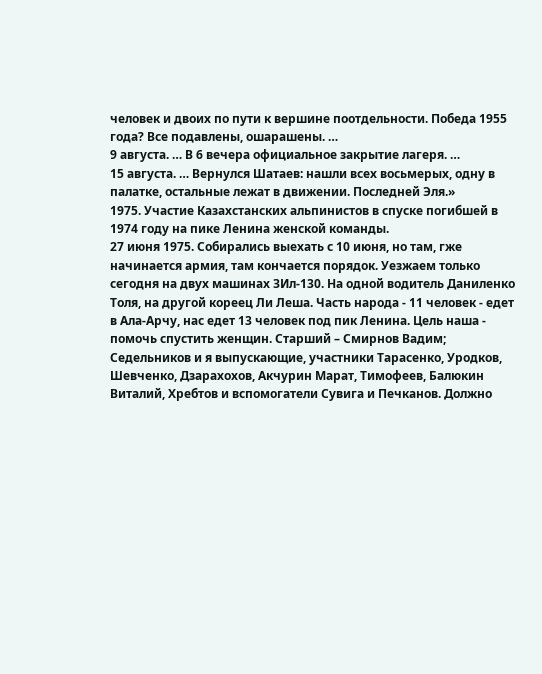человек и двоих по пути к вершине поотдельности. Победа 1955 года? Все подавлены, ошарашены. …
9 августа. … В 6 вечера официальное закрытие лагеря. …
15 августа. … Вернулся Шатаев: нашли всех восьмерых, одну в палатке, остальные лежат в движении. Последней Эля.»
1975. Участие Казахстанских альпинистов в спуске погибшей в 1974 году на пике Ленина женской команды.
27 июня 1975. Собирались выехать с 10 июня, но там, гже начинается армия, там кончается порядок. Уезжаем только сегодня на двух машинах ЗИл-130. На одной водитель Даниленко Толя, на другой кореец Ли Леша. Часть народа - 11 человек - едет в Ала-Арчу, нас едет 13 человек под пик Ленина. Цель наша - помочь спустить женщин. Старший – Смирнов Вадим; Седельников и я выпускающие, участники Тарасенко, Уродков, Шевченко, Дзарахохов, Акчурин Марат, Тимофеев, Балюкин Виталий, Хребтов и вспомогатели Сувига и Печканов. Должно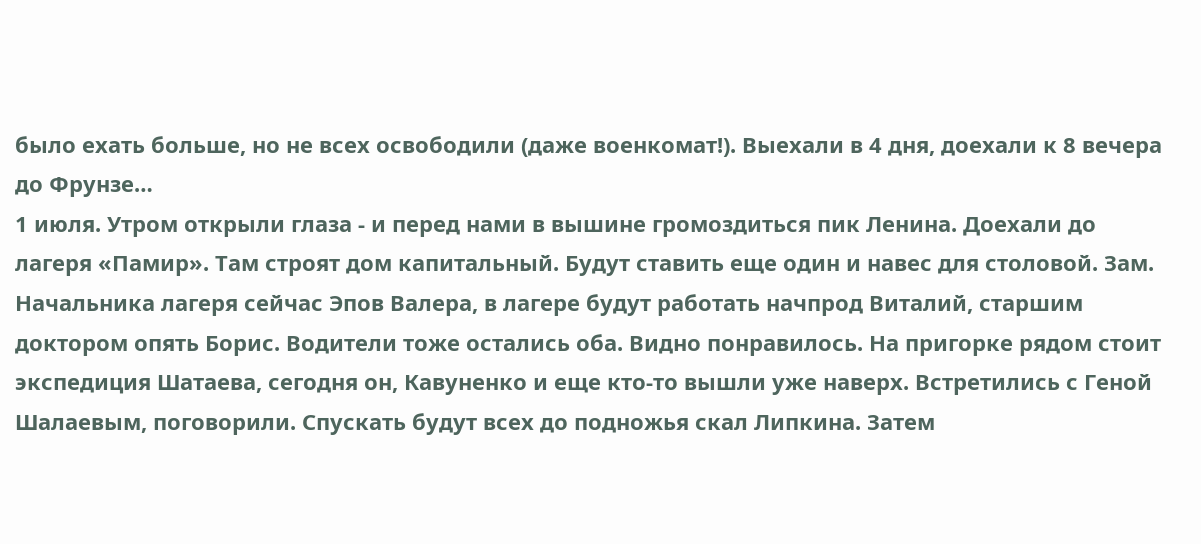было ехать больше, но не всех освободили (даже военкомат!). Выехали в 4 дня, доехали к 8 вечера до Фрунзе…
1 июля. Утром открыли глаза - и перед нами в вышине громоздиться пик Ленина. Доехали до лагеря «Памир». Там строят дом капитальный. Будут ставить еще один и навес для столовой. Зам. Начальника лагеря сейчас Эпов Валера, в лагере будут работать начпрод Виталий, старшим доктором опять Борис. Водители тоже остались оба. Видно понравилось. На пригорке рядом стоит экспедиция Шатаева, сегодня он, Кавуненко и еще кто-то вышли уже наверх. Встретились с Геной Шалаевым, поговорили. Спускать будут всех до подножья скал Липкина. Затем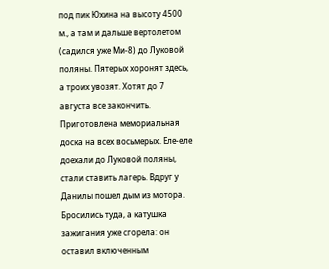под пик Юхина на высоту 4500 м., а там и дальше вертолетом (садился уже Ми-8) до Луковой поляны. Пятерых хоронят здесь, а троих увозят. Хотят до 7 августа все закончить. Приготовлена мемориальная доска на всех восьмерых. Еле-еле доехали до Луковой поляны, стали ставить лагерь. Вдруг у Данилы пошел дым из мотора. Бросились туда, а катушка зажигания уже сгорела: он оставил включенным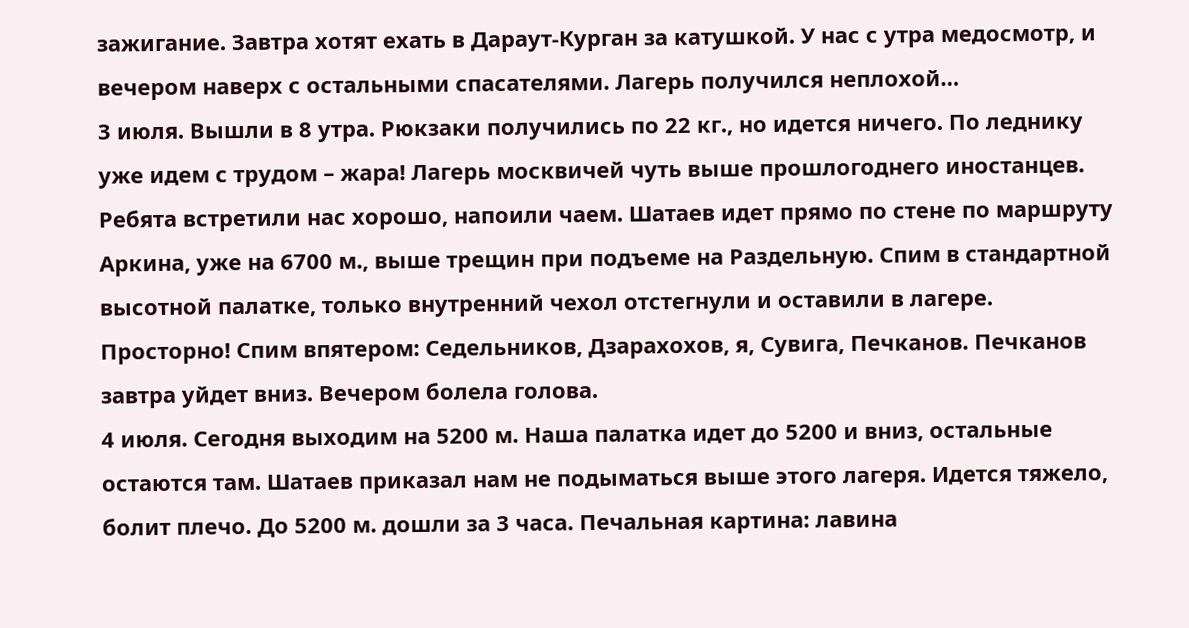зажигание. Завтра хотят ехать в Дараут-Курган за катушкой. У нас с утра медосмотр, и вечером наверх с остальными спасателями. Лагерь получился неплохой…
3 июля. Вышли в 8 утра. Рюкзаки получились по 22 кг., но идется ничего. По леднику уже идем с трудом – жара! Лагерь москвичей чуть выше прошлогоднего иностанцев. Ребята встретили нас хорошо, напоили чаем. Шатаев идет прямо по стене по маршруту Аркина, уже на 6700 м., выше трещин при подъеме на Раздельную. Спим в стандартной высотной палатке, только внутренний чехол отстегнули и оставили в лагере. Просторно! Спим впятером: Седельников, Дзарахохов, я, Сувига, Печканов. Печканов завтра уйдет вниз. Вечером болела голова.
4 июля. Сегодня выходим на 5200 м. Наша палатка идет до 5200 и вниз, остальные остаются там. Шатаев приказал нам не подыматься выше этого лагеря. Идется тяжело, болит плечо. До 5200 м. дошли за 3 часа. Печальная картина: лавина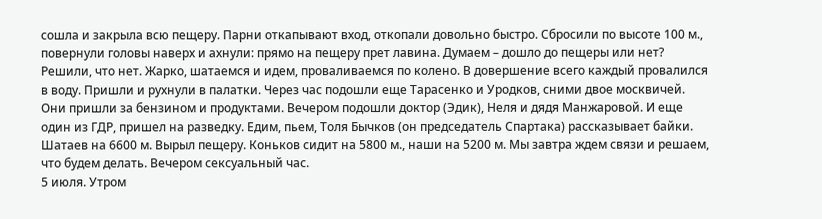сошла и закрыла всю пещеру. Парни откапывают вход, откопали довольно быстро. Сбросили по высоте 100 м., повернули головы наверх и ахнули: прямо на пещеру прет лавина. Думаем – дошло до пещеры или нет? Решили, что нет. Жарко, шатаемся и идем, проваливаемся по колено. В довершение всего каждый провалился в воду. Пришли и рухнули в палатки. Через час подошли еще Тарасенко и Уродков, сними двое москвичей. Они пришли за бензином и продуктами. Вечером подошли доктор (Эдик), Неля и дядя Манжаровой. И еще один из ГДР, пришел на разведку. Едим, пьем, Толя Бычков (он председатель Спартака) рассказывает байки. Шатаев на 6600 м. Вырыл пещеру. Коньков сидит на 5800 м., наши на 5200 м. Мы завтра ждем связи и решаем, что будем делать. Вечером сексуальный час.
5 июля. Утром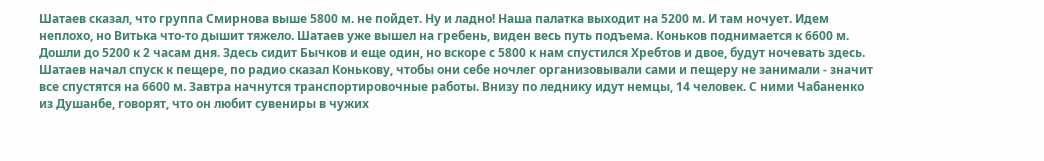Шатаев сказал, что группа Смирнова выше 5800 м. не пойдет. Ну и ладно! Наша палатка выходит на 5200 м. И там ночует. Идем неплохо, но Витька что-то дышит тяжело. Шатаев уже вышел на гребень, виден весь путь подъема. Коньков поднимается к 6600 м. Дошли до 5200 к 2 часам дня. Здесь сидит Бычков и еще один, но вскоре с 5800 к нам спустился Хребтов и двое, будут ночевать здесь. Шатаев начал спуск к пещере, по радио сказал Конькову, чтобы они себе ночлег организовывали сами и пещеру не занимали - значит все спустятся на 6600 м. Завтра начнутся транспортировочные работы. Внизу по леднику идут немцы, 14 человек. С ними Чабаненко из Душанбе, говорят, что он любит сувениры в чужих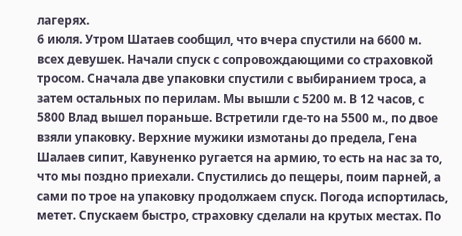лагерях.
6 июля. Утром Шатаев сообщил, что вчера спустили на 6600 м. всех девушек. Начали спуск с сопровождающими со страховкой тросом. Сначала две упаковки спустили с выбиранием троса, а затем остальных по перилам. Мы вышли с 5200 м. В 12 часов, с 5800 Влад вышел пораньше. Встретили где-то на 5500 м., по двое взяли упаковку. Верхние мужики измотаны до предела, Гена Шалаев сипит, Кавуненко ругается на армию, то есть на нас за то, что мы поздно приехали. Спустились до пещеры, поим парней, а сами по трое на упаковку продолжаем спуск. Погода испортилась, метет. Спускаем быстро, страховку сделали на крутых местах. По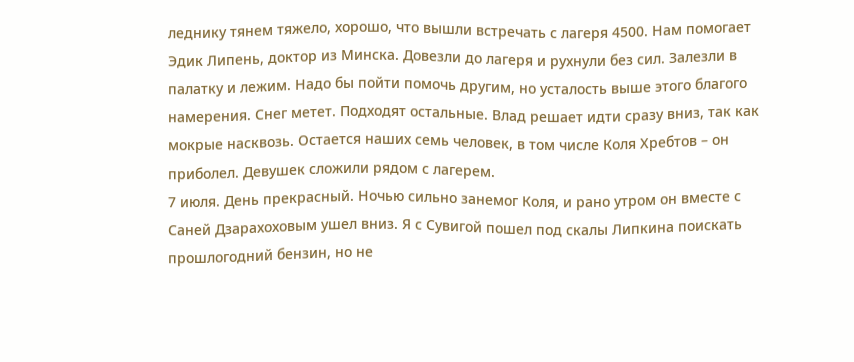леднику тянем тяжело, хорошо, что вышли встречать с лагеря 4500. Нам помогает Эдик Липень, доктор из Минска. Довезли до лагеря и рухнули без сил. Залезли в палатку и лежим. Надо бы пойти помочь другим, но усталость выше этого благого намерения. Снег метет. Подходят остальные. Влад решает идти сразу вниз, так как мокрые насквозь. Остается наших семь человек, в том числе Коля Хребтов – он приболел. Девушек сложили рядом с лагерем.
7 июля. День прекрасный. Ночью сильно занемог Коля, и рано утром он вместе с Саней Дзарахоховым ушел вниз. Я с Сувигой пошел под скалы Липкина поискать прошлогодний бензин, но не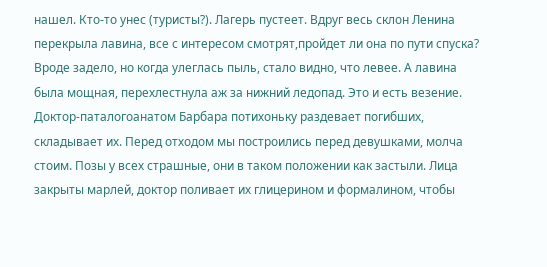нашел. Кто-то унес (туристы?). Лагерь пустеет. Вдруг весь склон Ленина перекрыла лавина, все с интересом смотрят,пройдет ли она по пути спуска? Вроде задело, но когда улеглась пыль, стало видно, что левее. А лавина была мощная, перехлестнула аж за нижний ледопад. Это и есть везение. Доктор-паталогоанатом Барбара потихоньку раздевает погибших, складывает их. Перед отходом мы построились перед девушками, молча стоим. Позы у всех страшные, они в таком положении как застыли. Лица закрыты марлей, доктор поливает их глицерином и формалином, чтобы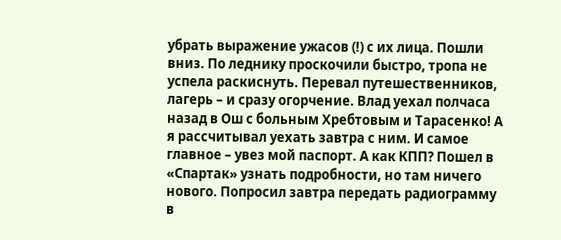убрать выражение ужасов (!) с их лица. Пошли вниз. По леднику проскочили быстро, тропа не успела раскиснуть. Перевал путешественников, лагерь – и сразу огорчение. Влад уехал полчаса назад в Ош с больным Хребтовым и Тарасенко! А я рассчитывал уехать завтра с ним. И самое главное – увез мой паспорт. А как КПП? Пошел в «Спартак» узнать подробности, но там ничего нового. Попросил завтра передать радиограмму в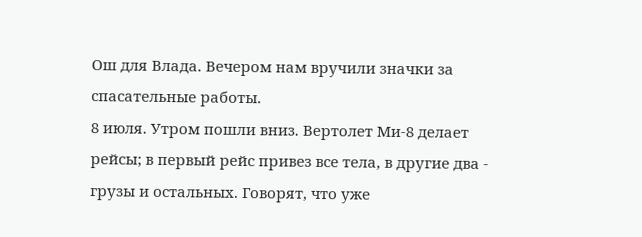Ош для Влада. Вечером нам вручили значки за спасательные работы.
8 июля. Утром пошли вниз. Вертолет Ми-8 делает рейсы; в первый рейс привез все тела, в другие два - грузы и остальных. Говорят, что уже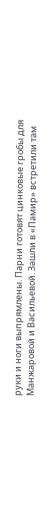руки и ноги выпрямлены. Парни готовят цинковые гробы для Манжаровой и Васильевой. Зашли в «Памир» встретили там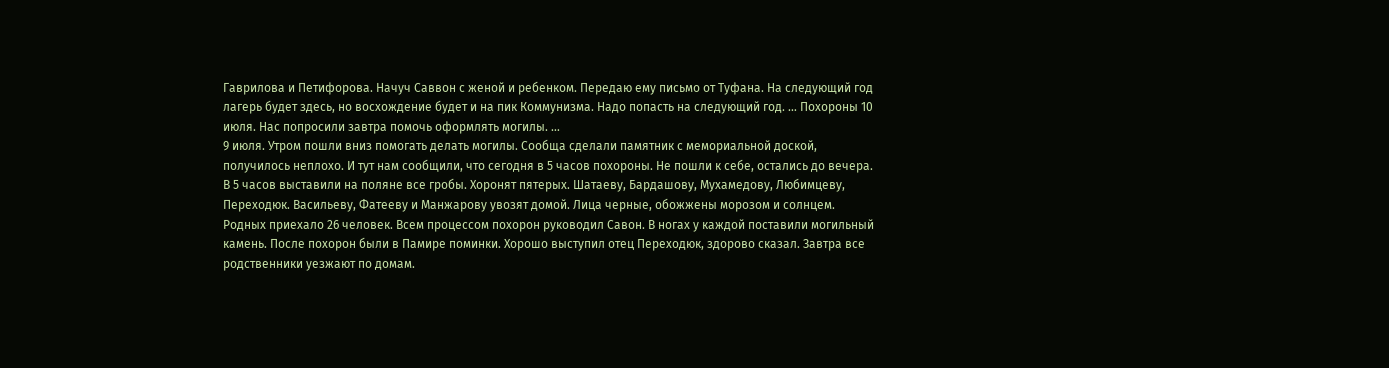Гаврилова и Петифорова. Начуч Саввон с женой и ребенком. Передаю ему письмо от Туфана. На следующий год лагерь будет здесь, но восхождение будет и на пик Коммунизма. Надо попасть на следующий год. … Похороны 10 июля. Нас попросили завтра помочь оформлять могилы. …
9 июля. Утром пошли вниз помогать делать могилы. Сообща сделали памятник с мемориальной доской, получилось неплохо. И тут нам сообщили, что сегодня в 5 часов похороны. Не пошли к себе, остались до вечера. В 5 часов выставили на поляне все гробы. Хоронят пятерых. Шатаеву, Бардашову, Мухамедову, Любимцеву, Переходюк. Васильеву, Фатееву и Манжарову увозят домой. Лица черные, обожжены морозом и солнцем. Родных приехало 26 человек. Всем процессом похорон руководил Савон. В ногах у каждой поставили могильный камень. После похорон были в Памире поминки. Хорошо выступил отец Переходюк, здорово сказал. Завтра все родственники уезжают по домам.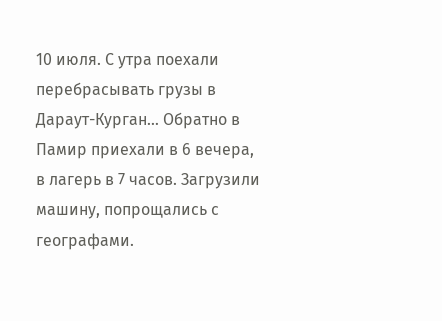10 июля. С утра поехали перебрасывать грузы в Дараут-Курган… Обратно в Памир приехали в 6 вечера, в лагерь в 7 часов. Загрузили машину, попрощались с географами.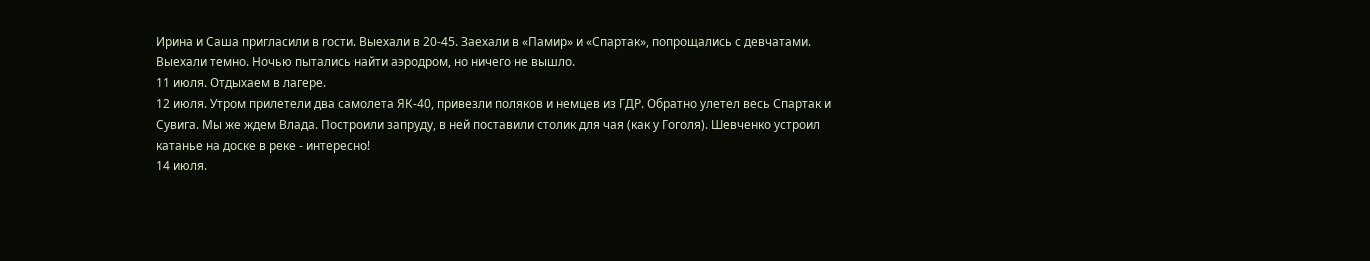Ирина и Саша пригласили в гости. Выехали в 20-45. Заехали в «Памир» и «Спартак», попрощались с девчатами. Выехали темно. Ночью пытались найти аэродром, но ничего не вышло.
11 июля. Отдыхаем в лагере.
12 июля. Утром прилетели два самолета ЯК-40, привезли поляков и немцев из ГДР. Обратно улетел весь Спартак и Сувига. Мы же ждем Влада. Построили запруду, в ней поставили столик для чая (как у Гоголя). Шевченко устроил катанье на доске в реке - интересно!
14 июля.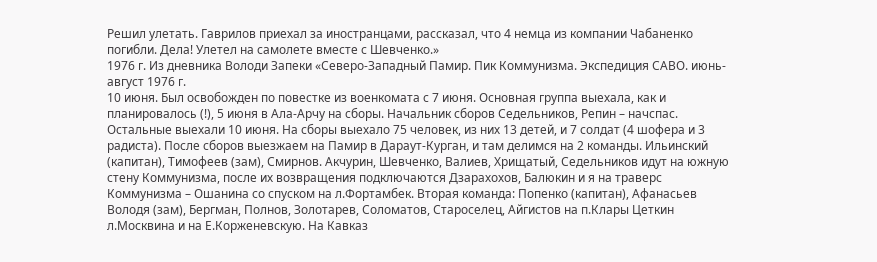Решил улетать. Гаврилов приехал за иностранцами, рассказал, что 4 немца из компании Чабаненко погибли. Дела! Улетел на самолете вместе с Шевченко.»
1976 г. Из дневника Володи Запеки «Северо-Западный Памир. Пик Коммунизма. Экспедиция САВО. июнь-август 1976 г.
10 июня. Был освобожден по повестке из военкомата с 7 июня. Основная группа выехала, как и планировалось (!), 5 июня в Ала-Арчу на сборы. Начальник сборов Седельников, Репин – начспас. Остальные выехали 10 июня. На сборы выехало 75 человек, из них 13 детей, и 7 солдат (4 шофера и 3 радиста). После сборов выезжаем на Памир в Дараут-Курган, и там делимся на 2 команды. Ильинский (капитан), Тимофеев (зам), Смирнов. Акчурин, Шевченко, Валиев, Хрищатый, Седельников идут на южную стену Коммунизма, после их возвращения подключаются Дзарахохов, Балюкин и я на траверс Коммунизма – Ошанина со спуском на л.Фортамбек. Вторая команда: Попенко (капитан), Афанасьев Володя (зам), Бергман, Полнов, Золотарев, Соломатов, Староселец, Айгистов на п.Клары Цеткин л.Москвина и на Е.Корженевскую. На Кавказ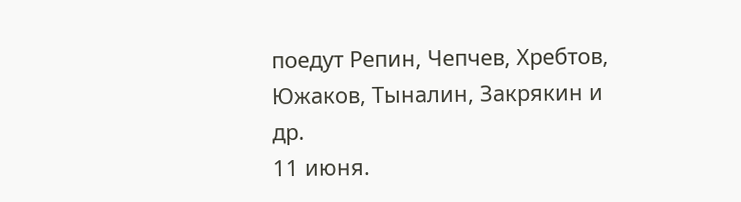поедут Репин, Чепчев, Хребтов, Южаков, Тыналин, Закрякин и др.
11 июня.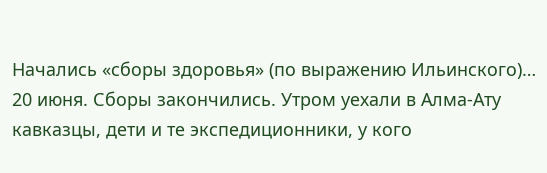Начались «сборы здоровья» (по выражению Ильинского)…
20 июня. Сборы закончились. Утром уехали в Алма-Ату кавказцы, дети и те экспедиционники, у кого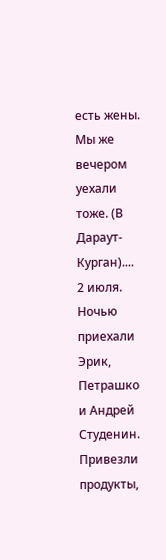есть жены. Мы же вечером уехали тоже. (В Дараут-Курган)....
2 июля. Ночью приехали Эрик, Петрашко и Андрей Студенин. Привезли продукты,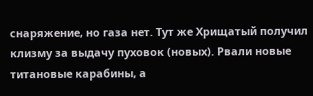снаряжение, но газа нет. Тут же Хрищатый получил клизму за выдачу пуховок (новых). Рвали новые титановые карабины, а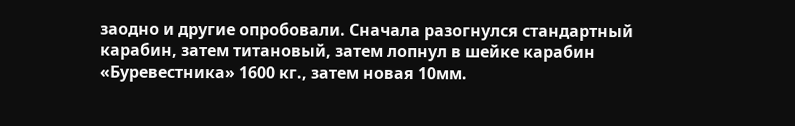заодно и другие опробовали. Сначала разогнулся стандартный карабин, затем титановый, затем лопнул в шейке карабин «Буревестника» 1600 кг., затем новая 10мм.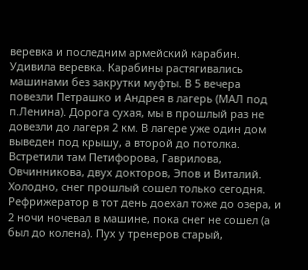веревка и последним армейский карабин. Удивила веревка. Карабины растягивались машинами без закрутки муфты. В 5 вечера повезли Петрашко и Андрея в лагерь (МАЛ под п.Ленина). Дорога сухая, мы в прошлый раз не довезли до лагеря 2 км. В лагере уже один дом выведен под крышу, а второй до потолка. Встретили там Петифорова, Гаврилова, Овчинникова, двух докторов, Эпов и Виталий. Холодно, снег прошлый сошел только сегодня. Рефрижератор в тот день доехал тоже до озера, и 2 ночи ночевал в машине, пока снег не сошел (а был до колена). Пух у тренеров старый,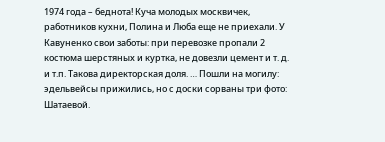1974 года – беднота! Куча молодых москвичек, работников кухни, Полина и Люба еще не приехали. У Кавуненко свои заботы: при перевозке пропали 2 костюма шерстяных и куртка, не довезли цемент и т. д. и т.п. Такова директорская доля. … Пошли на могилу: эдельвейсы прижились, но с доски сорваны три фото: Шатаевой.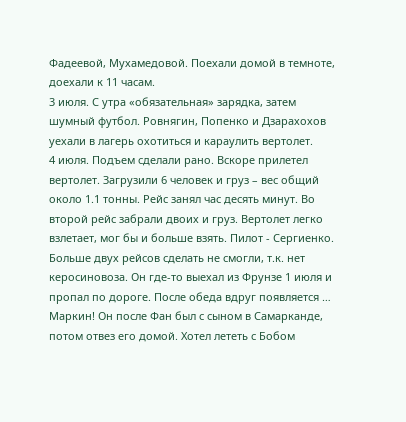Фадеевой, Мухамедовой. Поехали домой в темноте, доехали к 11 часам.
3 июля. С утра «обязательная» зарядка, затем шумный футбол. Ровнягин, Попенко и Дзарахохов уехали в лагерь охотиться и караулить вертолет.
4 июля. Подъем сделали рано. Вскоре прилетел вертолет. Загрузили 6 человек и груз – вес общий около 1.1 тонны. Рейс занял час десять минут. Во второй рейс забрали двоих и груз. Вертолет легко взлетает, мог бы и больше взять. Пилот - Сергиенко. Больше двух рейсов сделать не смогли, т.к. нет керосиновоза. Он где-то выехал из Фрунзе 1 июля и пропал по дороге. После обеда вдруг появляется … Маркин! Он после Фан был с сыном в Самарканде, потом отвез его домой. Хотел лететь с Бобом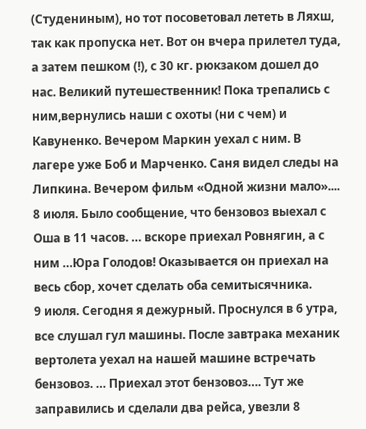(Студениным), но тот посоветовал лететь в Ляхш, так как пропуска нет. Вот он вчера прилетел туда, а затем пешком (!), с 30 кг. рюкзаком дошел до нас. Великий путешественник! Пока трепались с ним,вернулись наши с охоты (ни с чем) и Кавуненко. Вечером Маркин уехал с ним. В лагере уже Боб и Марченко. Саня видел следы на Липкина. Вечером фильм «Одной жизни мало»....
8 июля. Было сообщение, что бензовоз выехал с Оша в 11 часов. … вскоре приехал Ровнягин, а с ним …Юра Голодов! Оказывается он приехал на весь сбор, хочет сделать оба семитысячника.
9 июля. Сегодня я дежурный. Проснулся в 6 утра, все слушал гул машины. После завтрака механик вертолета уехал на нашей машине встречать бензовоз. … Приехал этот бензовоз…. Тут же заправились и сделали два рейса, увезли 8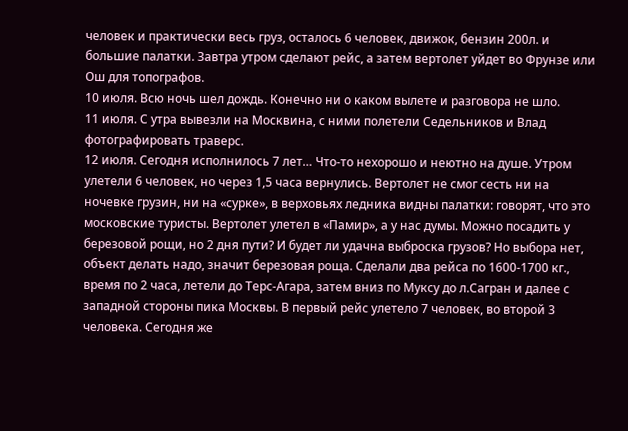человек и практически весь груз, осталось 6 человек, движок, бензин 200л. и большие палатки. Завтра утром сделают рейс, а затем вертолет уйдет во Фрунзе или Ош для топографов.
10 июля. Всю ночь шел дождь. Конечно ни о каком вылете и разговора не шло.
11 июля. С утра вывезли на Москвина, с ними полетели Седельников и Влад фотографировать траверс.
12 июля. Сегодня исполнилось 7 лет… Что-то нехорошо и неютно на душе. Утром улетели 6 человек, но через 1,5 часа вернулись. Вертолет не смог сесть ни на ночевке грузин, ни на «сурке», в верховьях ледника видны палатки: говорят, что это московские туристы. Вертолет улетел в «Памир», а у нас думы. Можно посадить у березовой рощи, но 2 дня пути? И будет ли удачна выброска грузов? Но выбора нет, объект делать надо, значит березовая роща. Сделали два рейса по 1600-1700 кг., время по 2 часа, летели до Терс-Агара, затем вниз по Муксу до л.Сагран и далее с западной стороны пика Москвы. В первый рейс улетело 7 человек, во второй 3 человека. Сегодня же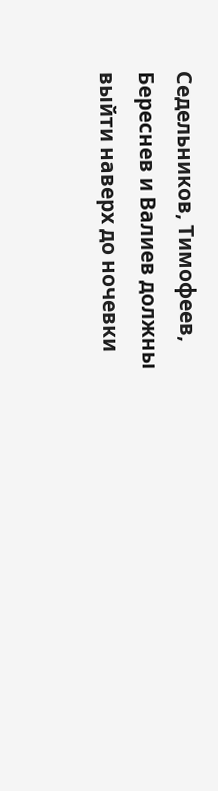Седельников, Тимофеев, Береснев и Валиев должны выйти наверх до ночевки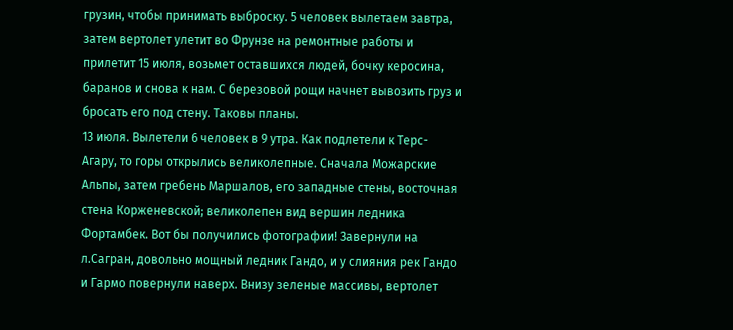грузин, чтобы принимать выброску. 5 человек вылетаем завтра, затем вертолет улетит во Фрунзе на ремонтные работы и прилетит 15 июля, возьмет оставшихся людей, бочку керосина, баранов и снова к нам. С березовой рощи начнет вывозить груз и бросать его под стену. Таковы планы.
13 июля. Вылетели 6 человек в 9 утра. Как подлетели к Терс-Агару, то горы открылись великолепные. Сначала Можарские Альпы, затем гребень Маршалов, его западные стены, восточная стена Корженевской; великолепен вид вершин ледника Фортамбек. Вот бы получились фотографии! Завернули на л.Сагран, довольно мощный ледник Гандо, и у слияния рек Гандо и Гармо повернули наверх. Внизу зеленые массивы, вертолет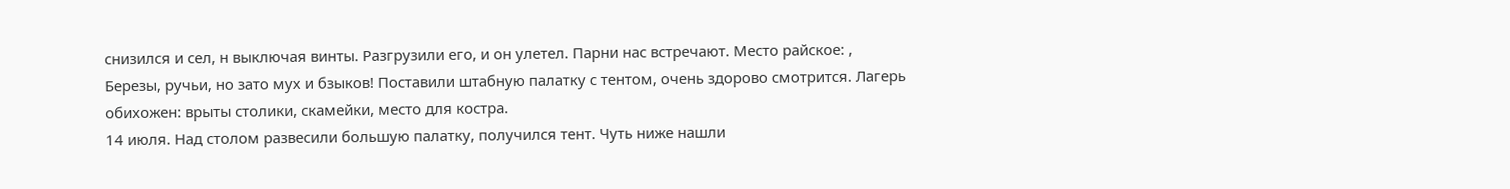снизился и сел, н выключая винты. Разгрузили его, и он улетел. Парни нас встречают. Место райское: , Березы, ручьи, но зато мух и бзыков! Поставили штабную палатку с тентом, очень здорово смотрится. Лагерь обихожен: врыты столики, скамейки, место для костра.
14 июля. Над столом развесили большую палатку, получился тент. Чуть ниже нашли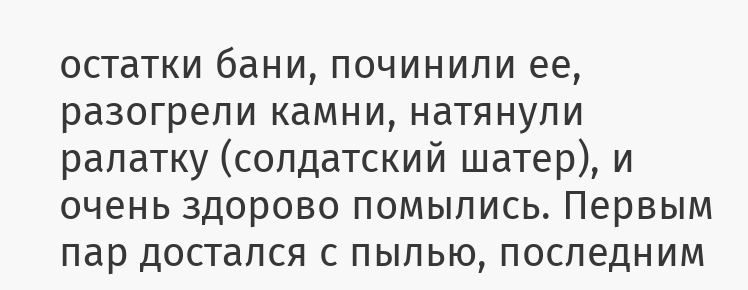остатки бани, починили ее, разогрели камни, натянули ралатку (солдатский шатер), и очень здорово помылись. Первым пар достался с пылью, последним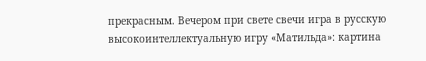прекрасным. Вечером при свете свечи игра в русскую высокоинтеллектуальную игру «Матильда»: картина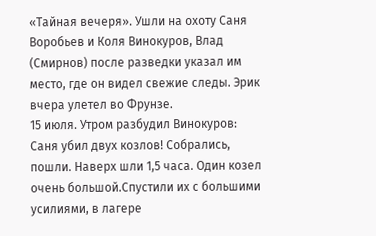«Тайная вечеря». Ушли на охоту Саня Воробьев и Коля Винокуров, Влад (Смирнов) после разведки указал им место, где он видел свежие следы. Эрик вчера улетел во Фрунзе.
15 июля. Утром разбудил Винокуров: Саня убил двух козлов! Собрались, пошли. Наверх шли 1,5 часа. Один козел очень большой.Спустили их с большими усилиями, в лагере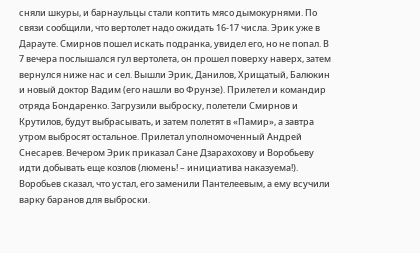сняли шкуры, и барнаульцы стали коптить мясо дымокурнями. По связи сообщили, что вертолет надо ожидать 16-17 числа. Эрик уже в Дарауте. Смирнов пошел искать подранка, увидел его, но не попал. В 7 вечера послышался гул вертолета, он прошел поверху наверх, затем вернулся ниже нас и сел. Вышли Эрик, Данилов, Хрищатый, Балюкин и новый доктор Вадим (его нашли во Фрунзе). Прилетел и командир отряда Бондаренко. Загрузили выброску, полетели Смирнов и Крутилов, будут выбрасывать, и затем полетят в «Памир», а завтра утром выбросят остальное. Прилетал уполномоченный Андрей Снесарев. Вечером Эрик приказал Сане Дзарахохову и Воробьеву идти добывать еще козлов (люмень! – инициатива наказуема!). Воробьев сказал, что устал, его заменили Пантелеевым, а ему всучили варку баранов для выброски.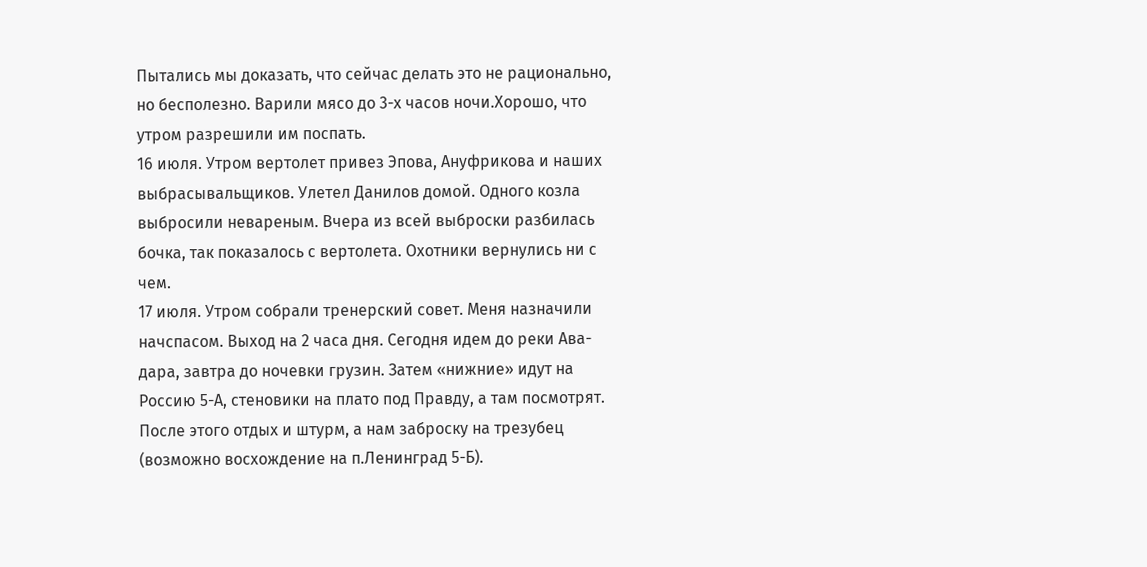Пытались мы доказать, что сейчас делать это не рационально, но бесполезно. Варили мясо до 3-х часов ночи.Хорошо, что утром разрешили им поспать.
16 июля. Утром вертолет привез Эпова, Ануфрикова и наших выбрасывальщиков. Улетел Данилов домой. Одного козла выбросили невареным. Вчера из всей выброски разбилась бочка, так показалось с вертолета. Охотники вернулись ни с чем.
17 июля. Утром собрали тренерский совет. Меня назначили начспасом. Выход на 2 часа дня. Сегодня идем до реки Ава-дара, завтра до ночевки грузин. Затем «нижние» идут на Россию 5-А, стеновики на плато под Правду, а там посмотрят. После этого отдых и штурм, а нам заброску на трезубец (возможно восхождение на п.Ленинград 5-Б).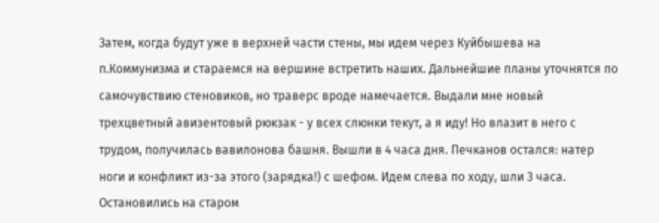Затем, когда будут уже в верхней части стены, мы идем через Куйбышева на п.Коммунизма и стараемся на вершине встретить наших. Дальнейшие планы уточнятся по самочувствию стеновиков, но траверс вроде намечается. Выдали мне новый трехцветный авизентовый рюкзак - у всех слюнки текут, а я иду! Но влазит в него с трудом, получилась вавилонова башня. Вышли в 4 часа дня. Печканов остался: натер ноги и конфликт из-за этого (зарядка!) с шефом. Идем слева по ходу, шли 3 часа. Остановились на старом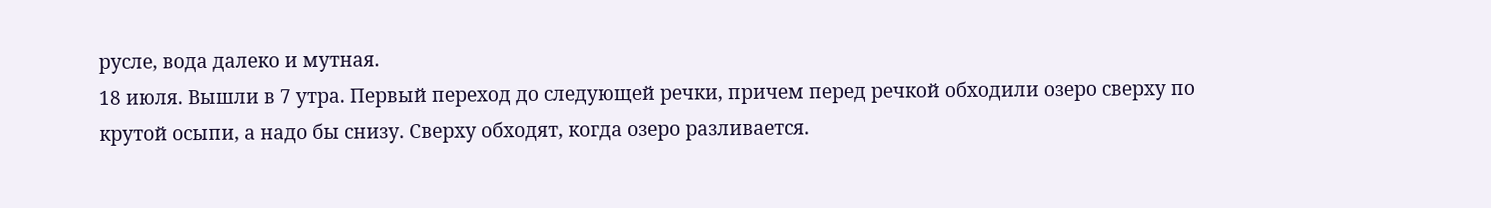русле, вода далеко и мутная.
18 июля. Вышли в 7 утра. Первый переход до следующей речки, причем перед речкой обходили озеро сверху по крутой осыпи, а надо бы снизу. Сверху обходят, когда озеро разливается.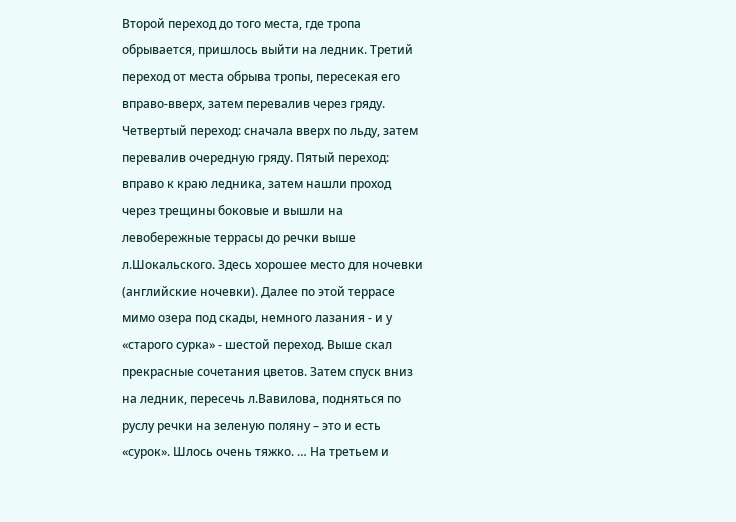Второй переход до того места, где тропа обрывается, пришлось выйти на ледник. Третий переход от места обрыва тропы, пересекая его вправо-вверх, затем перевалив через гряду. Четвертый переход: сначала вверх по льду, затем перевалив очередную гряду. Пятый переход: вправо к краю ледника, затем нашли проход через трещины боковые и вышли на левобережные террасы до речки выше л.Шокальского. Здесь хорошее место для ночевки (английские ночевки). Далее по этой террасе мимо озера под скады, немного лазания - и у «старого сурка» - шестой переход. Выше скал прекрасные сочетания цветов. Затем спуск вниз на ледник, пересечь л.Вавилова, подняться по руслу речки на зеленую поляну – это и есть «сурок». Шлось очень тяжко. … На третьем и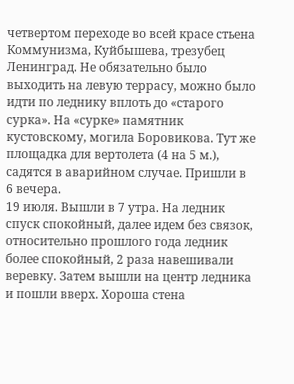четвертом переходе во всей красе стьена Коммунизма, Куйбышева, трезубец Ленинград. Не обязательно было выходить на левую террасу, можно было идти по леднику вплоть до «старого сурка». На «сурке» памятник кустовскому, могила Боровикова. Тут же площадка для вертолета (4 на 5 м.), садятся в аварийном случае. Пришли в 6 вечера.
19 июля. Вышли в 7 утра. На ледник спуск спокойный, далее идем без связок, относительно прошлого года ледник более спокойный, 2 раза навешивали веревку. Затем вышли на центр ледника и пошли вверх. Хороша стена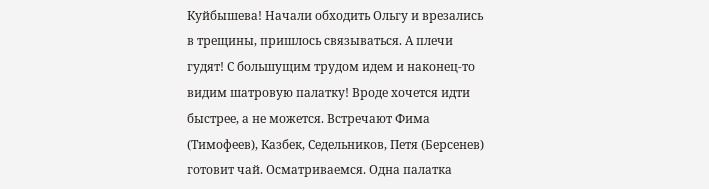Куйбышева! Начали обходить Ольгу и врезались в трещины, пришлось связываться. А плечи гудят! С большущим трудом идем и наконец-то видим шатровую палатку! Вроде хочется идти быстрее, а не можется. Встречают Фима (Тимофеев), Казбек, Седельников, Петя (Берсенев) готовит чай. Осматриваемся. Одна палатка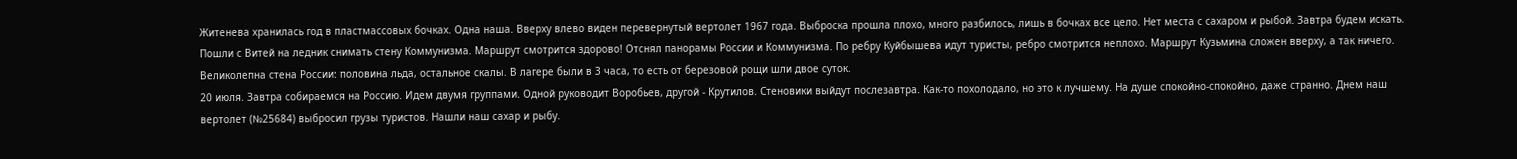Житенева хранилась год в пластмассовых бочках. Одна наша. Вверху влево виден перевернутый вертолет 1967 года. Выброска прошла плохо, много разбилось, лишь в бочках все цело. Нет места с сахаром и рыбой. Завтра будем искать. Пошли с Витей на ледник снимать стену Коммунизма. Маршрут смотрится здорово! Отснял панорамы России и Коммунизма. По ребру Куйбышева идут туристы, ребро смотрится неплохо. Маршрут Кузьмина сложен вверху, а так ничего. Великолепна стена России: половина льда, остальное скалы. В лагере были в 3 часа, то есть от березовой рощи шли двое суток.
20 июля. Завтра собираемся на Россию. Идем двумя группами. Одной руководит Воробьев, другой - Крутилов. Стеновики выйдут послезавтра. Как-то похолодало, но это к лучшему. На душе спокойно-спокойно, даже странно. Днем наш вертолет (№25684) выбросил грузы туристов. Нашли наш сахар и рыбу.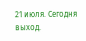21 июля. Сегодня выход.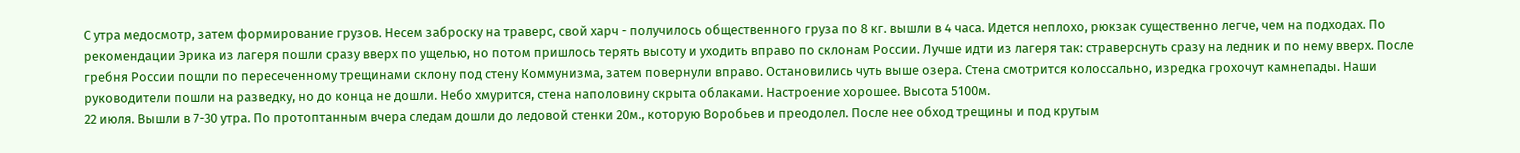С утра медосмотр, затем формирование грузов. Несем заброску на траверс, свой харч - получилось общественного груза по 8 кг. вышли в 4 часа. Идется неплохо, рюкзак существенно легче, чем на подходах. По рекомендации Эрика из лагеря пошли сразу вверх по ущелью, но потом пришлось терять высоту и уходить вправо по склонам России. Лучше идти из лагеря так: страверснуть сразу на ледник и по нему вверх. После гребня России пощли по пересеченному трещинами склону под стену Коммунизма, затем повернули вправо. Остановились чуть выше озера. Стена смотрится колоссально, изредка грохочут камнепады. Наши руководители пошли на разведку, но до конца не дошли. Небо хмурится, стена наполовину скрыта облаками. Настроение хорошее. Высота 5100м.
22 июля. Вышли в 7-30 утра. По протоптанным вчера следам дошли до ледовой стенки 20м., которую Воробьев и преодолел. После нее обход трещины и под крутым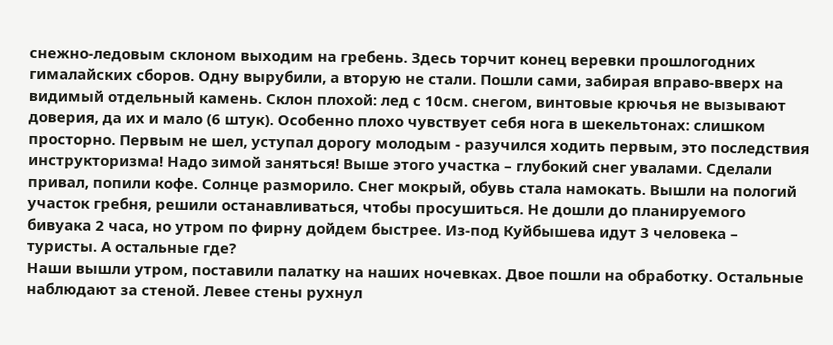снежно-ледовым склоном выходим на гребень. Здесь торчит конец веревки прошлогодних гималайских сборов. Одну вырубили, а вторую не стали. Пошли сами, забирая вправо-вверх на видимый отдельный камень. Склон плохой: лед с 10см. снегом, винтовые крючья не вызывают доверия, да их и мало (6 штук). Особенно плохо чувствует себя нога в шекельтонах: слишком просторно. Первым не шел, уступал дорогу молодым - разучился ходить первым, это последствия инструкторизма! Надо зимой заняться! Выше этого участка – глубокий снег увалами. Сделали привал, попили кофе. Солнце разморило. Снег мокрый, обувь стала намокать. Вышли на пологий участок гребня, решили останавливаться, чтобы просушиться. Не дошли до планируемого бивуака 2 часа, но утром по фирну дойдем быстрее. Из-под Куйбышева идут 3 человека – туристы. А остальные где?
Наши вышли утром, поставили палатку на наших ночевках. Двое пошли на обработку. Остальные наблюдают за стеной. Левее стены рухнул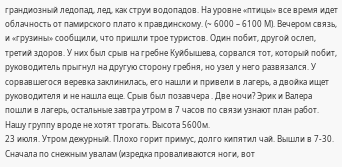грандиозный ледопад, лед, как струи водопадов. На уровне «птицы» все время идет облачность от памирского плато к правдинскому. (~ 6000 – 6100 М). Вечером связь, и «грузины» сообщили, что пришли трое туристов. Один побит, другой ослеп, третий здоров. У них был срыв на гребне Куйбышева, сорвался тот, который побит, руководитель прыгнул на другую сторону гребня, но узел у него развязался. У сорвавшегося веревка заклинилась, его нашли и привели в лагерь, а двойка ищет руководителя и не нашла еще. Срыв был позавчера . Две ночи? Эрик и Валера пошли в лагерь, остальные завтра утром в 7 часов по связи узнают план работ. Нашу группу вроде не хотят трогать. Высота 5600м.
23 июля. Утром дежурный. Плохо горит примус, долго кипятил чай. Вышли в 7-30. Сначала по снежным увалам (изредка проваливаются ноги, вот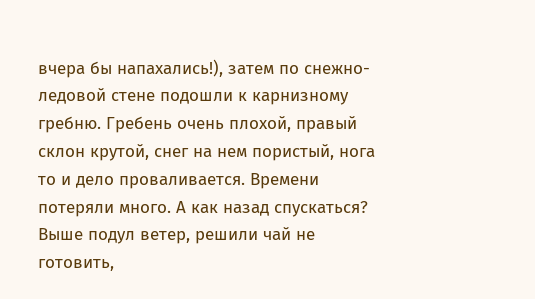вчера бы напахались!), затем по снежно-ледовой стене подошли к карнизному гребню. Гребень очень плохой, правый склон крутой, снег на нем пористый, нога то и дело проваливается. Времени потеряли много. А как назад спускаться? Выше подул ветер, решили чай не готовить,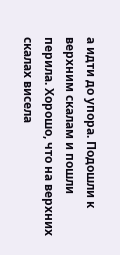а идти до упора. Подошли к верхним скалам и пошли перила. Хорошо, что на верхних скалах висела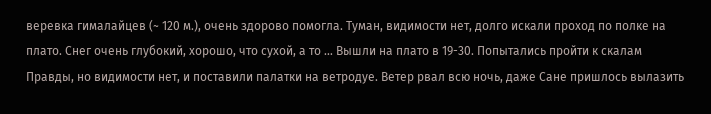веревка гималайцев (~ 120 м.), очень здорово помогла. Туман, видимости нет, долго искали проход по полке на плато. Снег очень глубокий, хорошо, что сухой, а то … Вышли на плато в 19-30. Попытались пройти к скалам Правды, но видимости нет, и поставили палатки на ветродуе. Ветер рвал всю ночь, даже Сане пришлось вылазить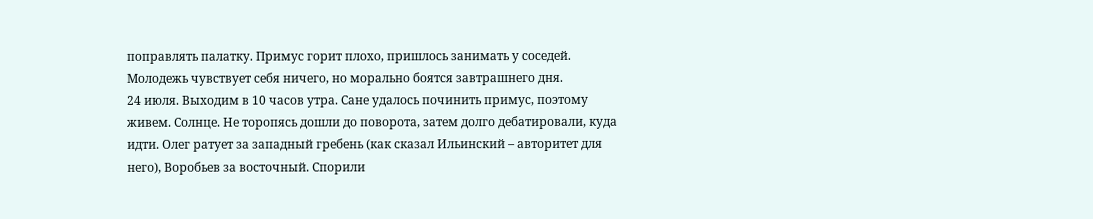поправлять палатку. Примус горит плохо, пришлось занимать у соседей. Молодежь чувствует себя ничего, но морально боятся завтрашнего дня.
24 июля. Выходим в 10 часов утра. Сане удалось починить примус, поэтому живем. Солнце. Не торопясь дошли до поворота, затем долго дебатировали, куда идти. Олег ратует за западный гребень (как сказал Ильинский – авторитет для него), Воробьев за восточный. Спорили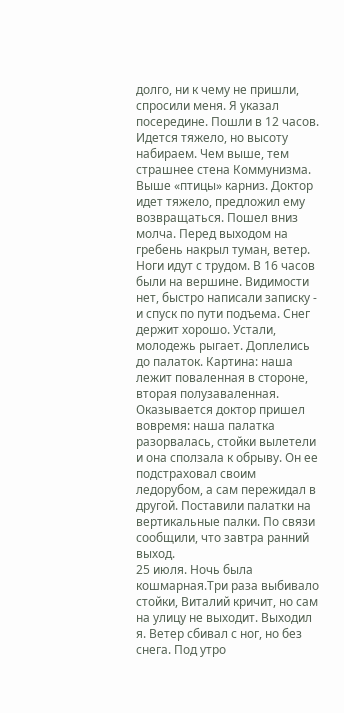долго, ни к чему не пришли, спросили меня. Я указал посередине. Пошли в 12 часов. Идется тяжело, но высоту набираем. Чем выше, тем страшнее стена Коммунизма. Выше «птицы» карниз. Доктор идет тяжело, предложил ему возвращаться. Пошел вниз молча. Перед выходом на гребень накрыл туман, ветер. Ноги идут с трудом. В 16 часов были на вершине. Видимости нет, быстро написали записку - и спуск по пути подъема. Снег держит хорошо. Устали, молодежь рыгает. Доплелись до палаток. Картина: наша лежит поваленная в стороне, вторая полузаваленная. Оказывается доктор пришел вовремя: наша палатка разорвалась, стойки вылетели и она сползала к обрыву. Он ее подстраховал своим ледорубом, а сам пережидал в другой. Поставили палатки на вертикальные палки. По связи сообщили, что завтра ранний выход.
25 июля. Ночь была кошмарная.Три раза выбивало стойки, Виталий кричит, но сам на улицу не выходит. Выходил я. Ветер сбивал с ног, но без снега. Под утро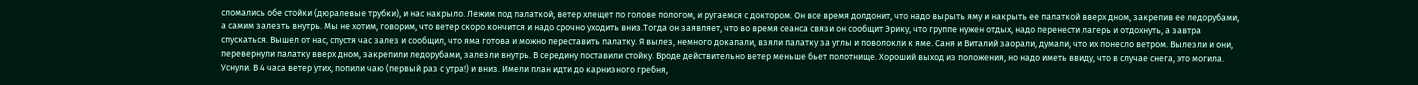сломались обе стойки (дюралевые трубки), и нас накрыло. Лежим под палаткой, ветер хлещет по голове пологом, и ругаемся с доктором. Он все время долдонит, что надо вырыть яму и накрыть ее палаткой вверх дном, закрепив ее ледорубами, а самим залезть внутрь. Мы не хотим, говорим, что ветер скоро кончится и надо срочно уходить вниз.Тогда он заявляет, что во время сеанса связи он сообщит Эрику, что группе нужен отдых, надо перенести лагерь и отдохнуть, а завтра спускаться. Вышел от нас, спустя час залез и сообщил, что яма готова и можно переставить палатку. Я вылез, немного докапали, взяли палатку за углы и поволокли к яме. Саня и Виталий заорали, думали, что их понесло ветром. Вылезли и они, перевернули палатку вверх дном, закрепили ледорубами, залезли внутрь. В середину поставили стойку. Вроде действительно ветер меньше бьет полотнище. Хороший выход из положения, но надо иметь ввиду, что в случае снега, это могила. Уснули. В 4 часа ветер утих, попили чаю (первый раз с утра!) и вниз. Имели план идти до карнизного гребня,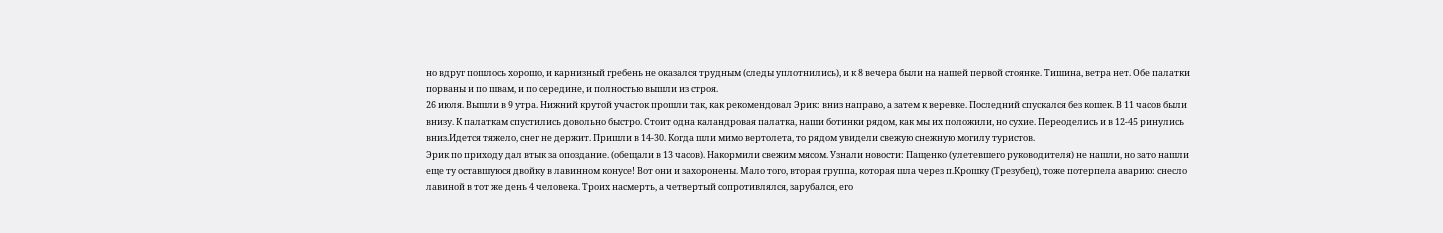но вдруг пошлось хорошо, и карнизный гребень не оказался трудным (следы уплотнились), и к 8 вечера были на нашей первой стоянке. Тишина, ветра нет. Обе палатки порваны и по швам, и по середине, и полностью вышли из строя.
26 июля. Вышли в 9 утра. Нижний крутой участок прошли так, как рекомендовал Эрик: вниз направо, а затем к веревке. Последний спускался без кошек. В 11 часов были внизу. К палаткам спустились довольно быстро. Стоит одна каландровая палатка, наши ботинки рядом, как мы их положили, но сухие. Переоделись и в 12-45 ринулись вниз.Идется тяжело, снег не держит. Пришли в 14-30. Когда шли мимо вертолета, то рядом увидели свежую снежную могилу туристов.
Эрик по приходу дал втык за опоздание. (обещали в 13 часов). Накормили свежим мясом. Узнали новости: Пащенко (улетевшего руководителя) не нашли, но зато нашли еще ту оставшуюся двойку в лавинном конусе! Вот они и захоронены. Мало того, вторая группа, которая шла через п.Крошку (Трезубец), тоже потерпела аварию: снесло лавиной в тот же день 4 человека. Троих насмерть, а четвертый сопротивлялся, зарубался, его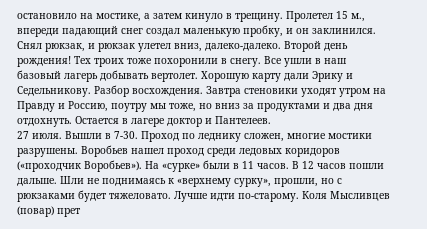остановило на мостике, а затем кинуло в трещину. Пролетел 15 м., впереди падающий снег создал маленькую пробку, и он заклинился. Снял рюкзак, и рюкзак улетел вниз, далеко-далеко. Второй день рождения! Тех троих тоже похоронили в снегу. Все ушли в наш базовый лагерь добывать вертолет. Хорошую карту дали Эрику и Седельникову. Разбор восхождения. Завтра стеновики уходят утром на Правду и Россию, поутру мы тоже, но вниз за продуктами и два дня отдохнуть. Остается в лагере доктор и Пантелеев.
27 июля. Вышли в 7-30. Проход по леднику сложен, многие мостики разрушены. Воробьев нашел проход среди ледовых коридоров («проходчик Воробьев»). На «сурке» были в 11 часов. В 12 часов пошли дальше. Шли не поднимаясь к «верхнему сурку», прошли, но с рюкзаками будет тяжеловато. Лучше идти по-старому. Коля Мысливцев (повар) прет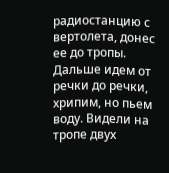радиостанцию с вертолета, донес ее до тропы. Дальше идем от речки до речки, хрипим, но пьем воду. Видели на тропе двух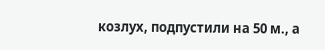козлух, подпустили на 50 м., а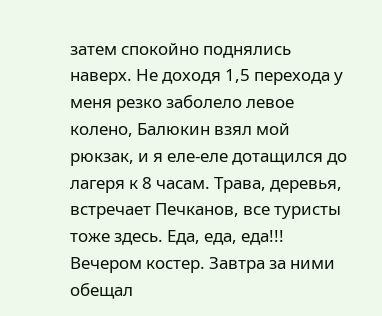затем спокойно поднялись наверх. Не доходя 1,5 перехода у меня резко заболело левое колено, Балюкин взял мой рюкзак, и я еле-еле дотащился до лагеря к 8 часам. Трава, деревья, встречает Печканов, все туристы тоже здесь. Еда, еда, еда!!! Вечером костер. Завтра за ними обещал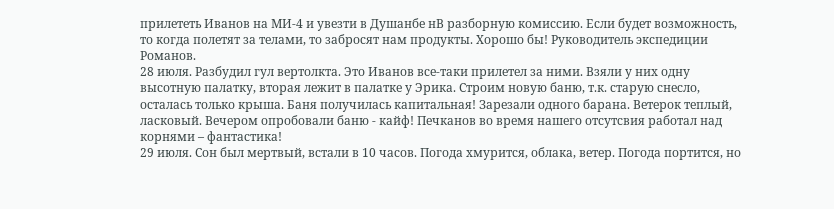прилететь Иванов на МИ-4 и увезти в Душанбе нВ разборную комиссию. Если будет возможность, то когда полетят за телами, то забросят нам продукты. Хорошо бы! Руководитель экспедиции Романов.
28 июля. Разбудил гул вертолкта. Это Иванов все-таки прилетел за ними. Взяли у них одну высотную палатку, вторая лежит в палатке у Эрика. Строим новую баню, т.к. старую снесло, осталась только крыша. Баня получилась капитальная! Зарезали одного барана. Ветерок теплый, ласковый. Вечером опробовали баню - кайф! Печканов во время нашего отсутсвия работал над корнями – фантастика!
29 июля. Сон был мертвый, встали в 10 часов. Погода хмурится, облака, ветер. Погода портится, но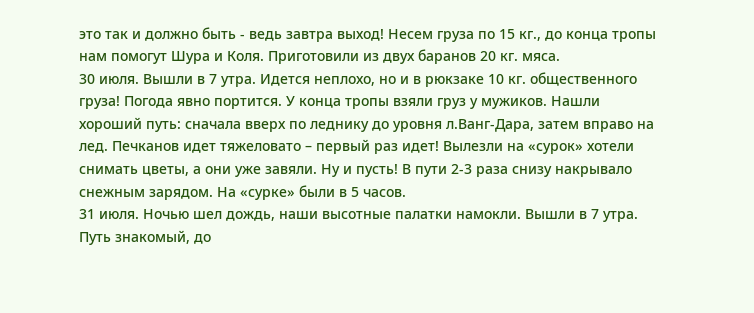это так и должно быть - ведь завтра выход! Несем груза по 15 кг., до конца тропы нам помогут Шура и Коля. Приготовили из двух баранов 20 кг. мяса.
30 июля. Вышли в 7 утра. Идется неплохо, но и в рюкзаке 10 кг. общественного груза! Погода явно портится. У конца тропы взяли груз у мужиков. Нашли хороший путь: сначала вверх по леднику до уровня л.Ванг-Дара, затем вправо на лед. Печканов идет тяжеловато – первый раз идет! Вылезли на «сурок» хотели снимать цветы, а они уже завяли. Ну и пусть! В пути 2-3 раза снизу накрывало снежным зарядом. На «сурке» были в 5 часов.
31 июля. Ночью шел дождь, наши высотные палатки намокли. Вышли в 7 утра. Путь знакомый, до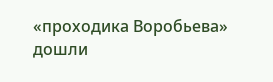«проходика Воробьева» дошли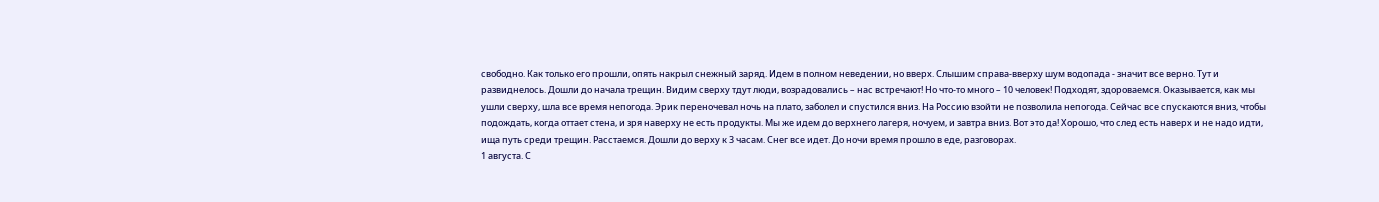свободно. Как только его прошли, опять накрыл снежный заряд. Идем в полном неведении, но вверх. Слышим справа-вверху шум водопада - значит все верно. Тут и развиднелось. Дошли до начала трещин. Видим сверху тдут люди, возрадовались – нас встречают! Но что-то много – 10 человек! Подходят, здороваемся. Оказывается, как мы ушли сверху, шла все время непогода. Эрик переночевал ночь на плато, заболел и спустился вниз. На Россию взойти не позволила непогода. Сейчас все спускаются вниз, чтобы подождать, когда оттает стена, и зря наверху не есть продукты. Мы же идем до верхнего лагеря, ночуем, и завтра вниз. Вот это да! Хорошо, что след есть наверх и не надо идти, ища путь среди трещин. Расстаемся. Дошли до верху к 3 часам. Снег все идет. До ночи время прошло в еде, разговорах.
1 августа. С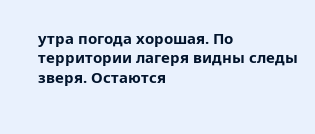утра погода хорошая. По территории лагеря видны следы зверя. Остаются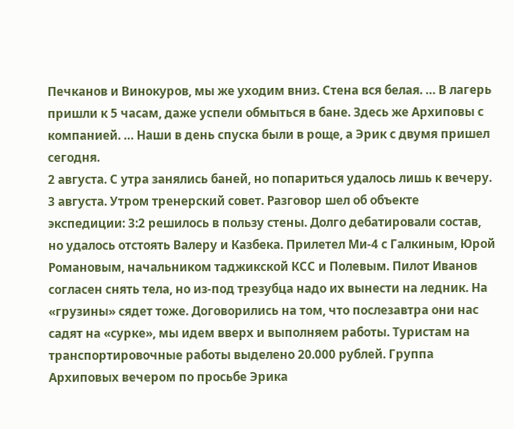Печканов и Винокуров, мы же уходим вниз. Стена вся белая. … В лагерь пришли к 5 часам, даже успели обмыться в бане. Здесь же Архиповы с компанией. … Наши в день спуска были в роще, а Эрик с двумя пришел сегодня.
2 августа. С утра занялись баней, но попариться удалось лишь к вечеру.
3 августа. Утром тренерский совет. Разговор шел об объекте экспедиции: 3:2 решилось в пользу стены. Долго дебатировали состав, но удалось отстоять Валеру и Казбека. Прилетел Ми-4 с Галкиным, Юрой Романовым, начальником таджикской КСС и Полевым. Пилот Иванов согласен снять тела, но из-под трезубца надо их вынести на ледник. На «грузины» сядет тоже. Договорились на том, что послезавтра они нас садят на «сурке», мы идем вверх и выполняем работы. Туристам на транспортировочные работы выделено 20.000 рублей. Группа Архиповых вечером по просьбе Эрика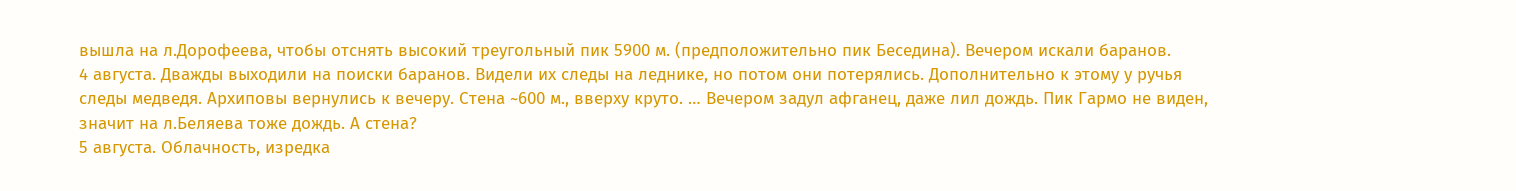вышла на л.Дорофеева, чтобы отснять высокий треугольный пик 5900 м. (предположительно пик Беседина). Вечером искали баранов.
4 августа. Дважды выходили на поиски баранов. Видели их следы на леднике, но потом они потерялись. Дополнительно к этому у ручья следы медведя. Архиповы вернулись к вечеру. Стена ~600 м., вверху круто. … Вечером задул афганец, даже лил дождь. Пик Гармо не виден, значит на л.Беляева тоже дождь. А стена?
5 августа. Облачность, изредка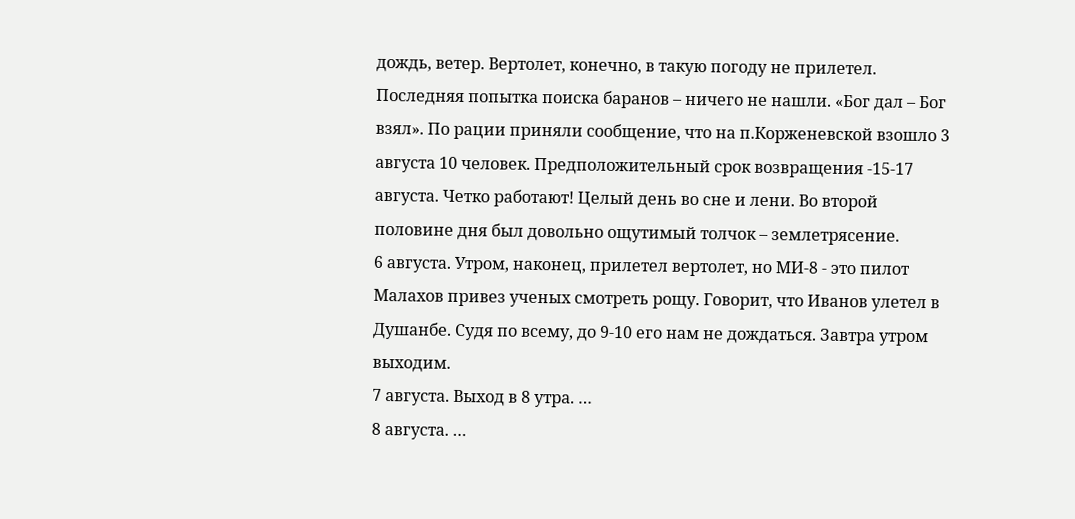дождь, ветер. Вертолет, конечно, в такую погоду не прилетел. Последняя попытка поиска баранов – ничего не нашли. «Бог дал – Бог взял». По рации приняли сообщение, что на п.Корженевской взошло 3 августа 10 человек. Предположительный срок возвращения -15-17 августа. Четко работают! Целый день во сне и лени. Во второй половине дня был довольно ощутимый толчок – землетрясение.
6 августа. Утром, наконец, прилетел вертолет, но МИ-8 - это пилот Малахов привез ученых смотреть рощу. Говорит, что Иванов улетел в Душанбе. Судя по всему, до 9-10 его нам не дождаться. Завтра утром выходим.
7 августа. Выход в 8 утра. …
8 августа. …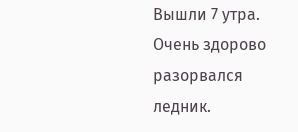Вышли 7 утра. Очень здорово разорвался ледник.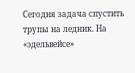Сегодня задача спустить трупы на ледник. На «эдельвейсе»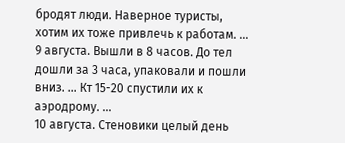бродят люди. Наверное туристы, хотим их тоже привлечь к работам. …
9 августа. Вышли в 8 часов. До тел дошли за 3 часа, упаковали и пошли вниз. … Кт 15-20 спустили их к аэродрому. …
10 августа. Стеновики целый день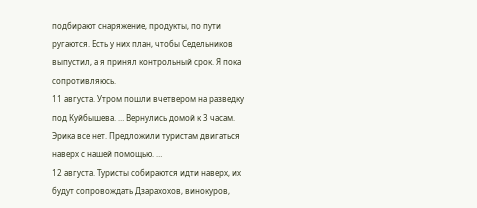подбирают снаряжение, продукты, по пути ругаются. Есть у них план, чтобы Седельников выпустил, а я принял контрольный срок. Я пока сопротивляюсь.
11 августа. Утром пошли вчетвером на разведку под Куйбышева. … Вернулись домой к 3 часам. Эрика все нет. Предложили туристам двигаться наверх с нашей помощью. …
12 августа. Туристы собираются идти наверх, их будут сопровождать Дзарахохов, винокуров,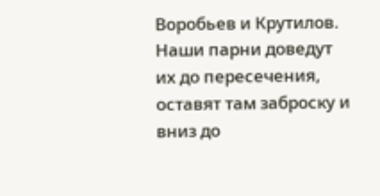Воробьев и Крутилов. Наши парни доведут их до пересечения, оставят там заброску и вниз до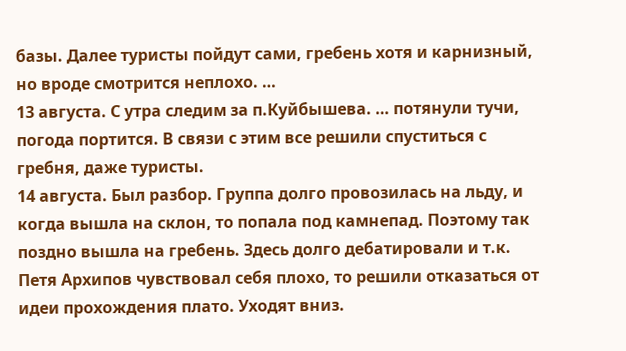базы. Далее туристы пойдут сами, гребень хотя и карнизный, но вроде смотрится неплохо. …
13 августа. С утра следим за п.Куйбышева. … потянули тучи, погода портится. В связи с этим все решили спуститься с гребня, даже туристы.
14 августа. Был разбор. Группа долго провозилась на льду, и когда вышла на склон, то попала под камнепад. Поэтому так поздно вышла на гребень. Здесь долго дебатировали и т.к. Петя Архипов чувствовал себя плохо, то решили отказаться от идеи прохождения плато. Уходят вниз.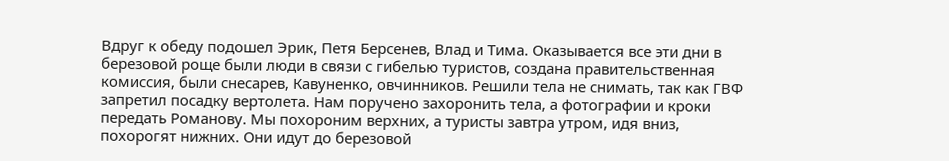Вдруг к обеду подошел Эрик, Петя Берсенев, Влад и Тима. Оказывается все эти дни в березовой роще были люди в связи с гибелью туристов, создана правительственная комиссия, были снесарев, Кавуненко, овчинников. Решили тела не снимать, так как ГВФ запретил посадку вертолета. Нам поручено захоронить тела, а фотографии и кроки передать Романову. Мы похороним верхних, а туристы завтра утром, идя вниз, похорогят нижних. Они идут до березовой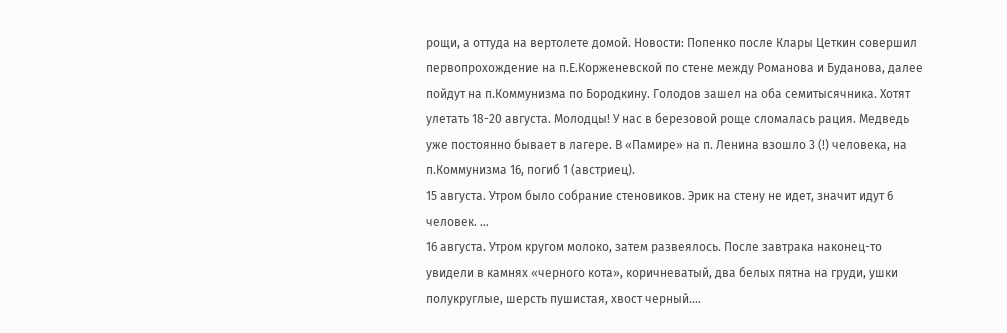рощи, а оттуда на вертолете домой. Новости: Попенко после Клары Цеткин совершил первопрохождение на п.Е.Корженевской по стене между Романова и Буданова, далее пойдут на п.Коммунизма по Бородкину. Голодов зашел на оба семитысячника. Хотят улетать 18-20 августа. Молодцы! У нас в березовой роще сломалась рация. Медведь уже постоянно бывает в лагере. В «Памире» на п. Ленина взошло 3 (!) человека, на п.Коммунизма 16, погиб 1 (австриец).
15 августа. Утром было собрание стеновиков. Эрик на стену не идет, значит идут 6 человек. …
16 августа. Утром кругом молоко, затем развеялось. После завтрака наконец-то увидели в камнях «черного кота», коричневатый, два белых пятна на груди, ушки полукруглые, шерсть пушистая, хвост черный....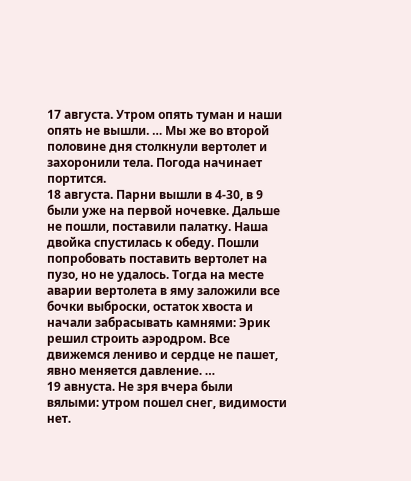17 августа. Утром опять туман и наши опять не вышли. … Мы же во второй половине дня столкнули вертолет и захоронили тела. Погода начинает портится.
18 августа. Парни вышли в 4-30, в 9 были уже на первой ночевке. Дальше не пошли, поставили палатку. Наша двойка спустилась к обеду. Пошли попробовать поставить вертолет на пузо, но не удалось. Тогда на месте аварии вертолета в яму заложили все бочки выброски, остаток хвоста и начали забрасывать камнями: Эрик решил строить аэродром. Все движемся лениво и сердце не пашет, явно меняется давление. …
19 авнуста. Не зря вчера были вялыми: утром пошел снег, видимости нет.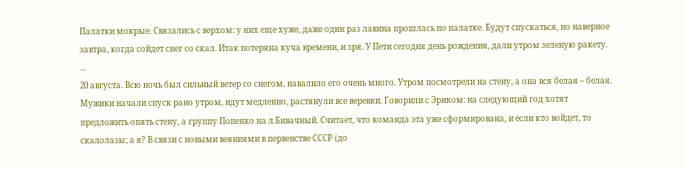Палатки мокрые. Связались с верхом: у них еще хуже, даже один раз лавина прошлась по палатке. Будут спускаться, но наверное завтра, когда сойдет снег со скал. Итак потеряна куча времени, и зря. У Пети сегодня день рождения, дали утром зеленую ракету. …
20 августа. Всю ночь был сильный ветер со снегом, навалило его очень много. Утром посмотрели на стену, а она вся белая – белая. Мужики начали спуск рано утром, идут медленно, растянули все веревки. Говорили с Эриком: на следующий год хотят предложить опять стену, а группу Попенко на л.Бивачный. Считает, что команда эта уже сформирована, и если кто войдет, то скалолазы; а я? В связи с новыми веяниями в первенстве СССР (до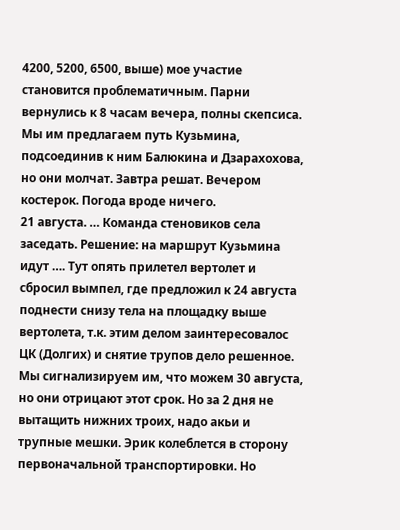4200, 5200, 6500, выше) мое участие становится проблематичным. Парни вернулись к 8 часам вечера, полны скепсиса. Мы им предлагаем путь Кузьмина, подсоединив к ним Балюкина и Дзарахохова, но они молчат. Завтра решат. Вечером костерок. Погода вроде ничего.
21 августа. … Команда стеновиков села заседать. Решение: на маршрут Кузьмина идут …. Тут опять прилетел вертолет и сбросил вымпел, где предложил к 24 августа поднести снизу тела на площадку выше вертолета, т.к. этим делом заинтересовалос ЦК (Долгих) и снятие трупов дело решенное. Мы сигнализируем им, что можем 30 августа, но они отрицают этот срок. Но за 2 дня не вытащить нижних троих, надо акьи и трупные мешки. Эрик колеблется в сторону первоначальной транспортировки. Но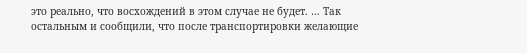это реально, что восхождений в этом случае не будет. … Так остальным и сообщили, что после транспортировки желающие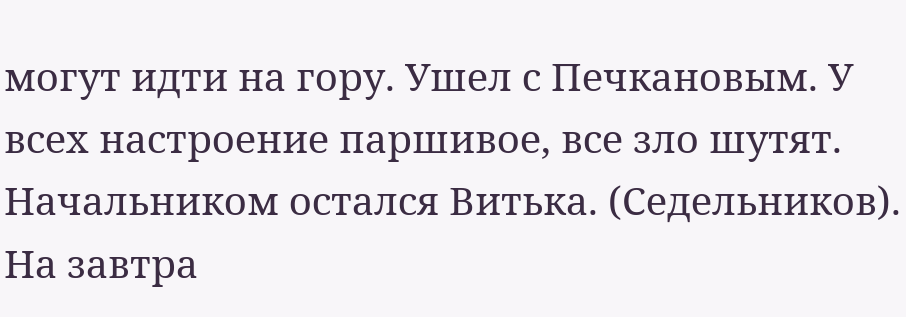могут идти на гору. Ушел с Печкановым. У всех настроение паршивое, все зло шутят. Начальником остался Витька. (Седельников). На завтра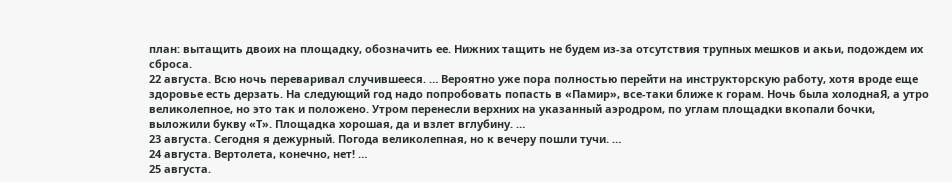план: вытащить двоих на площадку, обозначить ее. Нижних тащить не будем из-за отсутствия трупных мешков и акьи, подождем их сброса.
22 августа. Всю ночь переваривал случившееся. … Вероятно уже пора полностью перейти на инструкторскую работу, хотя вроде еще здоровье есть дерзать. На следующий год надо попробовать попасть в «Памир», все-таки ближе к горам. Ночь была холоднаЯ, а утро великолепное, но это так и положено. Утром перенесли верхних на указанный аэродром, по углам площадки вкопали бочки, выложили букву «Т». Площадка хорошая, да и взлет вглубину. …
23 августа. Сегодня я дежурный. Погода великолепная, но к вечеру пошли тучи. …
24 августа. Вертолета, конечно, нет! …
25 августа.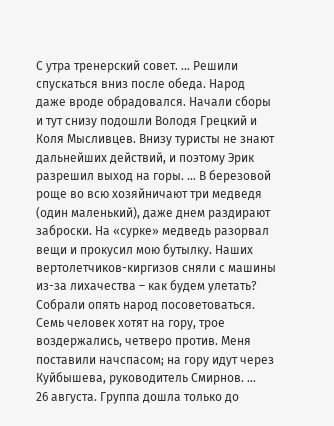С утра тренерский совет. … Решили спускаться вниз после обеда. Народ даже вроде обрадовался. Начали сборы и тут снизу подошли Володя Грецкий и Коля Мысливцев. Внизу туристы не знают дальнейших действий, и поэтому Эрик разрешил выход на горы. … В березовой роще во всю хозяйничают три медведя (один маленький), даже днем раздирают заброски. На «сурке» медведь разорвал вещи и прокусил мою бутылку. Наших вертолетчиков-киргизов сняли с машины из-за лихачества – как будем улетать? Собрали опять народ посоветоваться. Семь человек хотят на гору, трое воздержались, четверо против. Меня поставили начспасом; на гору идут через Куйбышева, руководитель Смирнов. …
26 августа. Группа дошла только до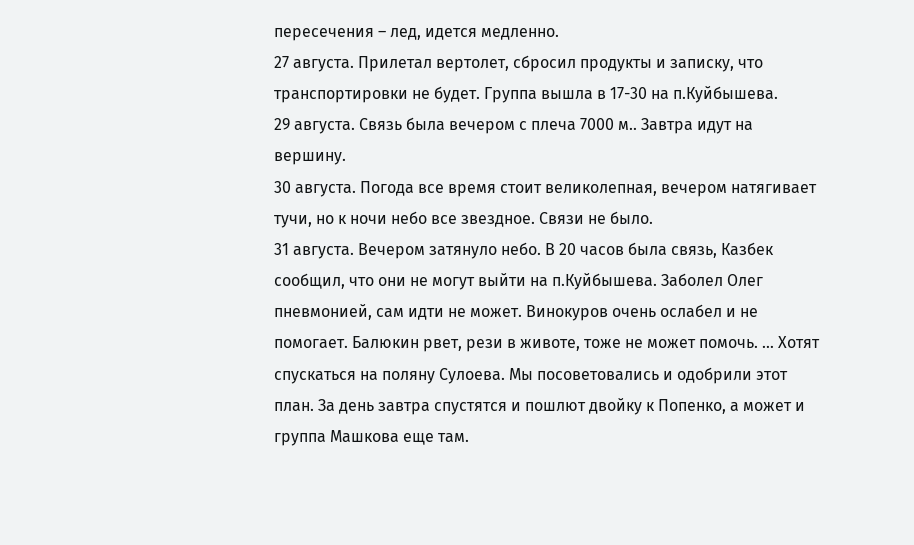пересечения – лед, идется медленно.
27 августа. Прилетал вертолет, сбросил продукты и записку, что транспортировки не будет. Группа вышла в 17-30 на п.Куйбышева.
29 августа. Связь была вечером с плеча 7000 м.. Завтра идут на вершину.
30 августа. Погода все время стоит великолепная, вечером натягивает тучи, но к ночи небо все звездное. Связи не было.
31 августа. Вечером затянуло небо. В 20 часов была связь, Казбек сообщил, что они не могут выйти на п.Куйбышева. Заболел Олег пневмонией, сам идти не может. Винокуров очень ослабел и не помогает. Балюкин рвет, рези в животе, тоже не может помочь. … Хотят спускаться на поляну Сулоева. Мы посоветовались и одобрили этот план. За день завтра спустятся и пошлют двойку к Попенко, а может и группа Машкова еще там.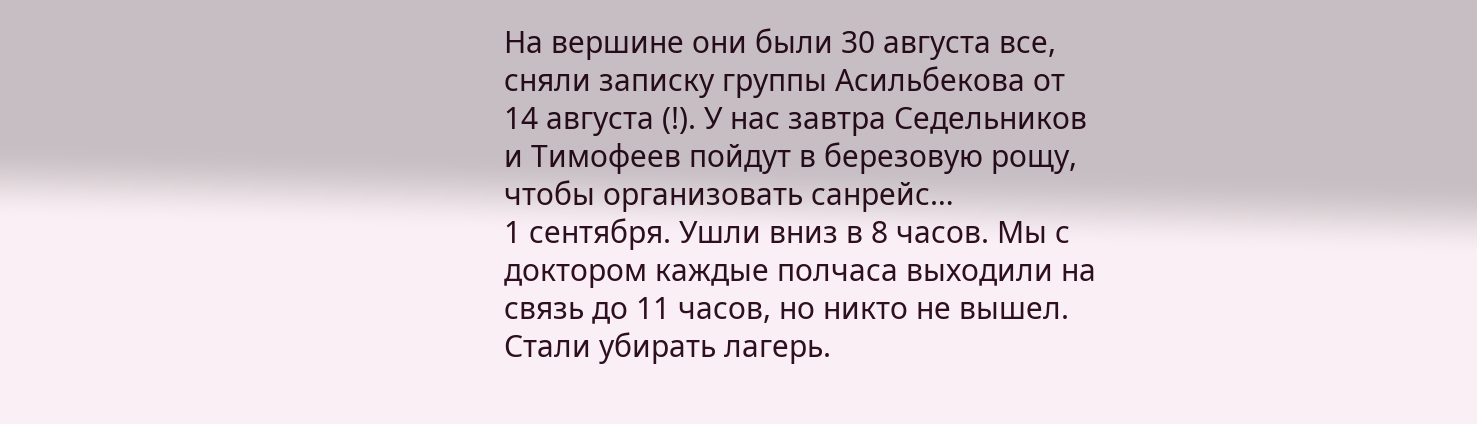На вершине они были 30 августа все, сняли записку группы Асильбекова от 14 августа (!). У нас завтра Седельников и Тимофеев пойдут в березовую рощу, чтобы организовать санрейс…
1 сентября. Ушли вниз в 8 часов. Мы с доктором каждые полчаса выходили на связь до 11 часов, но никто не вышел. Стали убирать лагерь.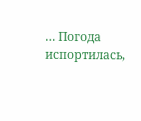… Погода испортилась,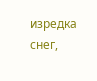изредка снег,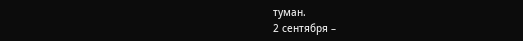туман.
2 сентября –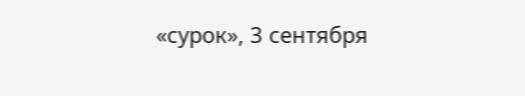«сурок», 3 сентября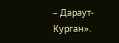– Дараут-Курган».